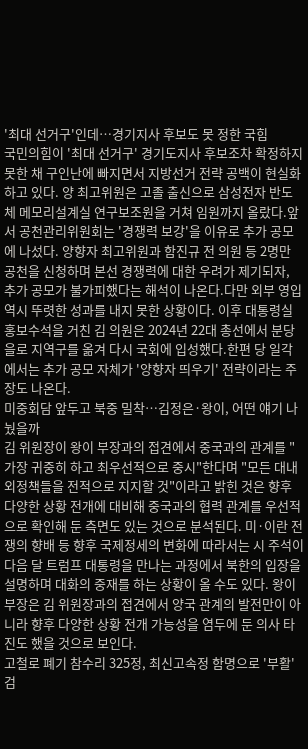'최대 선거구'인데…경기지사 후보도 못 정한 국힘
국민의힘이 '최대 선거구' 경기도지사 후보조차 확정하지 못한 채 구인난에 빠지면서 지방선거 전략 공백이 현실화하고 있다. 양 최고위원은 고졸 출신으로 삼성전자 반도체 메모리설계실 연구보조원을 거쳐 임원까지 올랐다.앞서 공천관리위원회는 '경쟁력 보강'을 이유로 추가 공모에 나섰다. 양향자 최고위원과 함진규 전 의원 등 2명만 공천을 신청하며 본선 경쟁력에 대한 우려가 제기되자, 추가 공모가 불가피했다는 해석이 나온다.다만 외부 영입 역시 뚜렷한 성과를 내지 못한 상황이다. 이후 대통령실 홍보수석을 거친 김 의원은 2024년 22대 총선에서 분당을로 지역구를 옮겨 다시 국회에 입성했다.한편 당 일각에서는 추가 공모 자체가 '양향자 띄우기' 전략이라는 주장도 나온다.
미중회담 앞두고 북중 밀착…김정은·왕이, 어떤 얘기 나눴을까
김 위원장이 왕이 부장과의 접견에서 중국과의 관계를 "가장 귀중히 하고 최우선적으로 중시"한다며 "모든 대내외정책들을 전적으로 지지할 것"이라고 밝힌 것은 향후 다양한 상황 전개에 대비해 중국과의 협력 관계를 우선적으로 확인해 둔 측면도 있는 것으로 분석된다. 미·이란 전쟁의 향배 등 향후 국제정세의 변화에 따라서는 시 주석이 다음 달 트럼프 대통령을 만나는 과정에서 북한의 입장을 설명하며 대화의 중재를 하는 상황이 올 수도 있다. 왕이 부장은 김 위원장과의 접견에서 양국 관계의 발전만이 아니라 향후 다양한 상황 전개 가능성을 염두에 둔 의사 타진도 했을 것으로 보인다.
고철로 폐기 참수리 325정, 최신고속정 함명으로 '부활'검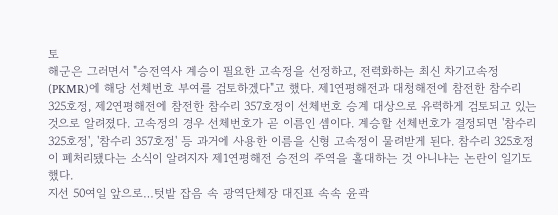토
해군은 그러면서 "승전역사 계승이 필요한 고속정을 선정하고, 전력화하는 최신 차기고속정(PKMR)에 해당 선체번호 부여를 검토하겠다"고 했다. 제1연평해전과 대청해전에 참전한 참수리 325호정, 제2연평해전에 참전한 참수리 357호정이 선체번호 승계 대상으로 유력하게 검토되고 있는 것으로 알려졌다. 고속정의 경우 선체번호가 곧 이름인 셈이다. 계승할 선체번호가 결정되면 '참수리 325호정', '참수리 357호정' 등 과거에 사용한 이름을 신형 고속정이 물려받게 된다. 참수리 325호정이 폐처리됐다는 소식이 알려지자 제1연평해전 승전의 주역을 홀대하는 것 아니냐는 논란이 일기도 했다.
지선 50여일 앞으로…텃밭 잡음 속 광역단체장 대진표 속속 윤곽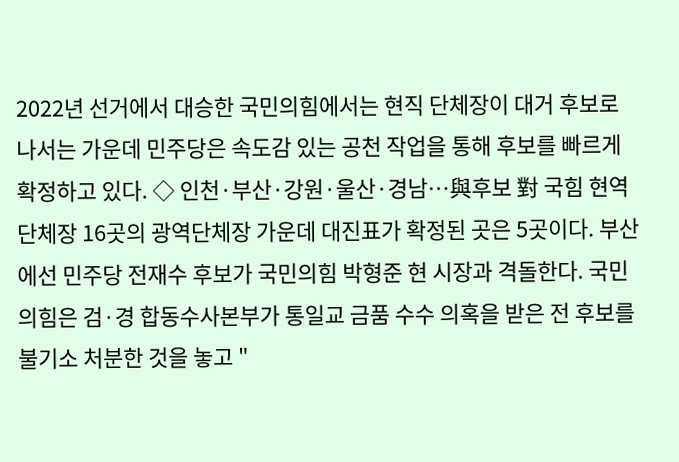2022년 선거에서 대승한 국민의힘에서는 현직 단체장이 대거 후보로 나서는 가운데 민주당은 속도감 있는 공천 작업을 통해 후보를 빠르게 확정하고 있다. ◇ 인천·부산·강원·울산·경남…與후보 對 국힘 현역 단체장 16곳의 광역단체장 가운데 대진표가 확정된 곳은 5곳이다. 부산에선 민주당 전재수 후보가 국민의힘 박형준 현 시장과 격돌한다. 국민의힘은 검·경 합동수사본부가 통일교 금품 수수 의혹을 받은 전 후보를 불기소 처분한 것을 놓고 "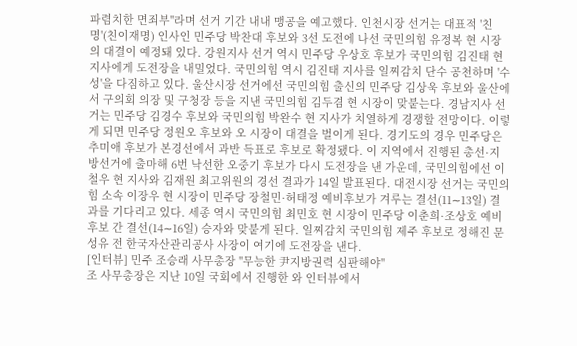파렴치한 면죄부"라며 선거 기간 내내 맹공을 예고했다. 인천시장 선거는 대표적 '친명'(친이재명) 인사인 민주당 박찬대 후보와 3선 도전에 나선 국민의힘 유정복 현 시장의 대결이 예정돼 있다. 강원지사 선거 역시 민주당 우상호 후보가 국민의힘 김진태 현 지사에게 도전장을 내밀었다. 국민의힘 역시 김진태 지사를 일찌감치 단수 공천하며 '수성'을 다짐하고 있다. 울산시장 선거에선 국민의힘 출신의 민주당 김상욱 후보와 울산에서 구의회 의장 및 구청장 등을 지낸 국민의힘 김두겸 현 시장이 맞붙는다. 경남지사 선거는 민주당 김경수 후보와 국민의힘 박완수 현 지사가 치열하게 경쟁할 전망이다. 이렇게 되면 민주당 정원오 후보와 오 시장이 대결을 벌이게 된다. 경기도의 경우 민주당은 추미애 후보가 본경선에서 과반 득표로 후보로 확정됐다. 이 지역에서 진행된 총선·지방선거에 출마해 6번 낙선한 오중기 후보가 다시 도전장을 낸 가운데, 국민의힘에선 이철우 현 지사와 김재원 최고위원의 경선 결과가 14일 발표된다. 대전시장 선거는 국민의힘 소속 이장우 현 시장이 민주당 장철민·허태정 예비후보가 겨루는 결선(11∼13일) 결과를 기다리고 있다. 세종 역시 국민의힘 최민호 현 시장이 민주당 이춘희·조상호 예비후보 간 결선(14∼16일) 승자와 맞붙게 된다. 일찌감치 국민의힘 제주 후보로 정해진 문성유 전 한국자산관리공사 사장이 여기에 도전장을 낸다.
[인터뷰] 민주 조승래 사무총장 "무능한 尹지방권력 심판해야"
조 사무총장은 지난 10일 국회에서 진행한 와 인터뷰에서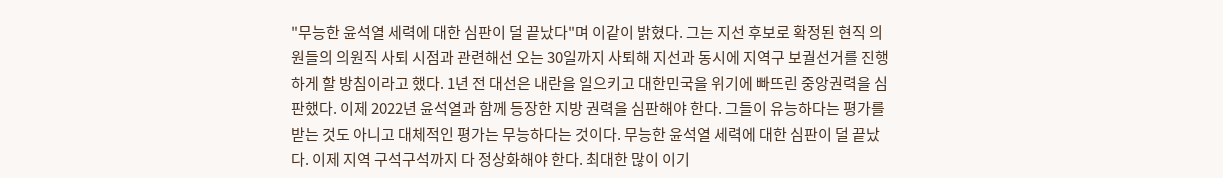"무능한 윤석열 세력에 대한 심판이 덜 끝났다"며 이같이 밝혔다. 그는 지선 후보로 확정된 현직 의원들의 의원직 사퇴 시점과 관련해선 오는 30일까지 사퇴해 지선과 동시에 지역구 보궐선거를 진행하게 할 방침이라고 했다. 1년 전 대선은 내란을 일으키고 대한민국을 위기에 빠뜨린 중앙권력을 심판했다. 이제 2022년 윤석열과 함께 등장한 지방 권력을 심판해야 한다. 그들이 유능하다는 평가를 받는 것도 아니고 대체적인 평가는 무능하다는 것이다. 무능한 윤석열 세력에 대한 심판이 덜 끝났다. 이제 지역 구석구석까지 다 정상화해야 한다. 최대한 많이 이기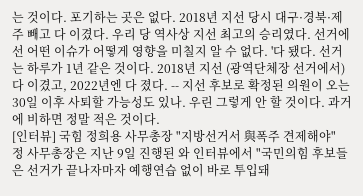는 것이다. 포기하는 곳은 없다. 2018년 지선 당시 대구·경북·제주 빼고 다 이겼다. 우리 당 역사상 지선 최고의 승리였다. 선거에선 어떤 이슈가 어떻게 영향을 미칠지 알 수 없다. '다 됐다. 선거는 하루가 1년 같은 것이다. 2018년 지선 (광역단체장 선거에서) 다 이겼고, 2022년엔 다 졌다. -- 지선 후보로 확정된 의원이 오는 30일 이후 사퇴할 가능성도 있나. 우린 그렇게 안 할 것이다. 과거에 비하면 정말 적은 것이다.
[인터뷰] 국힘 정희용 사무총장 "지방선거서 與폭주 견제해야"
정 사무총장은 지난 9일 진행된 와 인터뷰에서 "국민의힘 후보들은 선거가 끝나자마자 예행연습 없이 바로 투입돼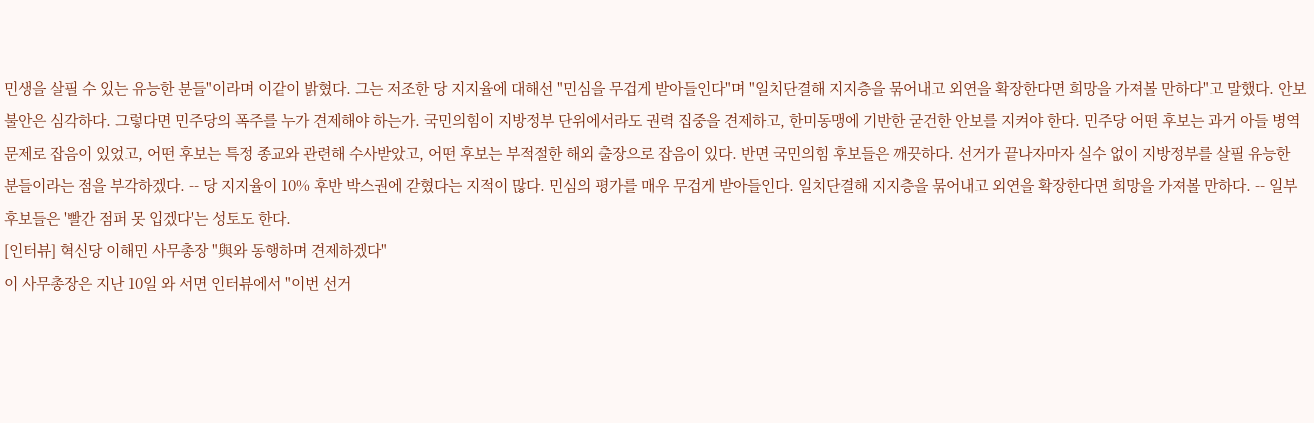민생을 살필 수 있는 유능한 분들"이라며 이같이 밝혔다. 그는 저조한 당 지지율에 대해선 "민심을 무겁게 받아들인다"며 "일치단결해 지지층을 묶어내고 외연을 확장한다면 희망을 가져볼 만하다"고 말했다. 안보 불안은 심각하다. 그렇다면 민주당의 폭주를 누가 견제해야 하는가. 국민의힘이 지방정부 단위에서라도 권력 집중을 견제하고, 한미동맹에 기반한 굳건한 안보를 지켜야 한다. 민주당 어떤 후보는 과거 아들 병역 문제로 잡음이 있었고, 어떤 후보는 특정 종교와 관련해 수사받았고, 어떤 후보는 부적절한 해외 출장으로 잡음이 있다. 반면 국민의힘 후보들은 깨끗하다. 선거가 끝나자마자 실수 없이 지방정부를 살필 유능한 분들이라는 점을 부각하겠다. -- 당 지지율이 10% 후반 박스권에 갇혔다는 지적이 많다. 민심의 평가를 매우 무겁게 받아들인다. 일치단결해 지지층을 묶어내고 외연을 확장한다면 희망을 가져볼 만하다. -- 일부 후보들은 '빨간 점퍼 못 입겠다'는 성토도 한다.
[인터뷰] 혁신당 이해민 사무총장 "與와 동행하며 견제하겠다"
이 사무총장은 지난 10일 와 서면 인터뷰에서 "이번 선거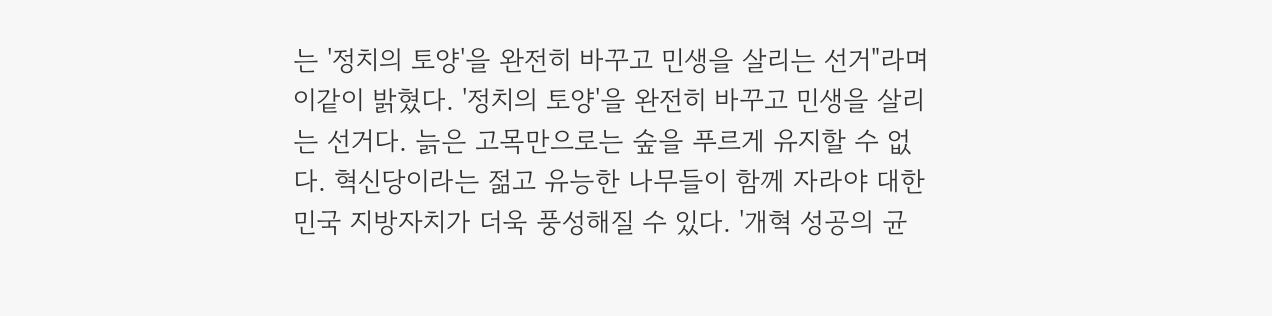는 '정치의 토양'을 완전히 바꾸고 민생을 살리는 선거"라며 이같이 밝혔다. '정치의 토양'을 완전히 바꾸고 민생을 살리는 선거다. 늙은 고목만으로는 숲을 푸르게 유지할 수 없다. 혁신당이라는 젊고 유능한 나무들이 함께 자라야 대한민국 지방자치가 더욱 풍성해질 수 있다. '개혁 성공의 균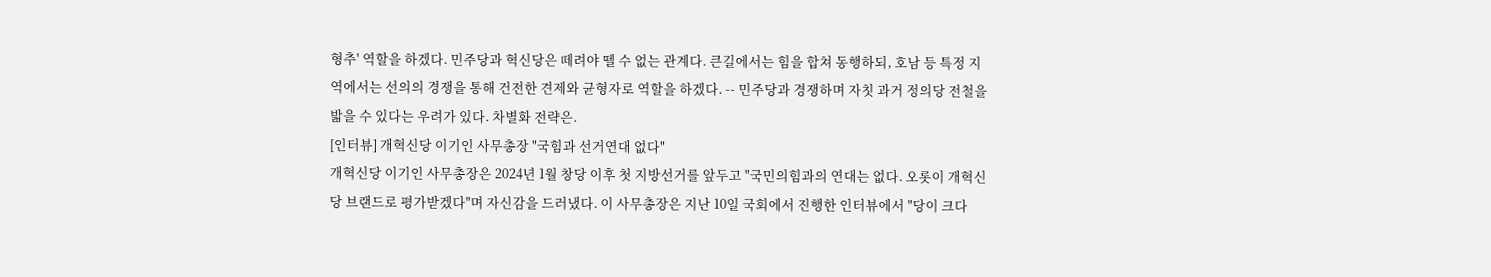형추' 역할을 하겠다. 민주당과 혁신당은 떼려야 뗄 수 없는 관계다. 큰길에서는 힘을 합쳐 동행하되, 호남 등 특정 지역에서는 선의의 경쟁을 통해 건전한 견제와 균형자로 역할을 하겠다. -- 민주당과 경쟁하며 자칫 과거 정의당 전철을 밟을 수 있다는 우려가 있다. 차별화 전략은.
[인터뷰] 개혁신당 이기인 사무총장 "국힘과 선거연대 없다"
개혁신당 이기인 사무총장은 2024년 1월 창당 이후 첫 지방선거를 앞두고 "국민의힘과의 연대는 없다. 오롯이 개혁신당 브랜드로 평가받겠다"며 자신감을 드러냈다. 이 사무총장은 지난 10일 국회에서 진행한 인터뷰에서 "당이 크다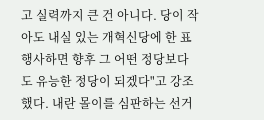고 실력까지 큰 건 아니다. 당이 작아도 내실 있는 개혁신당에 한 표 행사하면 향후 그 어떤 정당보다도 유능한 정당이 되겠다"고 강조했다. 내란 몰이를 심판하는 선거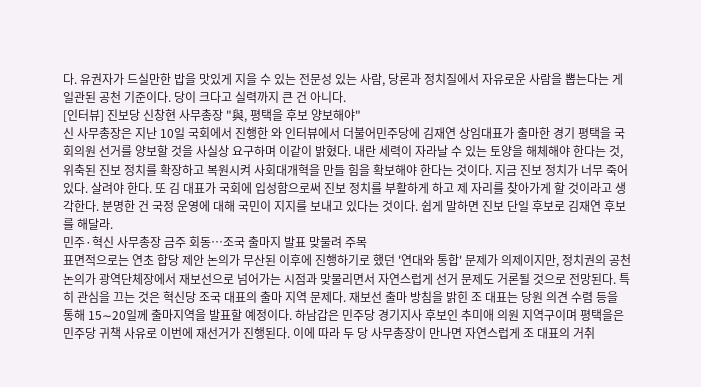다. 유권자가 드실만한 밥을 맛있게 지을 수 있는 전문성 있는 사람, 당론과 정치질에서 자유로운 사람을 뽑는다는 게 일관된 공천 기준이다. 당이 크다고 실력까지 큰 건 아니다.
[인터뷰] 진보당 신창현 사무총장 "與, 평택을 후보 양보해야"
신 사무총장은 지난 10일 국회에서 진행한 와 인터뷰에서 더불어민주당에 김재연 상임대표가 출마한 경기 평택을 국회의원 선거를 양보할 것을 사실상 요구하며 이같이 밝혔다. 내란 세력이 자라날 수 있는 토양을 해체해야 한다는 것, 위축된 진보 정치를 확장하고 복원시켜 사회대개혁을 만들 힘을 확보해야 한다는 것이다. 지금 진보 정치가 너무 죽어있다. 살려야 한다. 또 김 대표가 국회에 입성함으로써 진보 정치를 부활하게 하고 제 자리를 찾아가게 할 것이라고 생각한다. 분명한 건 국정 운영에 대해 국민이 지지를 보내고 있다는 것이다. 쉽게 말하면 진보 단일 후보로 김재연 후보를 해달라.
민주·혁신 사무총장 금주 회동…조국 출마지 발표 맞물려 주목
표면적으로는 연초 합당 제안 논의가 무산된 이후에 진행하기로 했던 '연대와 통합' 문제가 의제이지만, 정치권의 공천 논의가 광역단체장에서 재보선으로 넘어가는 시점과 맞물리면서 자연스럽게 선거 문제도 거론될 것으로 전망된다. 특히 관심을 끄는 것은 혁신당 조국 대표의 출마 지역 문제다. 재보선 출마 방침을 밝힌 조 대표는 당원 의견 수렴 등을 통해 15∼20일께 출마지역을 발표할 예정이다. 하남갑은 민주당 경기지사 후보인 추미애 의원 지역구이며 평택을은 민주당 귀책 사유로 이번에 재선거가 진행된다. 이에 따라 두 당 사무총장이 만나면 자연스럽게 조 대표의 거취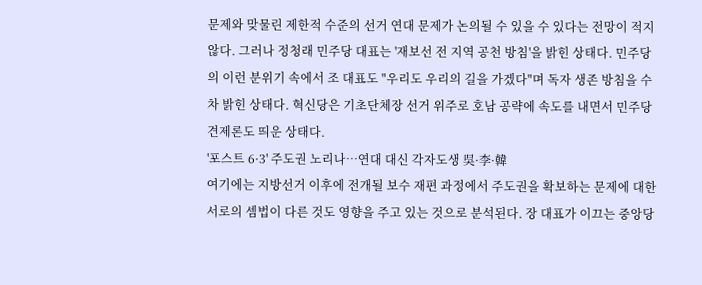문제와 맞물린 제한적 수준의 선거 연대 문제가 논의될 수 있을 수 있다는 전망이 적지 않다. 그러나 정청래 민주당 대표는 '재보선 전 지역 공천 방침'을 밝힌 상태다. 민주당의 이런 분위기 속에서 조 대표도 "우리도 우리의 길을 가겠다"며 독자 생존 방침을 수차 밝힌 상태다. 혁신당은 기초단체장 선거 위주로 호남 공략에 속도를 내면서 민주당 견제론도 띄운 상태다.
'포스트 6·3' 주도권 노리나…연대 대신 각자도생 吳·李·韓
여기에는 지방선거 이후에 전개될 보수 재편 과정에서 주도권을 확보하는 문제에 대한 서로의 셈법이 다른 것도 영향을 주고 있는 것으로 분석된다. 장 대표가 이끄는 중앙당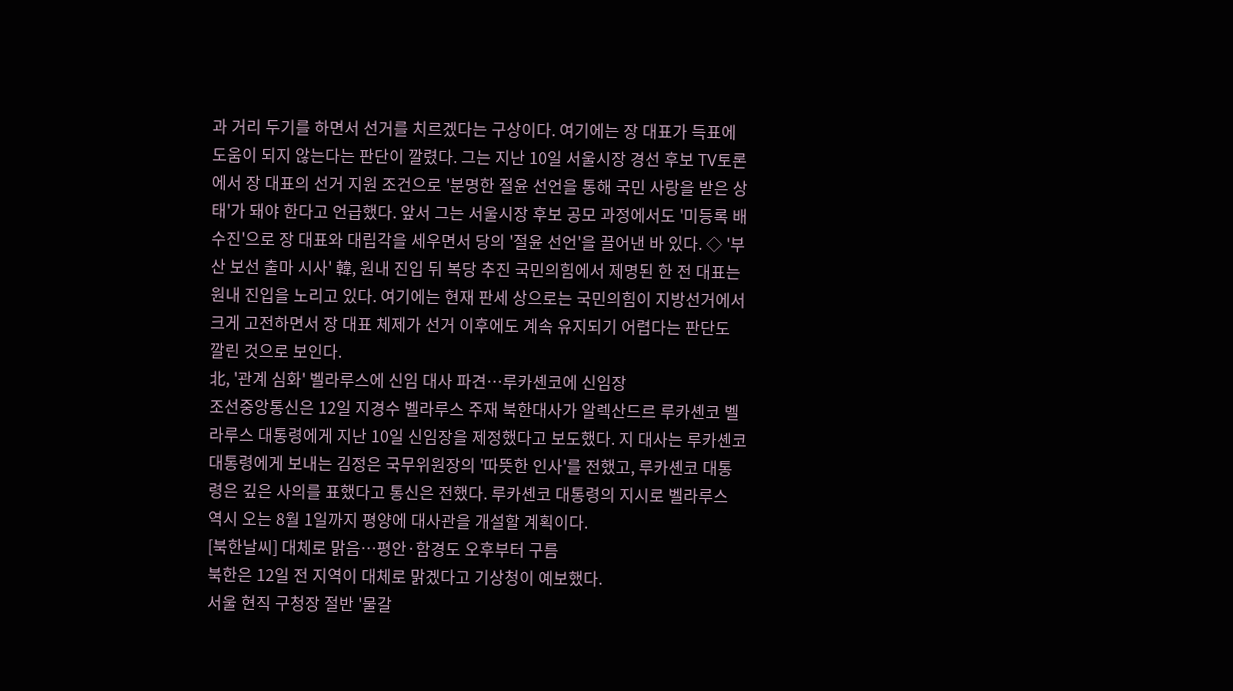과 거리 두기를 하면서 선거를 치르겠다는 구상이다. 여기에는 장 대표가 득표에 도움이 되지 않는다는 판단이 깔렸다. 그는 지난 10일 서울시장 경선 후보 TV토론에서 장 대표의 선거 지원 조건으로 '분명한 절윤 선언을 통해 국민 사랑을 받은 상태'가 돼야 한다고 언급했다. 앞서 그는 서울시장 후보 공모 과정에서도 '미등록 배수진'으로 장 대표와 대립각을 세우면서 당의 '절윤 선언'을 끌어낸 바 있다. ◇ '부산 보선 출마 시사' 韓, 원내 진입 뒤 복당 추진 국민의힘에서 제명된 한 전 대표는 원내 진입을 노리고 있다. 여기에는 현재 판세 상으로는 국민의힘이 지방선거에서 크게 고전하면서 장 대표 체제가 선거 이후에도 계속 유지되기 어렵다는 판단도 깔린 것으로 보인다.
北, '관계 심화' 벨라루스에 신임 대사 파견…루카셴코에 신임장
조선중앙통신은 12일 지경수 벨라루스 주재 북한대사가 알렉산드르 루카셴코 벨라루스 대통령에게 지난 10일 신임장을 제정했다고 보도했다. 지 대사는 루카셴코 대통령에게 보내는 김정은 국무위원장의 '따뜻한 인사'를 전했고, 루카셴코 대통령은 깊은 사의를 표했다고 통신은 전했다. 루카셴코 대통령의 지시로 벨라루스 역시 오는 8월 1일까지 평양에 대사관을 개설할 계획이다.
[북한날씨] 대체로 맑음…평안·함경도 오후부터 구름
북한은 12일 전 지역이 대체로 맑겠다고 기상청이 예보했다.
서울 현직 구청장 절반 '물갈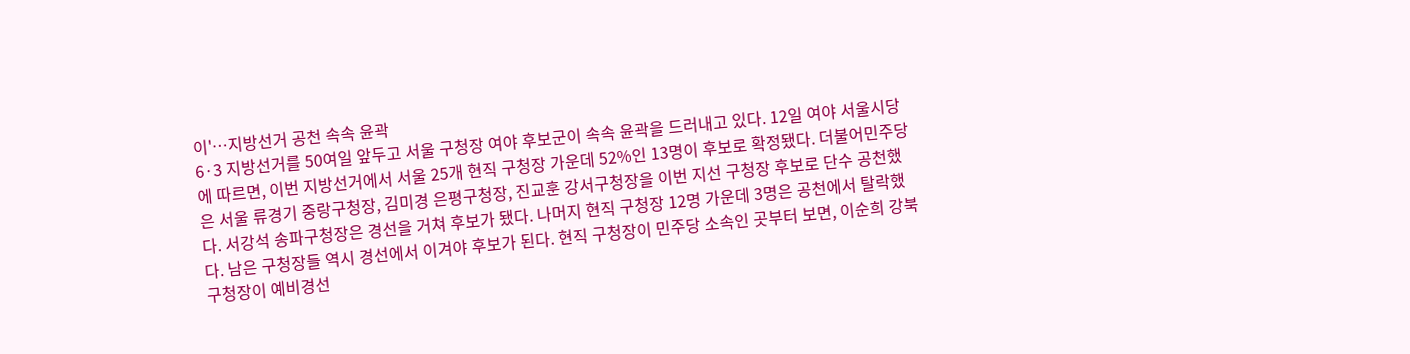이'…지방선거 공천 속속 윤곽
6·3 지방선거를 50여일 앞두고 서울 구청장 여야 후보군이 속속 윤곽을 드러내고 있다. 12일 여야 서울시당에 따르면, 이번 지방선거에서 서울 25개 현직 구청장 가운데 52%인 13명이 후보로 확정됐다. 더불어민주당은 서울 류경기 중랑구청장, 김미경 은평구청장, 진교훈 강서구청장을 이번 지선 구청장 후보로 단수 공천했다. 서강석 송파구청장은 경선을 거쳐 후보가 됐다. 나머지 현직 구청장 12명 가운데 3명은 공천에서 탈락했다. 남은 구청장들 역시 경선에서 이겨야 후보가 된다. 현직 구청장이 민주당 소속인 곳부터 보면, 이순희 강북구청장이 예비경선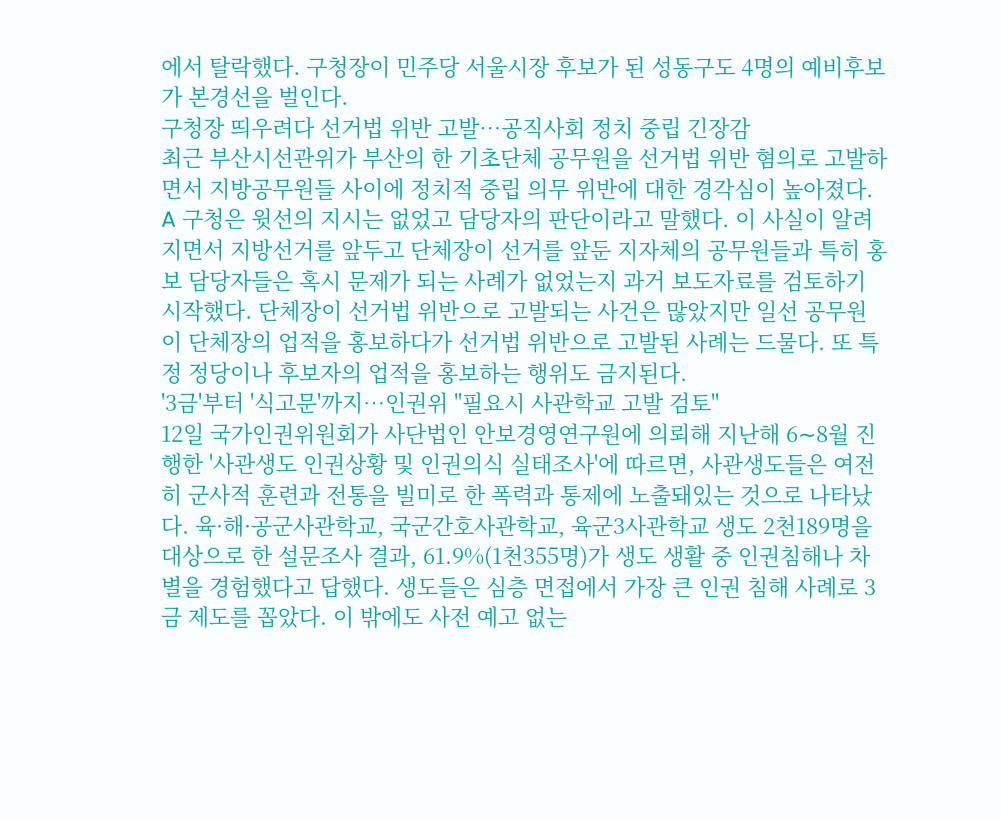에서 탈락했다. 구청장이 민주당 서울시장 후보가 된 성동구도 4명의 예비후보가 본경선을 벌인다.
구청장 띄우려다 선거법 위반 고발…공직사회 정치 중립 긴장감
최근 부산시선관위가 부산의 한 기초단체 공무원을 선거법 위반 혐의로 고발하면서 지방공무원들 사이에 정치적 중립 의무 위반에 대한 경각심이 높아졌다. A 구청은 윗선의 지시는 없었고 담당자의 판단이라고 말했다. 이 사실이 알려지면서 지방선거를 앞두고 단체장이 선거를 앞둔 지자체의 공무원들과 특히 홍보 담당자들은 혹시 문제가 되는 사례가 없었는지 과거 보도자료를 검토하기 시작했다. 단체장이 선거법 위반으로 고발되는 사건은 많았지만 일선 공무원이 단체장의 업적을 홍보하다가 선거법 위반으로 고발된 사례는 드물다. 또 특정 정당이나 후보자의 업적을 홍보하는 행위도 금지된다.
'3금'부터 '식고문'까지…인권위 "필요시 사관학교 고발 검토"
12일 국가인권위원회가 사단법인 안보경영연구원에 의뢰해 지난해 6∼8월 진행한 '사관생도 인권상황 및 인권의식 실태조사'에 따르면, 사관생도들은 여전히 군사적 훈련과 전통을 빌미로 한 폭력과 통제에 노출돼있는 것으로 나타났다. 육·해·공군사관학교, 국군간호사관학교, 육군3사관학교 생도 2천189명을 대상으로 한 설문조사 결과, 61.9%(1천355명)가 생도 생활 중 인권침해나 차별을 경험했다고 답했다. 생도들은 심층 면접에서 가장 큰 인권 침해 사례로 3금 제도를 꼽았다. 이 밖에도 사전 예고 없는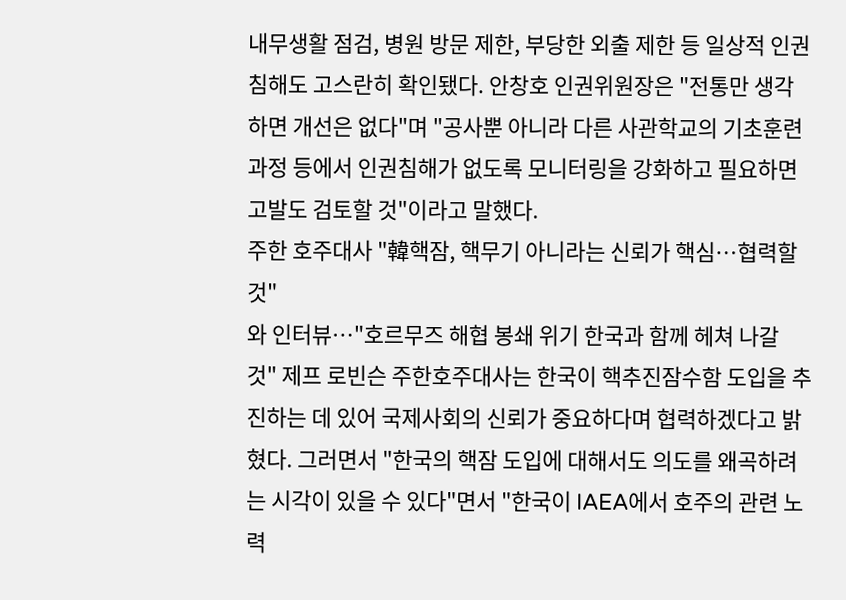내무생활 점검, 병원 방문 제한, 부당한 외출 제한 등 일상적 인권침해도 고스란히 확인됐다. 안창호 인권위원장은 "전통만 생각하면 개선은 없다"며 "공사뿐 아니라 다른 사관학교의 기초훈련 과정 등에서 인권침해가 없도록 모니터링을 강화하고 필요하면 고발도 검토할 것"이라고 말했다.
주한 호주대사 "韓핵잠, 핵무기 아니라는 신뢰가 핵심…협력할 것"
와 인터뷰…"호르무즈 해협 봉쇄 위기 한국과 함께 헤쳐 나갈 것" 제프 로빈슨 주한호주대사는 한국이 핵추진잠수함 도입을 추진하는 데 있어 국제사회의 신뢰가 중요하다며 협력하겠다고 밝혔다. 그러면서 "한국의 핵잠 도입에 대해서도 의도를 왜곡하려는 시각이 있을 수 있다"면서 "한국이 IAEA에서 호주의 관련 노력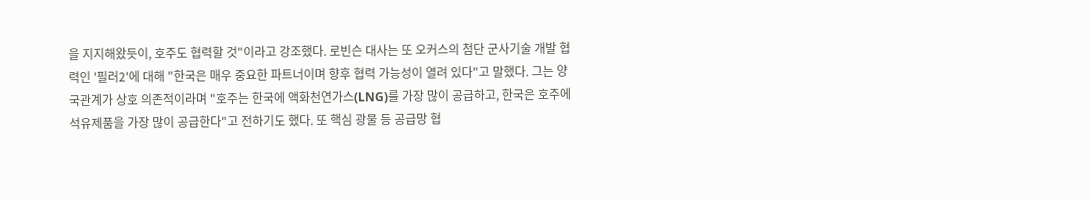을 지지해왔듯이, 호주도 협력할 것"이라고 강조했다. 로빈슨 대사는 또 오커스의 첨단 군사기술 개발 협력인 '필러2'에 대해 "한국은 매우 중요한 파트너이며 향후 협력 가능성이 열려 있다"고 말했다. 그는 양국관계가 상호 의존적이라며 "호주는 한국에 액화천연가스(LNG)를 가장 많이 공급하고, 한국은 호주에 석유제품을 가장 많이 공급한다"고 전하기도 했다. 또 핵심 광물 등 공급망 협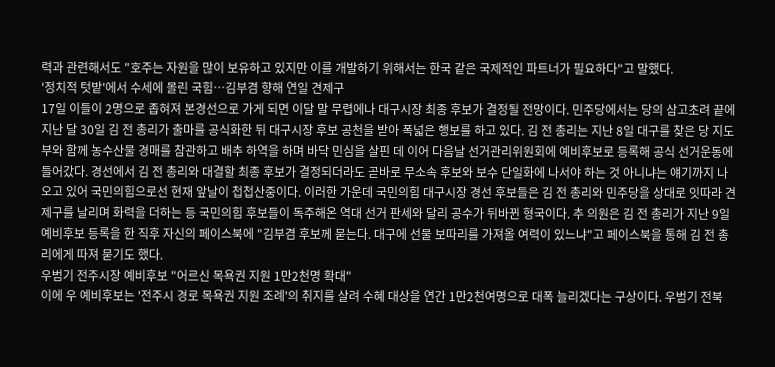력과 관련해서도 "호주는 자원을 많이 보유하고 있지만 이를 개발하기 위해서는 한국 같은 국제적인 파트너가 필요하다"고 말했다.
'정치적 텃밭'에서 수세에 몰린 국힘…김부겸 향해 연일 견제구
17일 이들이 2명으로 좁혀져 본경선으로 가게 되면 이달 말 무렵에나 대구시장 최종 후보가 결정될 전망이다. 민주당에서는 당의 삼고초려 끝에 지난 달 30일 김 전 총리가 출마를 공식화한 뒤 대구시장 후보 공천을 받아 폭넓은 행보를 하고 있다. 김 전 총리는 지난 8일 대구를 찾은 당 지도부와 함께 농수산물 경매를 참관하고 배추 하역을 하며 바닥 민심을 살핀 데 이어 다음날 선거관리위원회에 예비후보로 등록해 공식 선거운동에 들어갔다. 경선에서 김 전 총리와 대결할 최종 후보가 결정되더라도 곧바로 무소속 후보와 보수 단일화에 나서야 하는 것 아니냐는 얘기까지 나오고 있어 국민의힘으로선 현재 앞날이 첩첩산중이다. 이러한 가운데 국민의힘 대구시장 경선 후보들은 김 전 총리와 민주당을 상대로 잇따라 견제구를 날리며 화력을 더하는 등 국민의힘 후보들이 독주해온 역대 선거 판세와 달리 공수가 뒤바뀐 형국이다. 추 의원은 김 전 총리가 지난 9일 예비후보 등록을 한 직후 자신의 페이스북에 "김부겸 후보께 묻는다. 대구에 선물 보따리를 가져올 여력이 있느냐"고 페이스북을 통해 김 전 총리에게 따져 묻기도 했다.
우범기 전주시장 예비후보 "어르신 목욕권 지원 1만2천명 확대"
이에 우 예비후보는 '전주시 경로 목욕권 지원 조례'의 취지를 살려 수혜 대상을 연간 1만2천여명으로 대폭 늘리겠다는 구상이다. 우범기 전북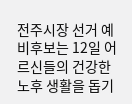전주시장 선거 예비후보는 12일 어르신들의 건강한 노후 생활을 돕기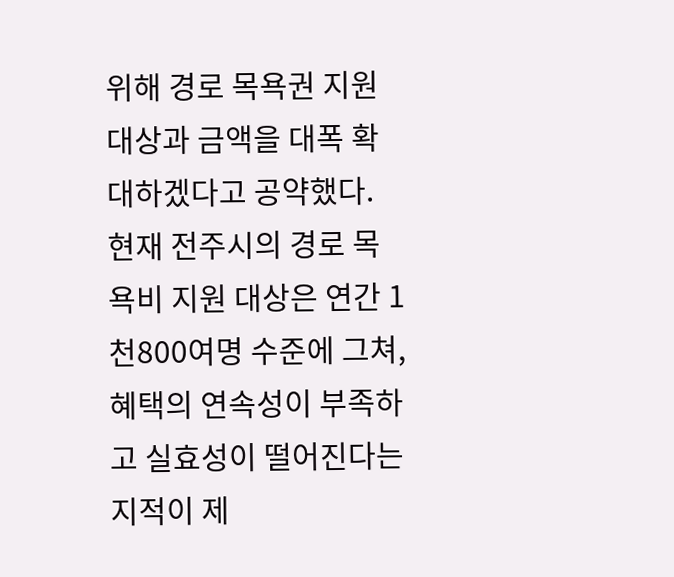위해 경로 목욕권 지원 대상과 금액을 대폭 확대하겠다고 공약했다. 현재 전주시의 경로 목욕비 지원 대상은 연간 1천800여명 수준에 그쳐, 혜택의 연속성이 부족하고 실효성이 떨어진다는 지적이 제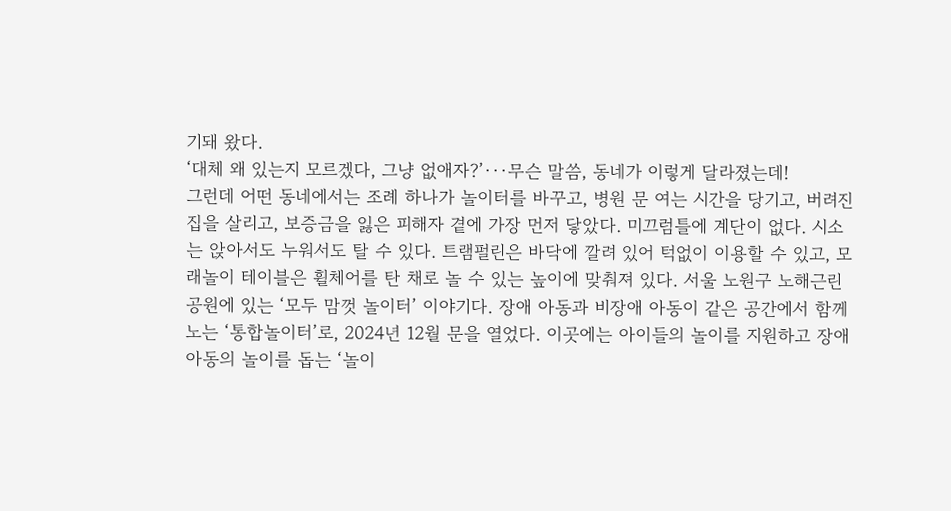기돼 왔다.
‘대체 왜 있는지 모르겠다, 그냥 없애자?’···무슨 말씀, 동네가 이렇게 달라졌는데!
그런데 어떤 동네에서는 조례 하나가 놀이터를 바꾸고, 병원 문 여는 시간을 당기고, 버려진 집을 살리고, 보증금을 잃은 피해자 곁에 가장 먼저 닿았다. 미끄럼틀에 계단이 없다. 시소는 앉아서도 누워서도 탈 수 있다. 트램펄린은 바닥에 깔려 있어 턱없이 이용할 수 있고, 모래놀이 테이블은 휠체어를 탄 채로 놀 수 있는 높이에 맞춰져 있다. 서울 노원구 노해근린공원에 있는 ‘모두 맘껏 놀이터’ 이야기다. 장애 아동과 비장애 아동이 같은 공간에서 함께 노는 ‘통합놀이터’로, 2024년 12월 문을 열었다. 이곳에는 아이들의 놀이를 지원하고 장애 아동의 놀이를 돕는 ‘놀이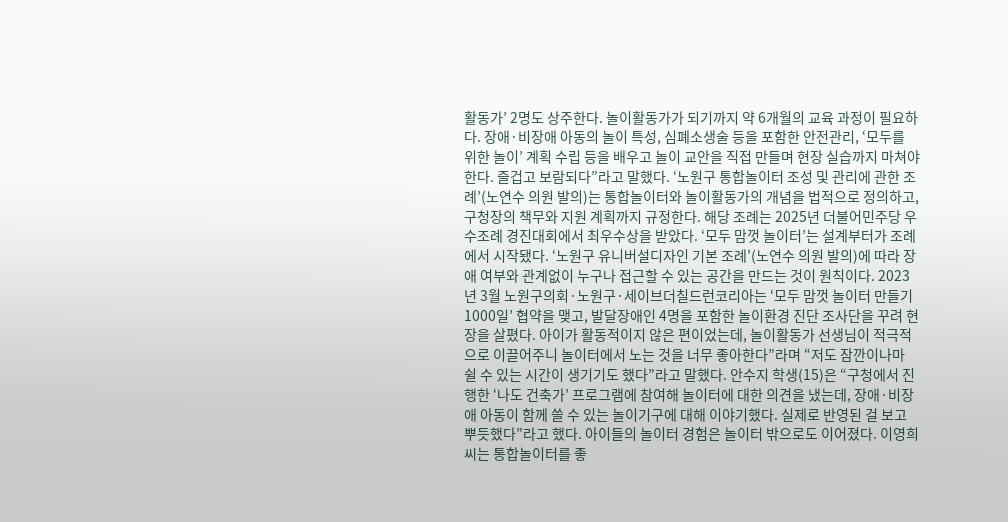활동가’ 2명도 상주한다. 놀이활동가가 되기까지 약 6개월의 교육 과정이 필요하다. 장애·비장애 아동의 놀이 특성, 심폐소생술 등을 포함한 안전관리, ‘모두를 위한 놀이’ 계획 수립 등을 배우고 놀이 교안을 직접 만들며 현장 실습까지 마쳐야 한다. 즐겁고 보람되다”라고 말했다. ‘노원구 통합놀이터 조성 및 관리에 관한 조례’(노연수 의원 발의)는 통합놀이터와 놀이활동가의 개념을 법적으로 정의하고, 구청장의 책무와 지원 계획까지 규정한다. 해당 조례는 2025년 더불어민주당 우수조례 경진대회에서 최우수상을 받았다. ‘모두 맘껏 놀이터’는 설계부터가 조례에서 시작됐다. ‘노원구 유니버설디자인 기본 조례’(노연수 의원 발의)에 따라 장애 여부와 관계없이 누구나 접근할 수 있는 공간을 만드는 것이 원칙이다. 2023년 3월 노원구의회·노원구·세이브더칠드런코리아는 ‘모두 맘껏 놀이터 만들기 1000일’ 협약을 맺고, 발달장애인 4명을 포함한 놀이환경 진단 조사단을 꾸려 현장을 살폈다. 아이가 활동적이지 않은 편이었는데, 놀이활동가 선생님이 적극적으로 이끌어주니 놀이터에서 노는 것을 너무 좋아한다”라며 “저도 잠깐이나마 쉴 수 있는 시간이 생기기도 했다”라고 말했다. 안수지 학생(15)은 “구청에서 진행한 ‘나도 건축가’ 프로그램에 참여해 놀이터에 대한 의견을 냈는데, 장애·비장애 아동이 함께 쓸 수 있는 놀이기구에 대해 이야기했다. 실제로 반영된 걸 보고 뿌듯했다”라고 했다. 아이들의 놀이터 경험은 놀이터 밖으로도 이어졌다. 이영희씨는 통합놀이터를 좋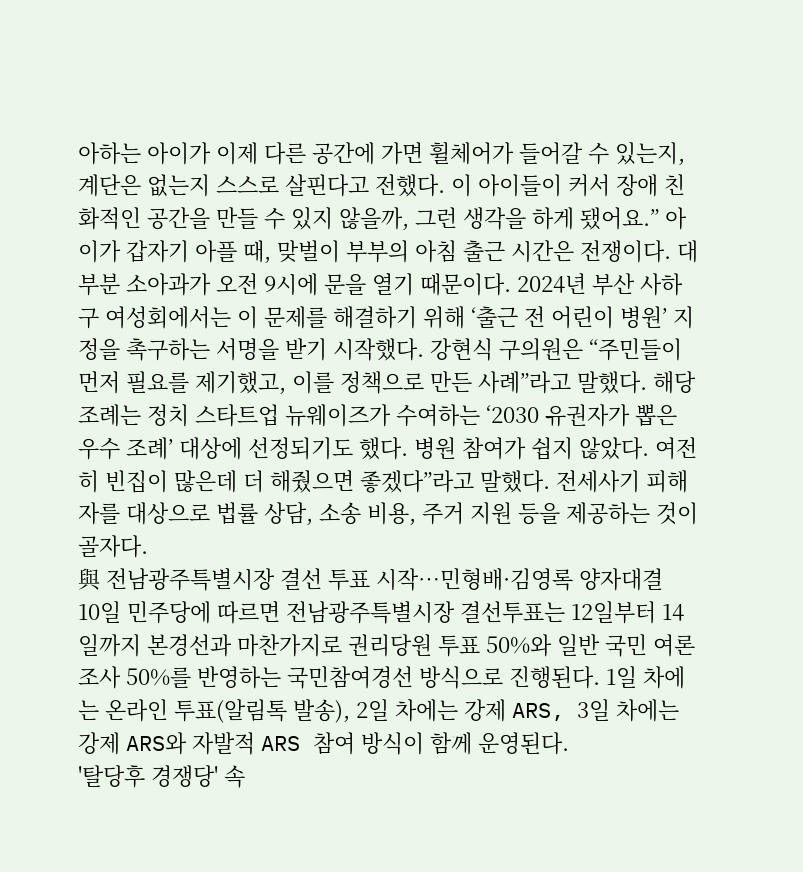아하는 아이가 이제 다른 공간에 가면 휠체어가 들어갈 수 있는지, 계단은 없는지 스스로 살핀다고 전했다. 이 아이들이 커서 장애 친화적인 공간을 만들 수 있지 않을까, 그런 생각을 하게 됐어요.” 아이가 갑자기 아플 때, 맞벌이 부부의 아침 출근 시간은 전쟁이다. 대부분 소아과가 오전 9시에 문을 열기 때문이다. 2024년 부산 사하구 여성회에서는 이 문제를 해결하기 위해 ‘출근 전 어린이 병원’ 지정을 촉구하는 서명을 받기 시작했다. 강현식 구의원은 “주민들이 먼저 필요를 제기했고, 이를 정책으로 만든 사례”라고 말했다. 해당 조례는 정치 스타트업 뉴웨이즈가 수여하는 ‘2030 유권자가 뽑은 우수 조례’ 대상에 선정되기도 했다. 병원 참여가 쉽지 않았다. 여전히 빈집이 많은데 더 해줬으면 좋겠다”라고 말했다. 전세사기 피해자를 대상으로 법률 상담, 소송 비용, 주거 지원 등을 제공하는 것이 골자다.
與 전남광주특별시장 결선 투표 시작…민형배·김영록 양자대결
10일 민주당에 따르면 전남광주특별시장 결선투표는 12일부터 14일까지 본경선과 마찬가지로 권리당원 투표 50%와 일반 국민 여론조사 50%를 반영하는 국민참여경선 방식으로 진행된다. 1일 차에는 온라인 투표(알림톡 발송), 2일 차에는 강제 ARS, 3일 차에는 강제 ARS와 자발적 ARS 참여 방식이 함께 운영된다.
'탈당후 경쟁당' 속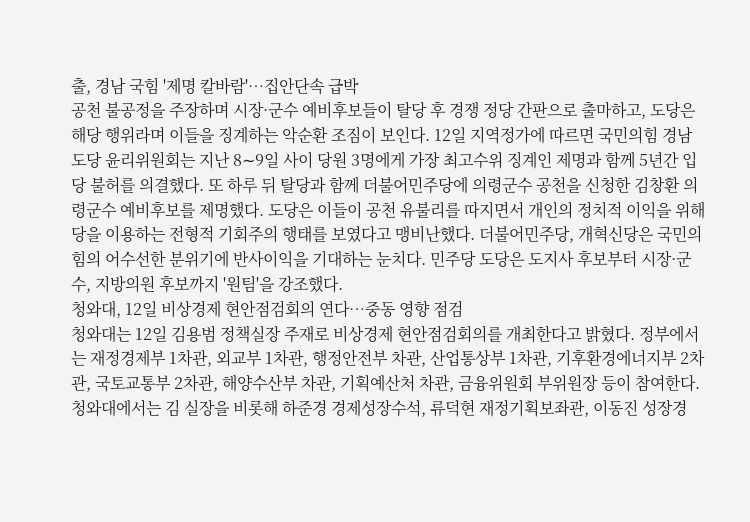출, 경남 국힘 '제명 칼바람'…집안단속 급박
공천 불공정을 주장하며 시장·군수 예비후보들이 탈당 후 경쟁 정당 간판으로 출마하고, 도당은 해당 행위라며 이들을 징계하는 악순환 조짐이 보인다. 12일 지역정가에 따르면 국민의힘 경남도당 윤리위원회는 지난 8∼9일 사이 당원 3명에게 가장 최고수위 징계인 제명과 함께 5년간 입당 불허를 의결했다. 또 하루 뒤 탈당과 함께 더불어민주당에 의령군수 공천을 신청한 김창환 의령군수 예비후보를 제명했다. 도당은 이들이 공천 유불리를 따지면서 개인의 정치적 이익을 위해 당을 이용하는 전형적 기회주의 행태를 보였다고 맹비난했다. 더불어민주당, 개혁신당은 국민의힘의 어수선한 분위기에 반사이익을 기대하는 눈치다. 민주당 도당은 도지사 후보부터 시장·군수, 지방의원 후보까지 '원팀'을 강조했다.
청와대, 12일 비상경제 현안점검회의 연다…중동 영향 점검
청와대는 12일 김용범 정책실장 주재로 비상경제 현안점검회의를 개최한다고 밝혔다. 정부에서는 재정경제부 1차관, 외교부 1차관, 행정안전부 차관, 산업통상부 1차관, 기후환경에너지부 2차관, 국토교통부 2차관, 해양수산부 차관, 기획예산처 차관, 금융위원회 부위원장 등이 참여한다. 청와대에서는 김 실장을 비롯해 하준경 경제성장수석, 류덕현 재정기획보좌관, 이동진 성장경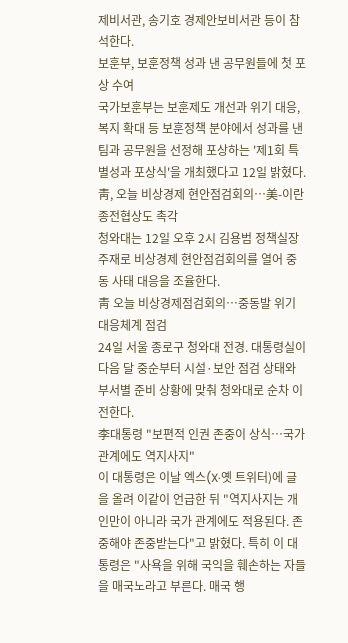제비서관, 송기호 경제안보비서관 등이 참석한다.
보훈부, 보훈정책 성과 낸 공무원들에 첫 포상 수여
국가보훈부는 보훈제도 개선과 위기 대응, 복지 확대 등 보훈정책 분야에서 성과를 낸 팀과 공무원을 선정해 포상하는 '제1회 특별성과 포상식'을 개최했다고 12일 밝혔다.
靑, 오늘 비상경제 현안점검회의…美-이란 종전협상도 촉각
청와대는 12일 오후 2시 김용범 정책실장 주재로 비상경제 현안점검회의를 열어 중동 사태 대응을 조율한다.
靑 오늘 비상경제점검회의…중동발 위기 대응체계 점검
24일 서울 종로구 청와대 전경. 대통령실이 다음 달 중순부터 시설·보안 점검 상태와 부서별 준비 상황에 맞춰 청와대로 순차 이전한다.
李대통령 "보편적 인권 존중이 상식…국가 관계에도 역지사지"
이 대통령은 이날 엑스(X·옛 트위터)에 글을 올려 이같이 언급한 뒤 "역지사지는 개인만이 아니라 국가 관계에도 적용된다. 존중해야 존중받는다"고 밝혔다. 특히 이 대통령은 "사욕을 위해 국익을 훼손하는 자들을 매국노라고 부른다. 매국 행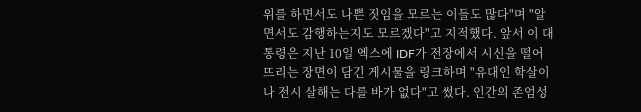위를 하면서도 나쁜 짓임을 모르는 이들도 많다"며 "알면서도 감행하는지도 모르겠다"고 지적했다. 앞서 이 대통령은 지난 10일 엑스에 IDF가 전장에서 시신을 떨어뜨리는 장면이 담긴 게시물을 링크하며 "유대인 학살이나 전시 살해는 다를 바가 없다"고 썼다. 인간의 존엄성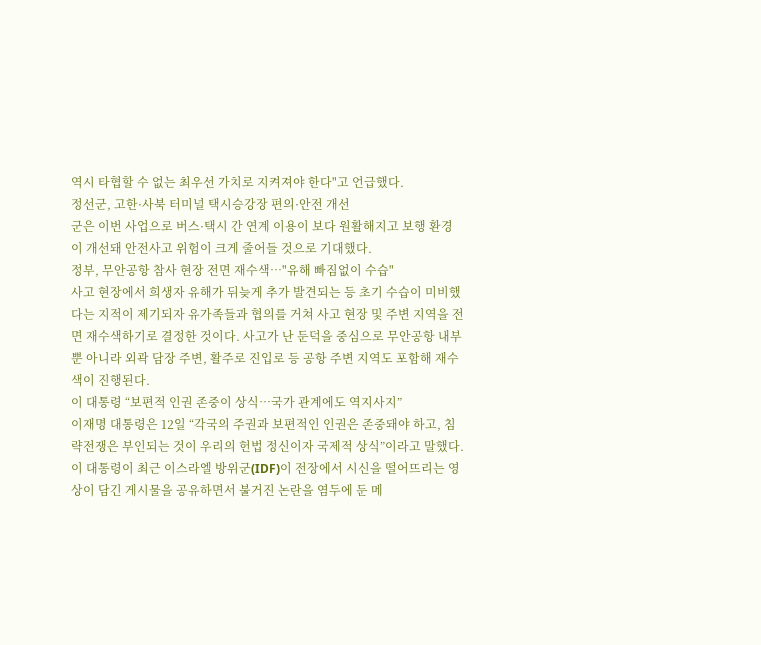역시 타협할 수 없는 최우선 가치로 지켜져야 한다"고 언급했다.
정선군, 고한·사북 터미널 택시승강장 편의·안전 개선
군은 이번 사업으로 버스·택시 간 연계 이용이 보다 원활해지고 보행 환경이 개선돼 안전사고 위험이 크게 줄어들 것으로 기대했다.
정부, 무안공항 참사 현장 전면 재수색…"유해 빠짐없이 수습"
사고 현장에서 희생자 유해가 뒤늦게 추가 발견되는 등 초기 수습이 미비했다는 지적이 제기되자 유가족들과 협의를 거쳐 사고 현장 및 주변 지역을 전면 재수색하기로 결정한 것이다. 사고가 난 둔덕을 중심으로 무안공항 내부뿐 아니라 외곽 담장 주변, 활주로 진입로 등 공항 주변 지역도 포함해 재수색이 진행된다.
이 대통령 “보편적 인권 존중이 상식…국가 관계에도 역지사지”
이재명 대통령은 12일 “각국의 주권과 보편적인 인권은 존중돼야 하고, 침략전쟁은 부인되는 것이 우리의 헌법 정신이자 국제적 상식”이라고 말했다. 이 대통령이 최근 이스라엘 방위군(IDF)이 전장에서 시신을 떨어뜨리는 영상이 담긴 게시물을 공유하면서 불거진 논란을 염두에 둔 메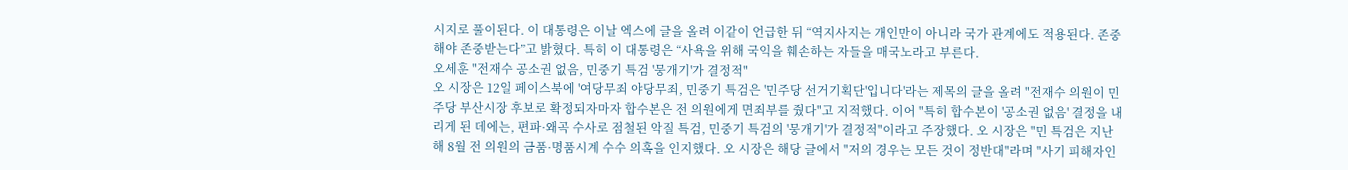시지로 풀이된다. 이 대통령은 이날 엑스에 글을 올려 이같이 언급한 뒤 “역지사지는 개인만이 아니라 국가 관계에도 적용된다. 존중해야 존중받는다”고 밝혔다. 특히 이 대통령은 “사욕을 위해 국익을 훼손하는 자들을 매국노라고 부른다.
오세훈 "전재수 공소권 없음, 민중기 특검 '뭉개기'가 결정적"
오 시장은 12일 페이스북에 '여당무죄 야당무죄, 민중기 특검은 '민주당 선거기획단'입니다'라는 제목의 글을 올려 "전재수 의원이 민주당 부산시장 후보로 확정되자마자 합수본은 전 의원에게 면죄부를 줬다"고 지적했다. 이어 "특히 합수본이 '공소권 없음' 결정을 내리게 된 데에는, 편파·왜곡 수사로 점철된 악질 특검, 민중기 특검의 '뭉개기'가 결정적"이라고 주장했다. 오 시장은 "민 특검은 지난해 8월 전 의원의 금품·명품시계 수수 의혹을 인지했다. 오 시장은 해당 글에서 "저의 경우는 모든 것이 정반대"라며 "사기 피해자인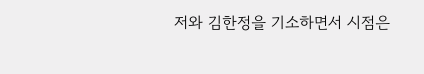저와 김한정을 기소하면서 시점은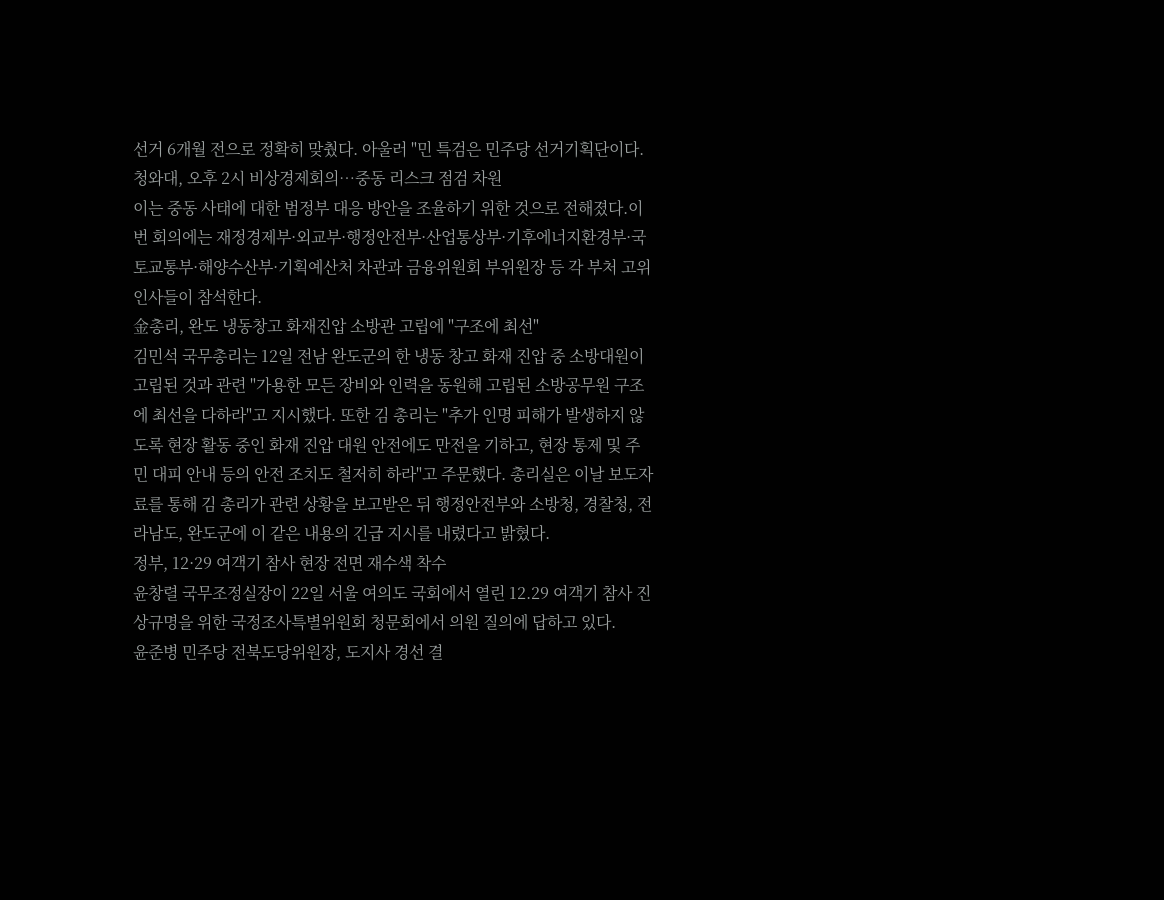선거 6개월 전으로 정확히 맞췄다. 아울러 "민 특검은 민주당 선거기획단이다.
청와대, 오후 2시 비상경제회의…중동 리스크 점검 차원
이는 중동 사태에 대한 범정부 대응 방안을 조율하기 위한 것으로 전해졌다.이번 회의에는 재정경제부·외교부·행정안전부·산업통상부·기후에너지환경부·국토교통부·해양수산부·기획예산처 차관과 금융위원회 부위원장 등 각 부처 고위 인사들이 참석한다.
金총리, 완도 냉동창고 화재진압 소방관 고립에 "구조에 최선"
김민석 국무총리는 12일 전남 완도군의 한 냉동 창고 화재 진압 중 소방대원이 고립된 것과 관련 "가용한 모든 장비와 인력을 동원해 고립된 소방공무원 구조에 최선을 다하라"고 지시했다. 또한 김 총리는 "추가 인명 피해가 발생하지 않도록 현장 활동 중인 화재 진압 대원 안전에도 만전을 기하고, 현장 통제 및 주민 대피 안내 등의 안전 조치도 철저히 하라"고 주문했다. 총리실은 이날 보도자료를 통해 김 총리가 관련 상황을 보고받은 뒤 행정안전부와 소방청, 경찰청, 전라남도, 완도군에 이 같은 내용의 긴급 지시를 내렸다고 밝혔다.
정부, 12·29 여객기 참사 현장 전면 재수색 착수
윤창렬 국무조정실장이 22일 서울 여의도 국회에서 열린 12.29 여객기 참사 진상규명을 위한 국정조사특별위원회 청문회에서 의원 질의에 답하고 있다.
윤준병 민주당 전북도당위원장, 도지사 경선 결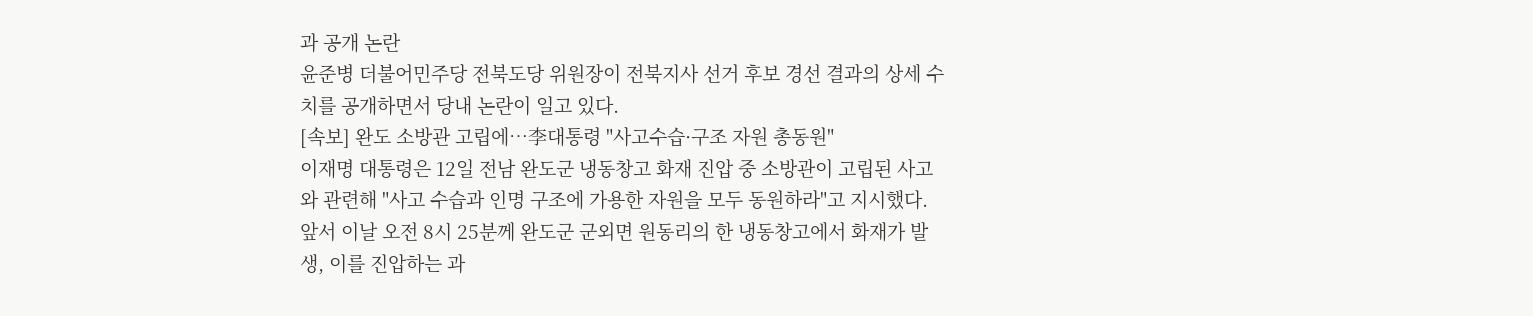과 공개 논란
윤준병 더불어민주당 전북도당 위원장이 전북지사 선거 후보 경선 결과의 상세 수치를 공개하면서 당내 논란이 일고 있다.
[속보] 완도 소방관 고립에…李대통령 "사고수습·구조 자원 총동원"
이재명 대통령은 12일 전남 완도군 냉동창고 화재 진압 중 소방관이 고립된 사고와 관련해 "사고 수습과 인명 구조에 가용한 자원을 모두 동원하라"고 지시했다. 앞서 이날 오전 8시 25분께 완도군 군외면 원동리의 한 냉동창고에서 화재가 발생, 이를 진압하는 과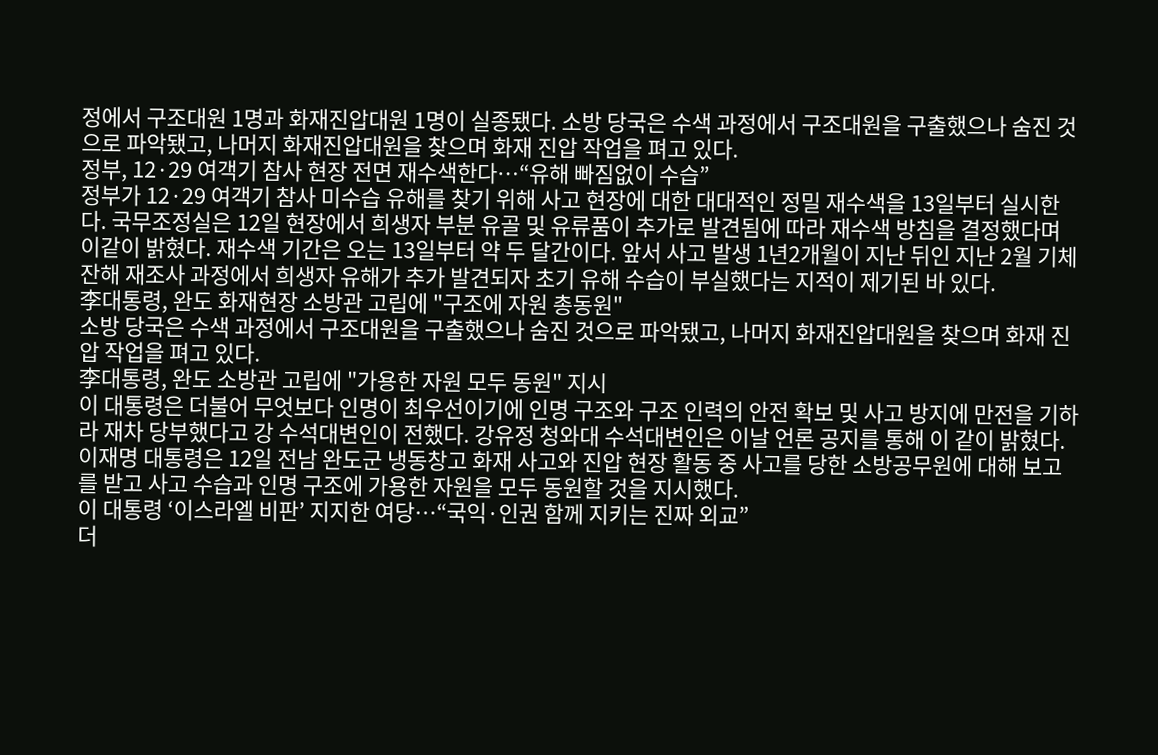정에서 구조대원 1명과 화재진압대원 1명이 실종됐다. 소방 당국은 수색 과정에서 구조대원을 구출했으나 숨진 것으로 파악됐고, 나머지 화재진압대원을 찾으며 화재 진압 작업을 펴고 있다.
정부, 12·29 여객기 참사 현장 전면 재수색한다…“유해 빠짐없이 수습”
정부가 12·29 여객기 참사 미수습 유해를 찾기 위해 사고 현장에 대한 대대적인 정밀 재수색을 13일부터 실시한다. 국무조정실은 12일 현장에서 희생자 부분 유골 및 유류품이 추가로 발견됨에 따라 재수색 방침을 결정했다며 이같이 밝혔다. 재수색 기간은 오는 13일부터 약 두 달간이다. 앞서 사고 발생 1년2개월이 지난 뒤인 지난 2월 기체 잔해 재조사 과정에서 희생자 유해가 추가 발견되자 초기 유해 수습이 부실했다는 지적이 제기된 바 있다.
李대통령, 완도 화재현장 소방관 고립에 "구조에 자원 총동원"
소방 당국은 수색 과정에서 구조대원을 구출했으나 숨진 것으로 파악됐고, 나머지 화재진압대원을 찾으며 화재 진압 작업을 펴고 있다.
李대통령, 완도 소방관 고립에 "가용한 자원 모두 동원" 지시
이 대통령은 더불어 무엇보다 인명이 최우선이기에 인명 구조와 구조 인력의 안전 확보 및 사고 방지에 만전을 기하라 재차 당부했다고 강 수석대변인이 전했다. 강유정 청와대 수석대변인은 이날 언론 공지를 통해 이 같이 밝혔다. 이재명 대통령은 12일 전남 완도군 냉동창고 화재 사고와 진압 현장 활동 중 사고를 당한 소방공무원에 대해 보고를 받고 사고 수습과 인명 구조에 가용한 자원을 모두 동원할 것을 지시했다.
이 대통령 ‘이스라엘 비판’ 지지한 여당…“국익·인권 함께 지키는 진짜 외교”
더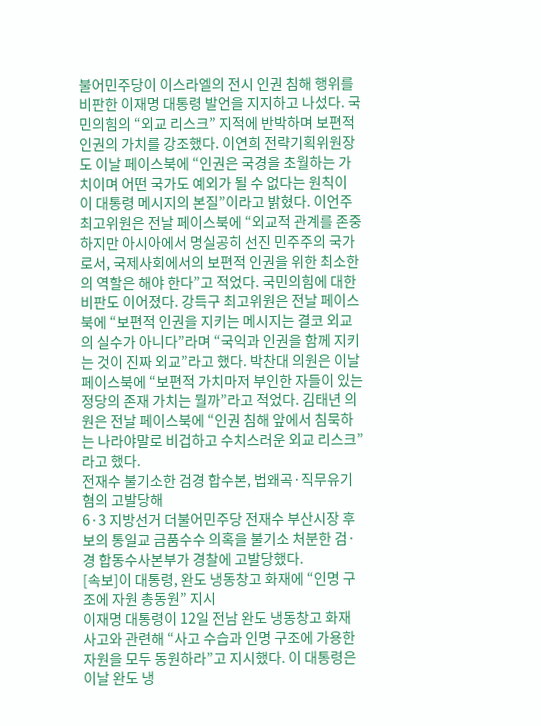불어민주당이 이스라엘의 전시 인권 침해 행위를 비판한 이재명 대통령 발언을 지지하고 나섰다. 국민의힘의 “외교 리스크” 지적에 반박하며 보편적 인권의 가치를 강조했다. 이연희 전략기획위원장도 이날 페이스북에 “인권은 국경을 초월하는 가치이며 어떤 국가도 예외가 될 수 없다는 원칙이 이 대통령 메시지의 본질”이라고 밝혔다. 이언주 최고위원은 전날 페이스북에 “외교적 관계를 존중하지만 아시아에서 명실공히 선진 민주주의 국가로서, 국제사회에서의 보편적 인권을 위한 최소한의 역할은 해야 한다”고 적었다. 국민의힘에 대한 비판도 이어졌다. 강득구 최고위원은 전날 페이스북에 “보편적 인권을 지키는 메시지는 결코 외교의 실수가 아니다”라며 “국익과 인권을 함께 지키는 것이 진짜 외교”라고 했다. 박찬대 의원은 이날 페이스북에 “보편적 가치마저 부인한 자들이 있는 정당의 존재 가치는 뭘까”라고 적었다. 김태년 의원은 전날 페이스북에 “인권 침해 앞에서 침묵하는 나라야말로 비겁하고 수치스러운 외교 리스크”라고 했다.
전재수 불기소한 검경 합수본, 법왜곡·직무유기 혐의 고발당해
6·3 지방선거 더불어민주당 전재수 부산시장 후보의 통일교 금품수수 의혹을 불기소 처분한 검·경 합동수사본부가 경찰에 고발당했다.
[속보]이 대통령, 완도 냉동창고 화재에 “인명 구조에 자원 총동원” 지시
이재명 대통령이 12일 전남 완도 냉동창고 화재 사고와 관련해 “사고 수습과 인명 구조에 가용한 자원을 모두 동원하라”고 지시했다. 이 대통령은 이날 완도 냉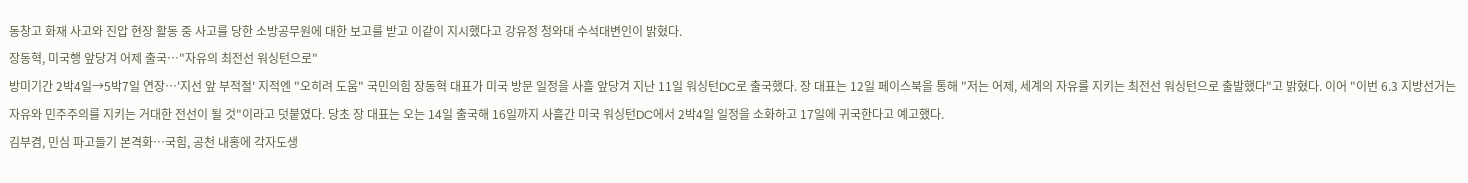동창고 화재 사고와 진압 현장 활동 중 사고를 당한 소방공무원에 대한 보고를 받고 이같이 지시했다고 강유정 청와대 수석대변인이 밝혔다.
장동혁, 미국행 앞당겨 어제 출국…"자유의 최전선 워싱턴으로"
방미기간 2박4일→5박7일 연장…'지선 앞 부적절' 지적엔 "오히려 도움" 국민의힘 장동혁 대표가 미국 방문 일정을 사흘 앞당겨 지난 11일 워싱턴DC로 출국했다. 장 대표는 12일 페이스북을 통해 "저는 어제, 세계의 자유를 지키는 최전선 워싱턴으로 출발했다"고 밝혔다. 이어 "이번 6.3 지방선거는 자유와 민주주의를 지키는 거대한 전선이 될 것"이라고 덧붙였다. 당초 장 대표는 오는 14일 출국해 16일까지 사흘간 미국 워싱턴DC에서 2박4일 일정을 소화하고 17일에 귀국한다고 예고했다.
김부겸, 민심 파고들기 본격화…국힘, 공천 내홍에 각자도생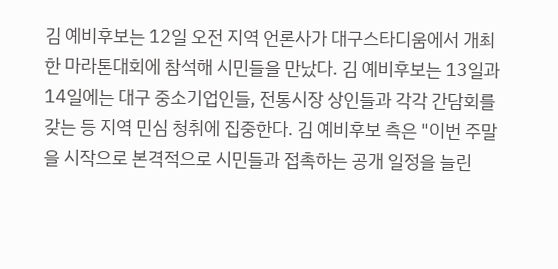김 예비후보는 12일 오전 지역 언론사가 대구스타디움에서 개최한 마라톤대회에 참석해 시민들을 만났다. 김 예비후보는 13일과 14일에는 대구 중소기업인들, 전통시장 상인들과 각각 간담회를 갖는 등 지역 민심 청취에 집중한다. 김 예비후보 측은 "이번 주말을 시작으로 본격적으로 시민들과 접촉하는 공개 일정을 늘린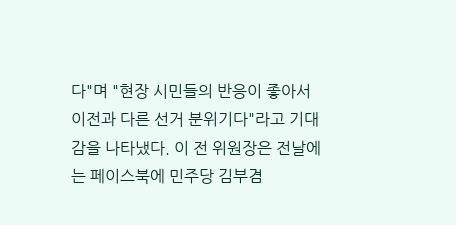다"며 "현장 시민들의 반응이 좋아서 이전과 다른 선거 분위기다"라고 기대감을 나타냈다. 이 전 위원장은 전날에는 페이스북에 민주당 김부겸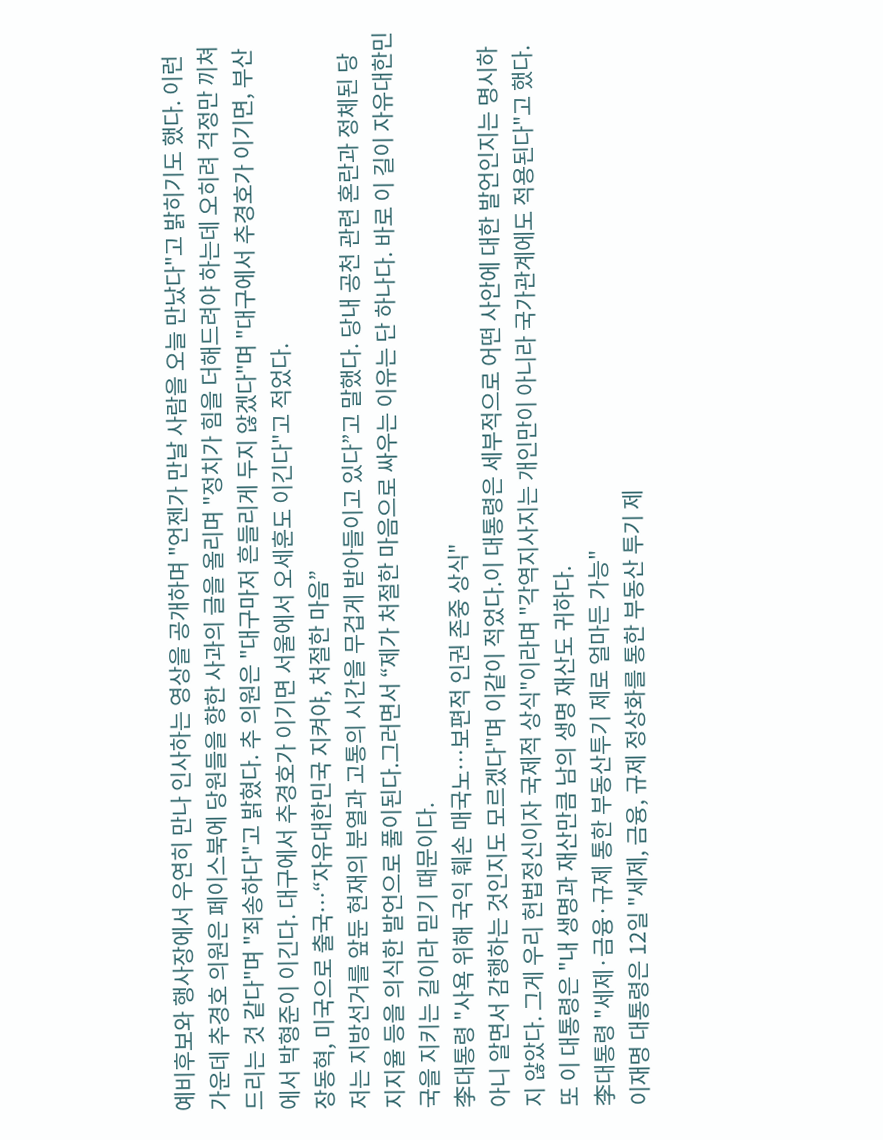예비후보와 행사장에서 우연히 만나 인사하는 영상을 공개하며 "언젠가 만날 사람을 오늘 만났다"고 밝히기도 했다. 이런 가운데 추경호 의원은 페이스북에 당원들을 향한 사과의 글을 올리며 "정치가 힘을 더해드려야 하는데 오히려 걱정만 끼쳐드리는 것 같다"며 "죄송하다"고 밝혔다. 추 의원은 "대구마저 흔들리게 두지 않겠다"며 "대구에서 추경호가 이기면, 부산에서 박형준이 이긴다. 대구에서 추경호가 이기면 서울에서 오세훈도 이긴다"고 적었다.
장동혁, 미국으로 출국…“자유대한민국 지켜야, 처절한 마음”
저는 지방선거를 앞둔 현재의 분열과 고통의 시간을 무겁게 받아들이고 있다”고 말했다. 당내 공천 관련 혼란과 정체된 당 지지율 등을 의식한 발언으로 풀이된다.그러면서 “제가 처절한 마음으로 싸우는 이유는 단 하나다. 바로 이 길이 자유대한민국을 지키는 길이라 믿기 때문이다.
李대통령 "사욕 위해 국익 훼손 매국노…보편적 인권 존중 상식"
아니 알면서 감행하는 것인지도 모르겠다"며 이같이 적었다.이 대통령은 세부적으로 어떤 사안에 대한 발언인지는 명시하지 않았다. 그게 우리 헌법정신이자 국제적 상식"이라며 "각역지사지는 개인만이 아니라 국가관계에도 적용된다"고 했다.또 이 대통령은 "내 생명과 재산만큼 남의 생명 재산도 귀하다.
李대통령 "세제·금융·규제 통한 부동산투기 제로 얼마든 가능"
이재명 대통령은 12일 "세제, 금융, 규제 정상화를 통한 부동산 투기 제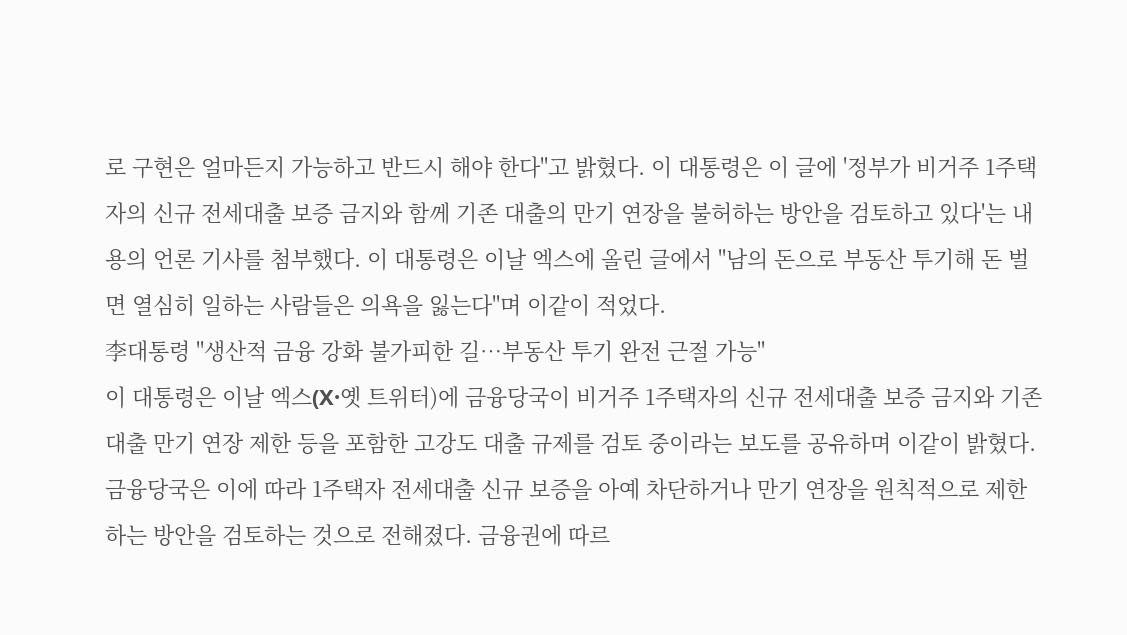로 구현은 얼마든지 가능하고 반드시 해야 한다"고 밝혔다. 이 대통령은 이 글에 '정부가 비거주 1주택자의 신규 전세대출 보증 금지와 함께 기존 대출의 만기 연장을 불허하는 방안을 검토하고 있다'는 내용의 언론 기사를 첨부했다. 이 대통령은 이날 엑스에 올린 글에서 "남의 돈으로 부동산 투기해 돈 벌면 열심히 일하는 사람들은 의욕을 잃는다"며 이같이 적었다.
李대통령 "생산적 금융 강화 불가피한 길…부동산 투기 완전 근절 가능"
이 대통령은 이날 엑스(X·옛 트위터)에 금융당국이 비거주 1주택자의 신규 전세대출 보증 금지와 기존 대출 만기 연장 제한 등을 포함한 고강도 대출 규제를 검토 중이라는 보도를 공유하며 이같이 밝혔다. 금융당국은 이에 따라 1주택자 전세대출 신규 보증을 아예 차단하거나 만기 연장을 원칙적으로 제한하는 방안을 검토하는 것으로 전해졌다. 금융권에 따르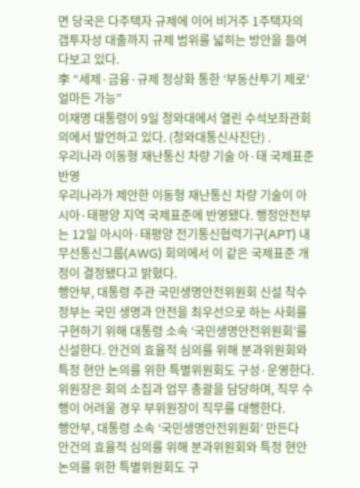면 당국은 다주택자 규제에 이어 비거주 1주택자의 갭투자성 대출까지 규제 범위를 넓히는 방안을 들여다보고 있다.
李 “세제·금융·규제 정상화 통한 ‘부동산투기 제로’ 얼마든 가능”
이재명 대통령이 9일 청와대에서 열린 수석보좌관회의에서 발언하고 있다. (청와대통신사진단) .
우리나라 이동형 재난통신 차량 기술 아·태 국제표준 반영
우리나라가 제안한 이동형 재난통신 차량 기술이 아시아·태평양 지역 국제표준에 반영됐다. 행정안전부는 12일 아시아·태평양 전기통신협력기구(APT) 내 무선통신그룹(AWG) 회의에서 이 같은 국제표준 개정이 결정됐다고 밝혔다.
행안부, 대통령 주관 국민생명안전위원회 신설 착수
정부는 국민 생명과 안전을 최우선으로 하는 사회를 구현하기 위해 대통령 소속 ‘국민생명안전위원회’를 신설한다. 안건의 효율적 심의를 위해 분과위원회와 특정 현안 논의를 위한 특별위원회도 구성·운영한다. 위원장은 회의 소집과 업무 총괄을 담당하며, 직무 수행이 어려울 경우 부위원장이 직무를 대행한다.
행안부, 대통령 소속 ‘국민생명안전위원회’ 만든다
안건의 효율적 심의를 위해 분과위원회와 특정 현안 논의를 위한 특별위원회도 구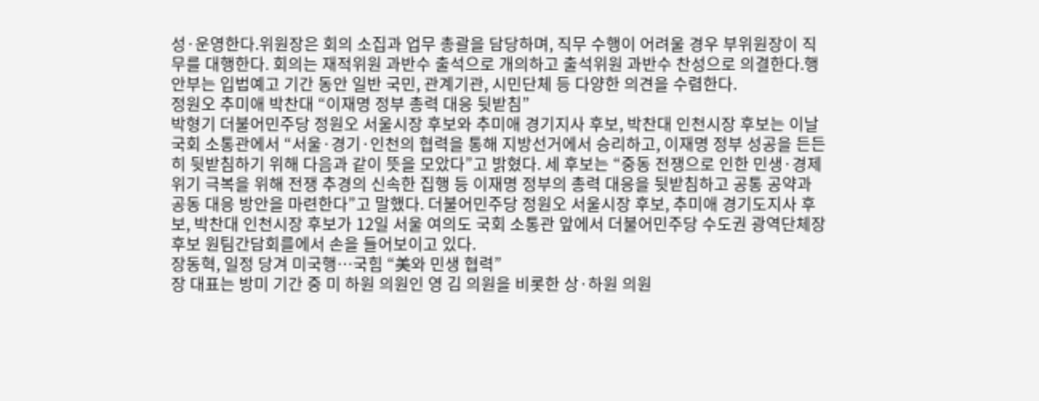성·운영한다.위원장은 회의 소집과 업무 총괄을 담당하며, 직무 수행이 어려울 경우 부위원장이 직무를 대행한다. 회의는 재적위원 과반수 출석으로 개의하고 출석위원 과반수 찬성으로 의결한다.행안부는 입법예고 기간 동안 일반 국민, 관계기관, 시민단체 등 다양한 의견을 수렴한다.
정원오 추미애 박찬대 “이재명 정부 총력 대응 뒷받침”
박형기 더불어민주당 정원오 서울시장 후보와 추미애 경기지사 후보, 박찬대 인천시장 후보는 이날 국회 소통관에서 “서울·경기·인천의 협력을 통해 지방선거에서 승리하고, 이재명 정부 성공을 든든히 뒷받침하기 위해 다음과 같이 뜻을 모았다”고 밝혔다. 세 후보는 “중동 전쟁으로 인한 민생·경제 위기 극복을 위해 전쟁 추경의 신속한 집행 등 이재명 정부의 총력 대응을 뒷받침하고 공통 공약과 공동 대응 방안을 마련한다”고 말했다. 더불어민주당 정원오 서울시장 후보, 추미애 경기도지사 후보, 박찬대 인천시장 후보가 12일 서울 여의도 국회 소통관 앞에서 더불어민주당 수도권 광역단체장 후보 원팀간담회를에서 손을 들어보이고 있다.
장동혁, 일정 당겨 미국행…국힘 “美와 민생 협력”
장 대표는 방미 기간 중 미 하원 의원인 영 김 의원을 비롯한 상·하원 의원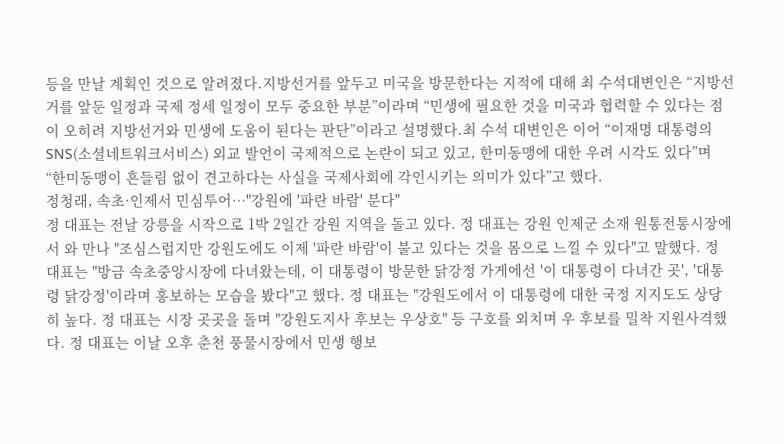등을 만날 계획인 것으로 알려졌다.지방선거를 앞두고 미국을 방문한다는 지적에 대해 최 수석대변인은 “지방선거를 앞둔 일정과 국제 정세 일정이 모두 중요한 부분”이라며 “민생에 필요한 것을 미국과 협력할 수 있다는 점이 오히려 지방선거와 민생에 도움이 된다는 판단”이라고 설명했다.최 수석 대변인은 이어 “이재명 대통령의 SNS(소셜네트워크서비스) 외교 발언이 국제적으로 논란이 되고 있고, 한미동맹에 대한 우려 시각도 있다”며 “한미동맹이 흔들림 없이 견고하다는 사실을 국제사회에 각인시키는 의미가 있다”고 했다.
정청래, 속초·인제서 민심투어…"강원에 '파란 바람' 분다"
정 대표는 전날 강릉을 시작으로 1박 2일간 강원 지역을 돌고 있다. 정 대표는 강원 인제군 소재 원통전통시장에서 와 만나 "조심스럽지만 강원도에도 이제 '파란 바람'이 불고 있다는 것을 몸으로 느낄 수 있다"고 말했다. 정 대표는 "방금 속초중앙시장에 다녀왔는데, 이 대통령이 방문한 닭강정 가게에선 '이 대통령이 다녀간 곳', '대통령 닭강정'이라며 홍보하는 모습을 봤다"고 했다. 정 대표는 "강원도에서 이 대통령에 대한 국정 지지도도 상당히 높다. 정 대표는 시장 곳곳을 돌며 "강원도지사 후보는 우상호" 등 구호를 외치며 우 후보를 밀착 지원사격했다. 정 대표는 이날 오후 춘천 풍물시장에서 민생 행보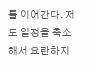를 이어간다. 저도 일정을 축소해서 요란하지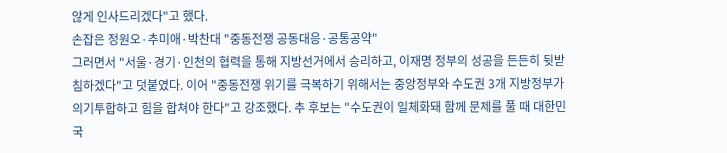않게 인사드리겠다"고 했다.
손잡은 정원오·추미애·박찬대 "중동전쟁 공동대응·공통공약"
그러면서 "서울·경기·인천의 협력을 통해 지방선거에서 승리하고, 이재명 정부의 성공을 든든히 뒷받침하겠다"고 덧붙였다. 이어 "중동전쟁 위기를 극복하기 위해서는 중앙정부와 수도권 3개 지방정부가 의기투합하고 힘을 합쳐야 한다"고 강조했다. 추 후보는 "수도권이 일체화돼 함께 문제를 풀 때 대한민국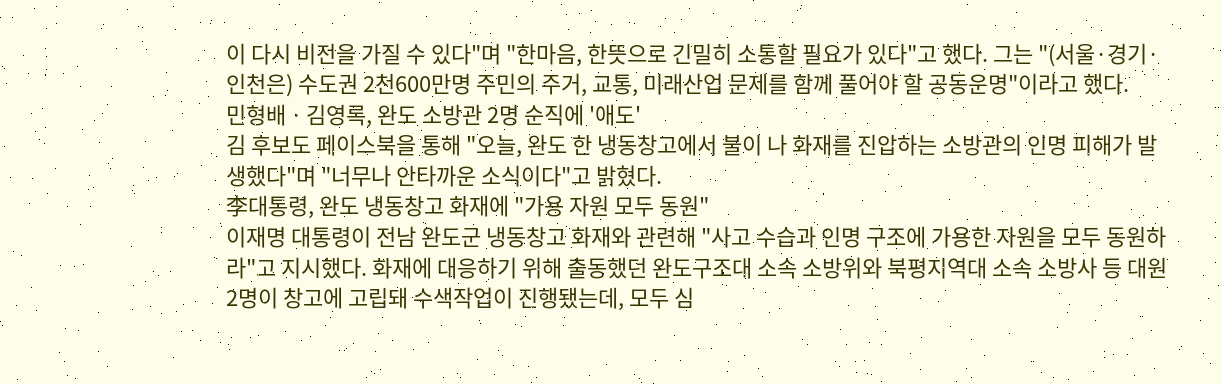이 다시 비전을 가질 수 있다"며 "한마음, 한뜻으로 긴밀히 소통할 필요가 있다"고 했다. 그는 "(서울·경기·인천은) 수도권 2천600만명 주민의 주거, 교통, 미래산업 문제를 함께 풀어야 할 공동운명"이라고 했다.
민형배ㆍ김영록, 완도 소방관 2명 순직에 '애도'
김 후보도 페이스북을 통해 "오늘, 완도 한 냉동창고에서 불이 나 화재를 진압하는 소방관의 인명 피해가 발생했다"며 "너무나 안타까운 소식이다"고 밝혔다.
李대통령, 완도 냉동창고 화재에 "가용 자원 모두 동원"
이재명 대통령이 전남 완도군 냉동창고 화재와 관련해 "사고 수습과 인명 구조에 가용한 자원을 모두 동원하라"고 지시했다. 화재에 대응하기 위해 출동했던 완도구조대 소속 소방위와 북평지역대 소속 소방사 등 대원 2명이 창고에 고립돼 수색작업이 진행됐는데, 모두 심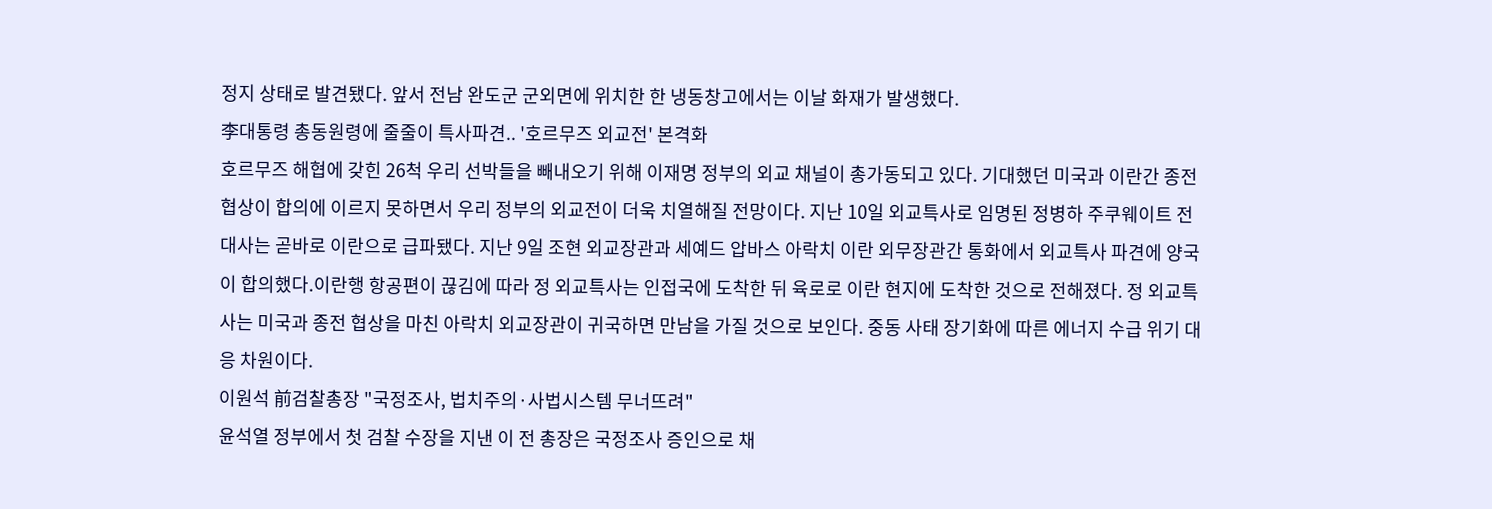정지 상태로 발견됐다. 앞서 전남 완도군 군외면에 위치한 한 냉동창고에서는 이날 화재가 발생했다.
李대통령 총동원령에 줄줄이 특사파견.. '호르무즈 외교전' 본격화
호르무즈 해협에 갖힌 26척 우리 선박들을 빼내오기 위해 이재명 정부의 외교 채널이 총가동되고 있다. 기대했던 미국과 이란간 종전협상이 합의에 이르지 못하면서 우리 정부의 외교전이 더욱 치열해질 전망이다. 지난 10일 외교특사로 임명된 정병하 주쿠웨이트 전 대사는 곧바로 이란으로 급파됐다. 지난 9일 조현 외교장관과 세예드 압바스 아락치 이란 외무장관간 통화에서 외교특사 파견에 양국이 합의했다.이란행 항공편이 끊김에 따라 정 외교특사는 인접국에 도착한 뒤 육로로 이란 현지에 도착한 것으로 전해졌다. 정 외교특사는 미국과 종전 협상을 마친 아락치 외교장관이 귀국하면 만남을 가질 것으로 보인다. 중동 사태 장기화에 따른 에너지 수급 위기 대응 차원이다.
이원석 前검찰총장 "국정조사, 법치주의·사법시스템 무너뜨려"
윤석열 정부에서 첫 검찰 수장을 지낸 이 전 총장은 국정조사 증인으로 채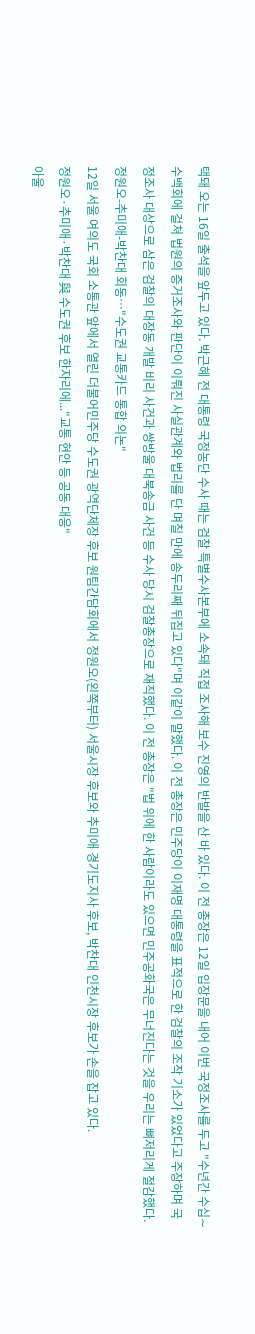택돼 오는 16일 출석을 앞두고 있다. 박근혜 전 대통령 국정농단 수사 때는 검찰 특별수사본부에 소속돼 직접 조사해 보수 진영의 반발을 산 바 있다. 이 전 총장은 12일 입장문을 내어 이번 국정조사를 두고 "수년간 수십∼수백회에 걸쳐 법원의 증거조사와 판단이 이뤄진 사실관계와 법리를 단 며칠 만에 송두리째 뒤집고 있다"며 이같이 말했다. 이 전 총장은 민주당이 이재명 대통령을 표적으로 한 검찰의 조작 기소가 있었다고 주장하며 국정조사 대상으로 삼은 검찰의 대장동 개발 비리 사건과 쌍방울 대북송금 사건 등 수사 당시 검찰총장으로 재직했다. 이 전 총장은 "법 위에 한 사람이라도 있으면 민주공화국은 무너진다는 것을 우리는 뼈저리게 절감했다.
정원오-추미애-박찬대 회동…"수도권 교통카드 통합 의논"
12일 서울 여의도 국회 소통관 앞에서 열린 더불어민주당 수도권 광역단체장 후보 원팀간담회에서 정원오(왼쪽부터) 서울시장 후보와 추미애 경기도지사 후보, 박찬대 인천시장 후보가 손을 잡고 있다.
정원오·추미애·박찬대 與 수도권 후보 한자리에..."교통 현안 등 공동 대응"
아울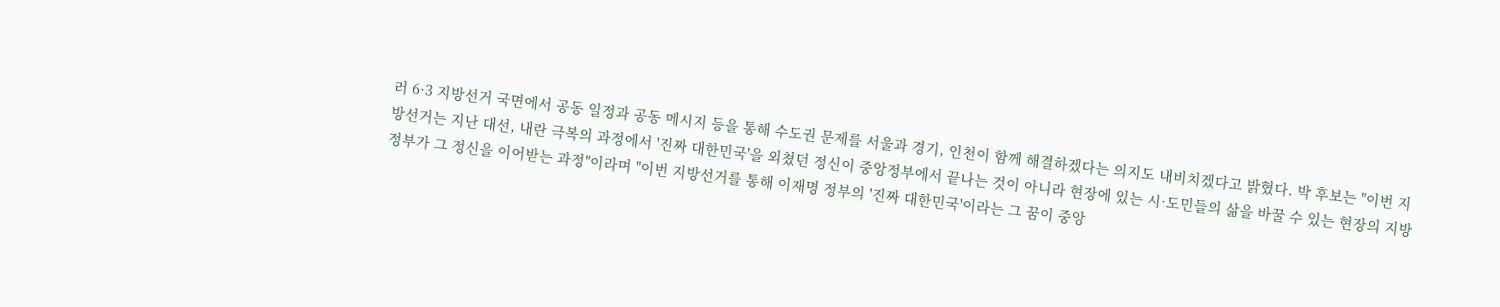러 6·3 지방선거 국면에서 공동 일정과 공동 메시지 등을 통해 수도권 문제를 서울과 경기, 인천이 함께 해결하겠다는 의지도 내비치겠다고 밝혔다. 박 후보는 "이번 지방선거는 지난 대선, 내란 극복의 과정에서 '진짜 대한민국'을 외쳤던 정신이 중앙정부에서 끝나는 것이 아니라 현장에 있는 시·도민들의 삶을 바꿀 수 있는 현장의 지방정부가 그 정신을 이어받는 과정"이라며 "이번 지방선거를 통해 이재명 정부의 '진짜 대한민국'이라는 그 꿈이 중앙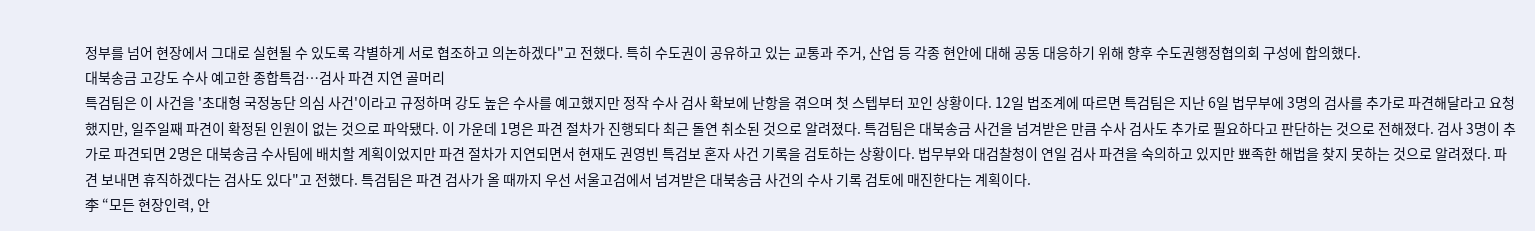정부를 넘어 현장에서 그대로 실현될 수 있도록 각별하게 서로 협조하고 의논하겠다"고 전했다. 특히 수도권이 공유하고 있는 교통과 주거, 산업 등 각종 현안에 대해 공동 대응하기 위해 향후 수도권행정협의회 구성에 합의했다.
대북송금 고강도 수사 예고한 종합특검…검사 파견 지연 골머리
특검팀은 이 사건을 '초대형 국정농단 의심 사건'이라고 규정하며 강도 높은 수사를 예고했지만 정작 수사 검사 확보에 난항을 겪으며 첫 스텝부터 꼬인 상황이다. 12일 법조계에 따르면 특검팀은 지난 6일 법무부에 3명의 검사를 추가로 파견해달라고 요청했지만, 일주일째 파견이 확정된 인원이 없는 것으로 파악됐다. 이 가운데 1명은 파견 절차가 진행되다 최근 돌연 취소된 것으로 알려졌다. 특검팀은 대북송금 사건을 넘겨받은 만큼 수사 검사도 추가로 필요하다고 판단하는 것으로 전해졌다. 검사 3명이 추가로 파견되면 2명은 대북송금 수사팀에 배치할 계획이었지만 파견 절차가 지연되면서 현재도 권영빈 특검보 혼자 사건 기록을 검토하는 상황이다. 법무부와 대검찰청이 연일 검사 파견을 숙의하고 있지만 뾰족한 해법을 찾지 못하는 것으로 알려졌다. 파견 보내면 휴직하겠다는 검사도 있다"고 전했다. 특검팀은 파견 검사가 올 때까지 우선 서울고검에서 넘겨받은 대북송금 사건의 수사 기록 검토에 매진한다는 계획이다.
李 “모든 현장인력, 안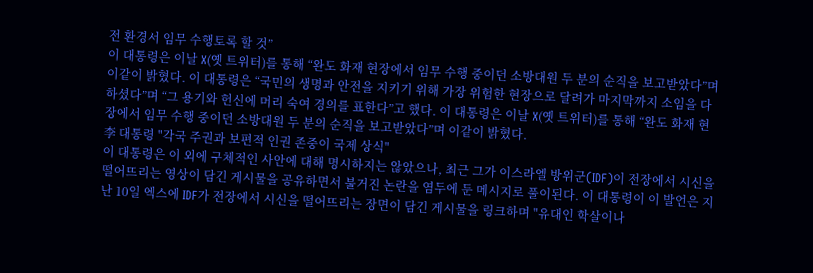전 환경서 임무 수행토록 할 것”
이 대통령은 이날 X(옛 트위터)를 통해 “완도 화재 현장에서 임무 수행 중이던 소방대원 두 분의 순직을 보고받았다”며 이같이 밝혔다. 이 대통령은 “국민의 생명과 안전을 지키기 위해 가장 위험한 현장으로 달려가 마지막까지 소임을 다하셨다”며 “그 용기와 헌신에 머리 숙여 경의를 표한다”고 했다. 이 대통령은 이날 X(옛 트위터)를 통해 “완도 화재 현장에서 임무 수행 중이던 소방대원 두 분의 순직을 보고받았다”며 이같이 밝혔다.
李 대통령 "각국 주권과 보편적 인권 존중이 국제 상식"
이 대통령은 이 외에 구체적인 사안에 대해 명시하지는 않았으나, 최근 그가 이스라엘 방위군(IDF)이 전장에서 시신을 떨어뜨리는 영상이 담긴 게시물을 공유하면서 불거진 논란을 염두에 둔 메시지로 풀이된다. 이 대통령이 이 발언은 지난 10일 엑스에 IDF가 전장에서 시신을 떨어뜨리는 장면이 담긴 게시물을 링크하며 "유대인 학살이나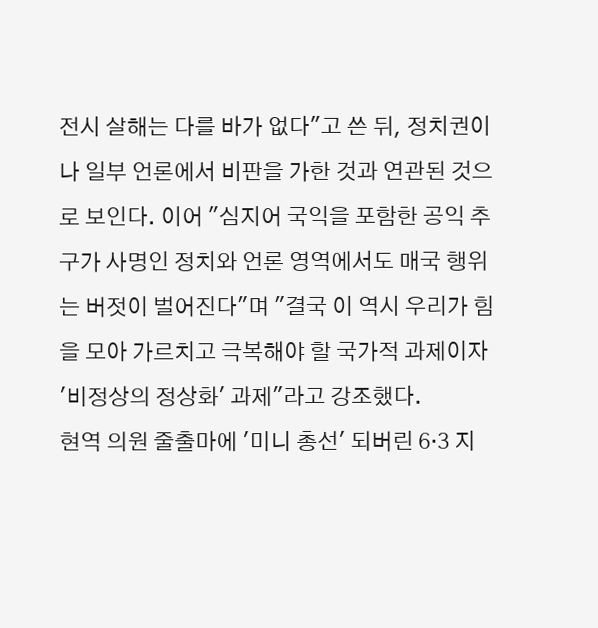전시 살해는 다를 바가 없다"고 쓴 뒤, 정치권이나 일부 언론에서 비판을 가한 것과 연관된 것으로 보인다. 이어 "심지어 국익을 포함한 공익 추구가 사명인 정치와 언론 영역에서도 매국 행위는 버젓이 벌어진다"며 "결국 이 역시 우리가 힘을 모아 가르치고 극복해야 할 국가적 과제이자 '비정상의 정상화' 과제"라고 강조했다.
현역 의원 줄출마에 '미니 총선' 되버린 6·3 지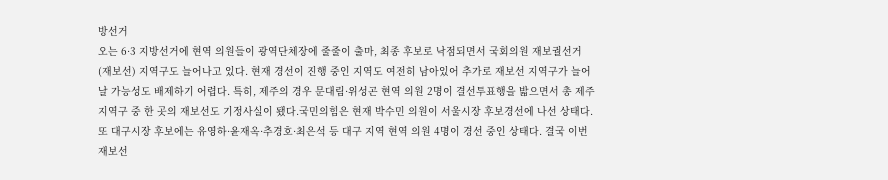방선거
오는 6·3 지방선거에 현역 의원들이 광역단체장에 줄줄이 출마, 최종 후보로 낙점되면서 국회의원 재보궐선거(재보선) 지역구도 늘어나고 있다. 현재 경선이 진행 중인 지역도 여전히 남아있어 추가로 재보선 지역구가 늘어날 가능성도 배제하기 어렵다. 특히, 제주의 경우 문대림·위성곤 현역 의원 2명이 결선투표행을 밟으면서 총 제주 지역구 중 한 곳의 재보선도 기정사실이 됐다.국민의힘은 현재 박수민 의원이 서울시장 후보경선에 나선 상태다. 또 대구시장 후보에는 유영하·윤재옥·추경호·최은석 등 대구 지역 현역 의원 4명이 경선 중인 상태다. 결국 이번 재보선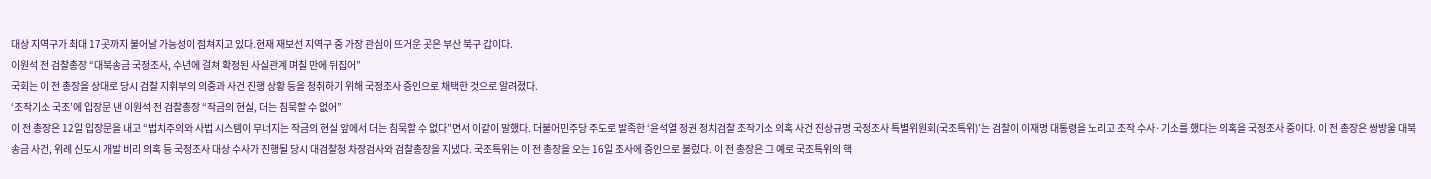대상 지역구가 최대 17곳까지 불어날 가능성이 점쳐지고 있다.현재 재보선 지역구 중 가장 관심이 뜨거운 곳은 부산 북구 갑이다.
이원석 전 검찰총장 “대북송금 국정조사, 수년에 걸쳐 확정된 사실관계 며칠 만에 뒤집어”
국회는 이 전 총장을 상대로 당시 검찰 지휘부의 의중과 사건 진행 상황 등을 청취하기 위해 국정조사 증인으로 채택한 것으로 알려졌다.
‘조작기소 국조’에 입장문 낸 이원석 전 검찰총장 “작금의 현실, 더는 침묵할 수 없어”
이 전 총장은 12일 입장문을 내고 “법치주의와 사법 시스템이 무너지는 작금의 현실 앞에서 더는 침묵할 수 없다”면서 이같이 말했다. 더불어민주당 주도로 발족한 ‘윤석열 정권 정치검찰 조작기소 의혹 사건 진상규명 국정조사 특별위원회(국조특위)’는 검찰이 이재명 대통령을 노리고 조작 수사·기소를 했다는 의혹을 국정조사 중이다. 이 전 총장은 쌍방울 대북송금 사건, 위례 신도시 개발 비리 의혹 등 국정조사 대상 수사가 진행될 당시 대검찰청 차장검사와 검찰총장을 지냈다. 국조특위는 이 전 총장을 오는 16일 조사에 증인으로 불렀다. 이 전 총장은 그 예로 국조특위의 핵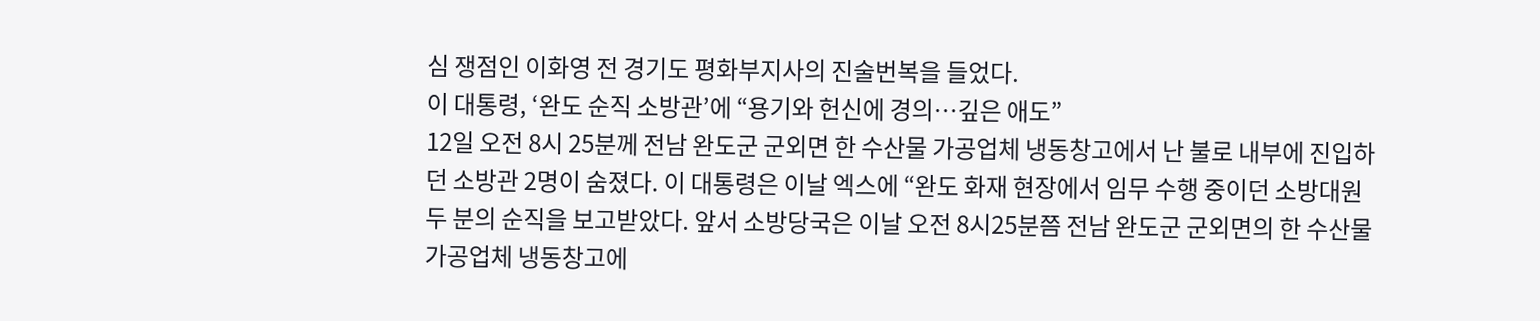심 쟁점인 이화영 전 경기도 평화부지사의 진술번복을 들었다.
이 대통령, ‘완도 순직 소방관’에 “용기와 헌신에 경의…깊은 애도”
12일 오전 8시 25분께 전남 완도군 군외면 한 수산물 가공업체 냉동창고에서 난 불로 내부에 진입하던 소방관 2명이 숨졌다. 이 대통령은 이날 엑스에 “완도 화재 현장에서 임무 수행 중이던 소방대원 두 분의 순직을 보고받았다. 앞서 소방당국은 이날 오전 8시25분쯤 전남 완도군 군외면의 한 수산물 가공업체 냉동창고에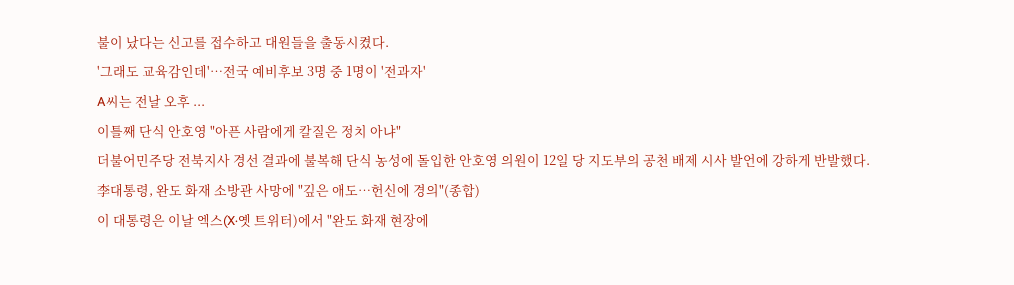불이 났다는 신고를 접수하고 대원들을 출동시켰다.
'그래도 교육감인데'…전국 예비후보 3명 중 1명이 '전과자'
A씨는 전날 오후 ...
이틀째 단식 안호영 "아픈 사람에게 칼질은 정치 아냐"
더불어민주당 전북지사 경선 결과에 불복해 단식 농성에 돌입한 안호영 의원이 12일 당 지도부의 공천 배제 시사 발언에 강하게 반발했다.
李대통령, 완도 화재 소방관 사망에 "깊은 애도…헌신에 경의"(종합)
이 대통령은 이날 엑스(X·옛 트위터)에서 "완도 화재 현장에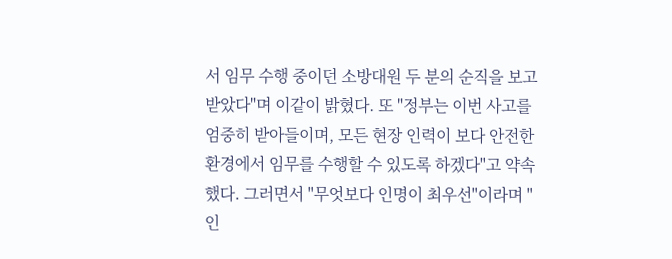서 임무 수행 중이던 소방대원 두 분의 순직을 보고받았다"며 이같이 밝혔다. 또 "정부는 이번 사고를 엄중히 받아들이며, 모든 현장 인력이 보다 안전한 환경에서 임무를 수행할 수 있도록 하겠다"고 약속했다. 그러면서 "무엇보다 인명이 최우선"이라며 "인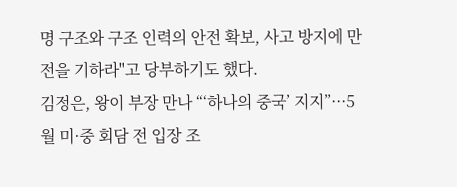명 구조와 구조 인력의 안전 확보, 사고 방지에 만전을 기하라"고 당부하기도 했다.
김정은, 왕이 부장 만나 “‘하나의 중국’ 지지”···5월 미·중 회담 전 입장 조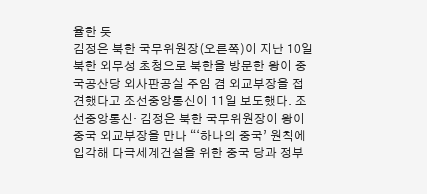율한 듯
김정은 북한 국무위원장(오른쪽)이 지난 10일 북한 외무성 초청으로 북한을 방문한 왕이 중국공산당 외사판공실 주임 겸 외교부장을 접견했다고 조선중앙통신이 11일 보도했다. 조선중앙통신· 김정은 북한 국무위원장이 왕이 중국 외교부장을 만나 “‘하나의 중국’ 원칙에 입각해 다극세계건설을 위한 중국 당과 정부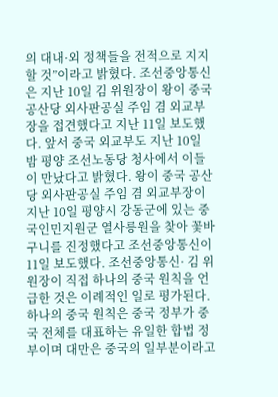의 대내·외 정책들을 전적으로 지지할 것”이라고 밝혔다. 조선중앙통신은 지난 10일 김 위원장이 왕이 중국 공산당 외사판공실 주임 겸 외교부장을 접견했다고 지난 11일 보도했다. 앞서 중국 외교부도 지난 10일 밤 평양 조선노동당 청사에서 이들이 만났다고 밝혔다. 왕이 중국 공산당 외사판공실 주임 겸 외교부장이 지난 10일 평양시 강동군에 있는 중국인민지원군 열사릉원을 찾아 꽃바구니를 진정했다고 조선중앙통신이 11일 보도했다. 조선중앙통신· 김 위원장이 직접 하나의 중국 원칙을 언급한 것은 이례적인 일로 평가된다. 하나의 중국 원칙은 중국 정부가 중국 전체를 대표하는 유일한 합법 정부이며 대만은 중국의 일부분이라고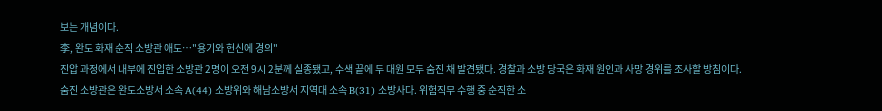보는 개념이다.
李, 완도 화재 순직 소방관 애도…"용기와 헌신에 경의"
진압 과정에서 내부에 진입한 소방관 2명이 오전 9시 2분께 실종됐고, 수색 끝에 두 대원 모두 숨진 채 발견됐다. 경찰과 소방 당국은 화재 원인과 사망 경위를 조사할 방침이다.숨진 소방관은 완도소방서 소속 A(44) 소방위와 해남소방서 지역대 소속 B(31) 소방사다. 위험직무 수행 중 순직한 소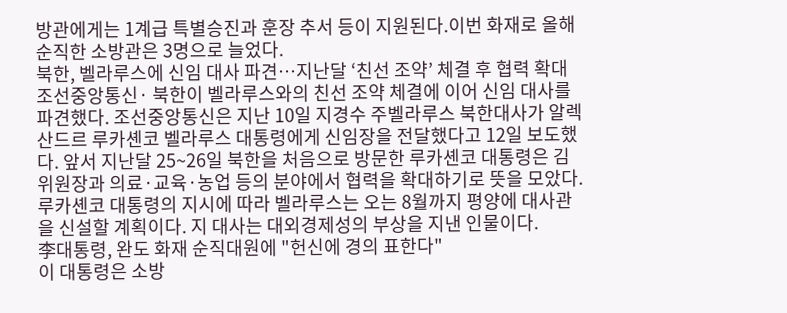방관에게는 1계급 특별승진과 훈장 추서 등이 지원된다.이번 화재로 올해 순직한 소방관은 3명으로 늘었다.
북한, 벨라루스에 신임 대사 파견…지난달 ‘친선 조약’ 체결 후 협력 확대
조선중앙통신· 북한이 벨라루스와의 친선 조약 체결에 이어 신임 대사를 파견했다. 조선중앙통신은 지난 10일 지경수 주벨라루스 북한대사가 알렉산드르 루카셴코 벨라루스 대통령에게 신임장을 전달했다고 12일 보도했다. 앞서 지난달 25~26일 북한을 처음으로 방문한 루카셴코 대통령은 김 위원장과 의료·교육·농업 등의 분야에서 협력을 확대하기로 뜻을 모았다. 루카셴코 대통령의 지시에 따라 벨라루스는 오는 8월까지 평양에 대사관을 신설할 계획이다. 지 대사는 대외경제성의 부상을 지낸 인물이다.
李대통령, 완도 화재 순직대원에 "헌신에 경의 표한다"
이 대통령은 소방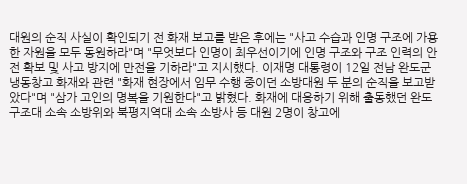대원의 순직 사실이 확인되기 전 화재 보고를 받은 후에는 "사고 수습과 인명 구조에 가용한 자원을 모두 동원하라"며 "무엇보다 인명이 최우선이기에 인명 구조와 구조 인력의 안전 확보 및 사고 방지에 만전을 기하라"고 지시했다. 이재명 대통령이 12일 전남 완도군 냉동창고 화재와 관련 "화재 현장에서 임무 수행 중이던 소방대원 두 분의 순직을 보고받았다"며 "삼가 고인의 명복을 기원한다"고 밝혔다. 화재에 대응하기 위해 출동했던 완도구조대 소속 소방위와 북평지역대 소속 소방사 등 대원 2명이 창고에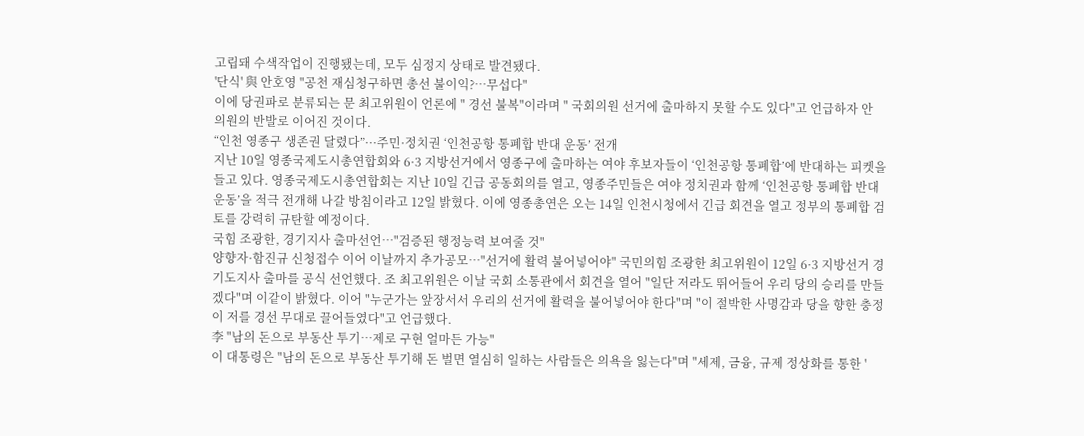고립돼 수색작업이 진행됐는데, 모두 심정지 상태로 발견됐다.
'단식' 與 안호영 "공천 재심청구하면 총선 불이익?…무섭다"
이에 당권파로 분류되는 문 최고위원이 언론에 " 경선 불복"이라며 " 국회의원 선거에 출마하지 못할 수도 있다"고 언급하자 안 의원의 반발로 이어진 것이다.
“인천 영종구 생존권 달렸다”···주민·정치권 ‘인천공항 통폐합 반대 운동’ 전개
지난 10일 영종국제도시총연합회와 6·3 지방선거에서 영종구에 출마하는 여야 후보자들이 ‘인천공항 통폐합’에 반대하는 피켓을 들고 있다. 영종국제도시총연합회는 지난 10일 긴급 공동회의를 열고, 영종주민들은 여야 정치권과 함께 ‘인천공항 통폐합 반대 운동’을 적극 전개해 나갈 방침이라고 12일 밝혔다. 이에 영종총연은 오는 14일 인천시청에서 긴급 회견을 열고 정부의 통폐합 검토를 강력히 규탄할 예정이다.
국힘 조광한, 경기지사 출마선언…"검증된 행정능력 보여줄 것"
양향자·함진규 신청접수 이어 이날까지 추가공모…"선거에 활력 불어넣어야" 국민의힘 조광한 최고위원이 12일 6·3 지방선거 경기도지사 출마를 공식 선언했다. 조 최고위원은 이날 국회 소통관에서 회견을 열어 "일단 저라도 뛰어들어 우리 당의 승리를 만들겠다"며 이같이 밝혔다. 이어 "누군가는 앞장서서 우리의 선거에 활력을 불어넣어야 한다"며 "이 절박한 사명감과 당을 향한 충정이 저를 경선 무대로 끌어들였다"고 언급했다.
李 "남의 돈으로 부동산 투기…제로 구현 얼마든 가능"
이 대통령은 "남의 돈으로 부동산 투기해 돈 벌면 열심히 일하는 사람들은 의욕을 잃는다"며 "세제, 금융, 규제 정상화를 통한 '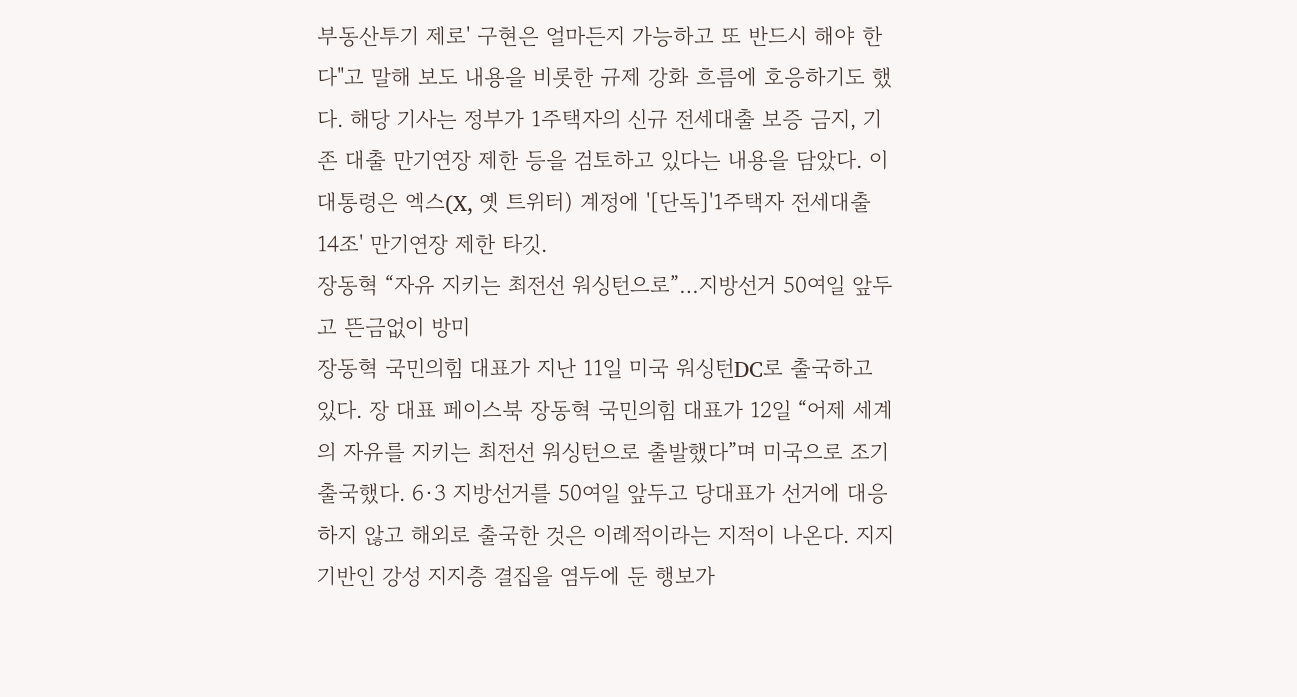부동산투기 제로' 구현은 얼마든지 가능하고 또 반드시 해야 한다"고 말해 보도 내용을 비롯한 규제 강화 흐름에 호응하기도 했다. 해당 기사는 정부가 1주택자의 신규 전세대출 보증 금지, 기존 대출 만기연장 제한 등을 검토하고 있다는 내용을 담았다. 이 대통령은 엑스(X, 옛 트위터) 계정에 '[단독]'1주택자 전세대출 14조' 만기연장 제한 타깃.
장동혁 “자유 지키는 최전선 워싱턴으로”…지방선거 50여일 앞두고 뜬금없이 방미
장동혁 국민의힘 대표가 지난 11일 미국 워싱턴DC로 출국하고 있다. 장 대표 페이스북 장동혁 국민의힘 대표가 12일 “어제 세계의 자유를 지키는 최전선 워싱턴으로 출발했다”며 미국으로 조기 출국했다. 6·3 지방선거를 50여일 앞두고 당대표가 선거에 대응하지 않고 해외로 출국한 것은 이례적이라는 지적이 나온다. 지지 기반인 강성 지지층 결집을 염두에 둔 행보가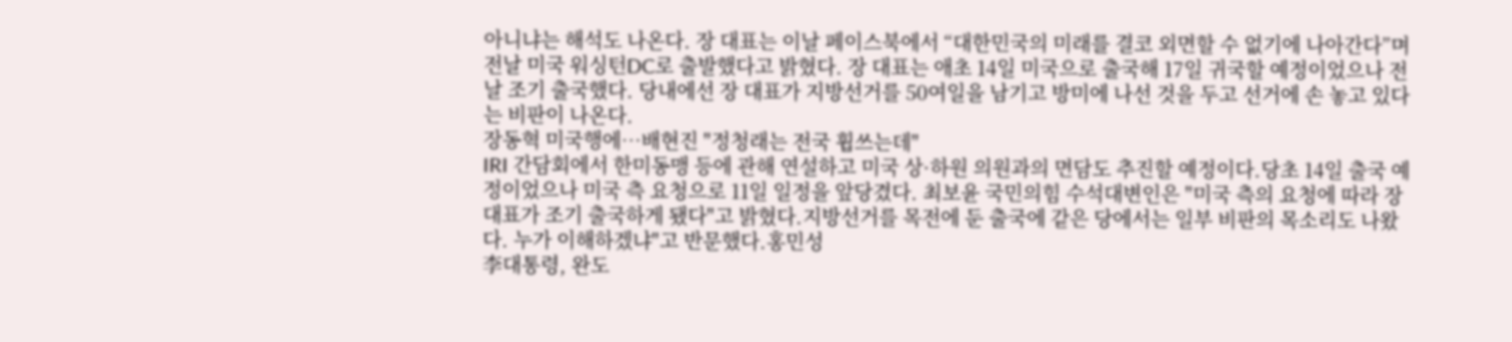아니냐는 해석도 나온다. 장 대표는 이날 페이스북에서 “대한민국의 미래를 결코 외면할 수 없기에 나아간다”며 전날 미국 워싱턴DC로 출발했다고 밝혔다. 장 대표는 애초 14일 미국으로 출국해 17일 귀국할 예정이었으나 전날 조기 출국했다. 당내에선 장 대표가 지방선거를 50여일을 남기고 방미에 나선 것을 두고 선거에 손 놓고 있다는 비판이 나온다.
장동혁 미국행에…배현진 "정청래는 전국 휩쓰는데"
IRI 간담회에서 한미동맹 등에 관해 연설하고 미국 상·하원 의원과의 면담도 추진할 예정이다.당초 14일 출국 예정이었으나 미국 측 요청으로 11일 일정을 앞당겼다. 최보윤 국민의힘 수석대변인은 "미국 측의 요청에 따라 장 대표가 조기 출국하게 됐다"고 밝혔다.지방선거를 목전에 둔 출국에 같은 당에서는 일부 비판의 목소리도 나왔다. 누가 이해하겠냐"고 반문했다.홍민성
李대통령, 완도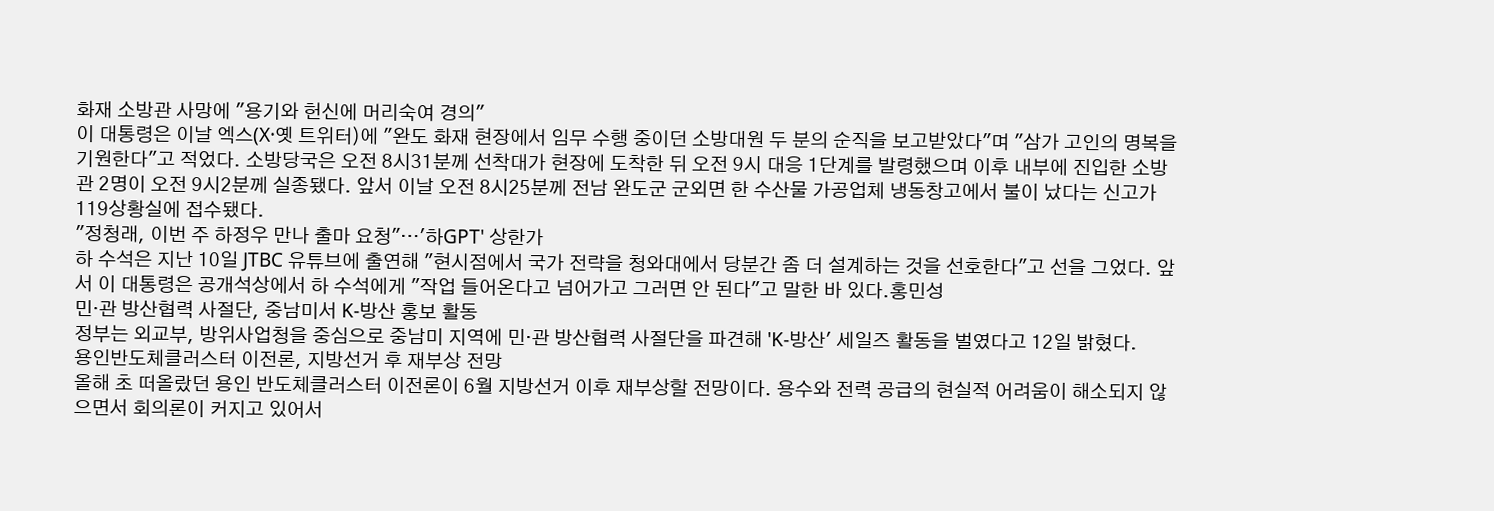화재 소방관 사망에 "용기와 헌신에 머리숙여 경의"
이 대통령은 이날 엑스(X·옛 트위터)에 "완도 화재 현장에서 임무 수행 중이던 소방대원 두 분의 순직을 보고받았다"며 "삼가 고인의 명복을 기원한다"고 적었다. 소방당국은 오전 8시31분께 선착대가 현장에 도착한 뒤 오전 9시 대응 1단계를 발령했으며 이후 내부에 진입한 소방관 2명이 오전 9시2분께 실종됐다. 앞서 이날 오전 8시25분께 전남 완도군 군외면 한 수산물 가공업체 냉동창고에서 불이 났다는 신고가 119상황실에 접수됐다.
"정청래, 이번 주 하정우 만나 출마 요청"…'하GPT' 상한가
하 수석은 지난 10일 JTBC 유튜브에 출연해 "현시점에서 국가 전략을 청와대에서 당분간 좀 더 설계하는 것을 선호한다"고 선을 그었다. 앞서 이 대통령은 공개석상에서 하 수석에게 "작업 들어온다고 넘어가고 그러면 안 된다"고 말한 바 있다.홍민성
민·관 방산협력 사절단, 중남미서 K-방산 홍보 활동
정부는 외교부, 방위사업청을 중심으로 중남미 지역에 민·관 방산협력 사절단을 파견해 'K-방산' 세일즈 활동을 벌였다고 12일 밝혔다.
용인반도체클러스터 이전론, 지방선거 후 재부상 전망
올해 초 떠올랐던 용인 반도체클러스터 이전론이 6월 지방선거 이후 재부상할 전망이다. 용수와 전력 공급의 현실적 어려움이 해소되지 않으면서 회의론이 커지고 있어서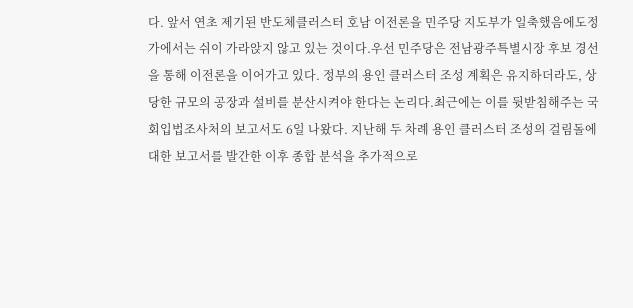다. 앞서 연초 제기된 반도체클러스터 호남 이전론을 민주당 지도부가 일축했음에도정가에서는 쉬이 가라앉지 않고 있는 것이다.우선 민주당은 전남광주특별시장 후보 경선을 통해 이전론을 이어가고 있다. 정부의 용인 클러스터 조성 계획은 유지하더라도, 상당한 규모의 공장과 설비를 분산시켜야 한다는 논리다.최근에는 이를 뒷받침해주는 국회입법조사처의 보고서도 6일 나왔다. 지난해 두 차례 용인 클러스터 조성의 걸림돌에 대한 보고서를 발간한 이후 종합 분석을 추가적으로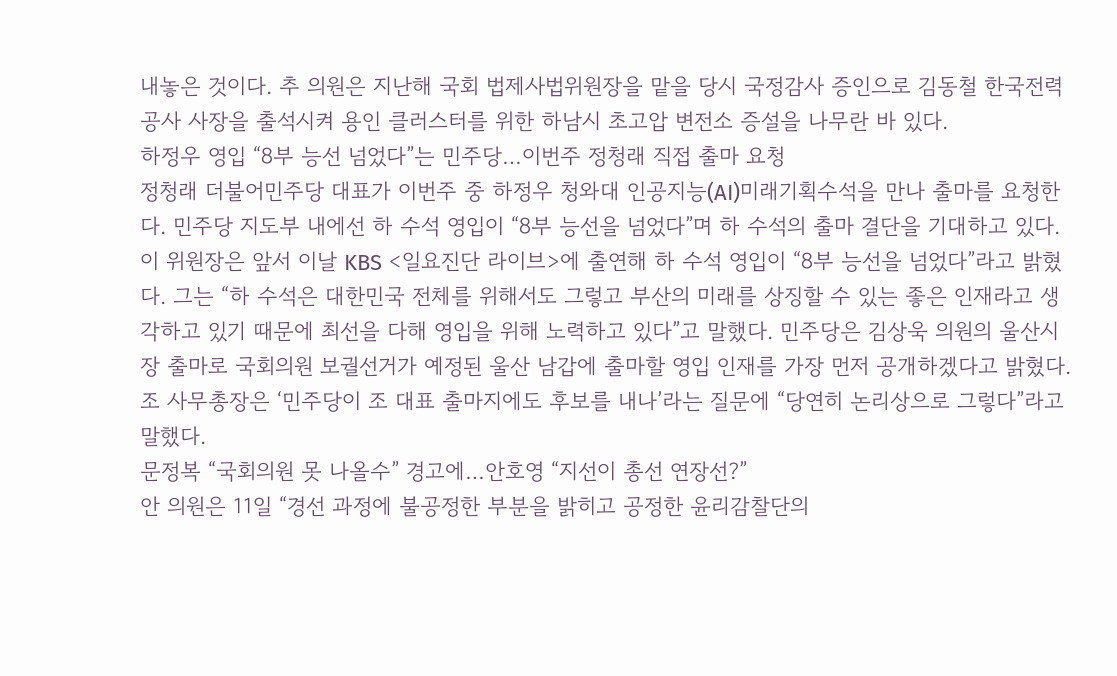내놓은 것이다. 추 의원은 지난해 국회 법제사법위원장을 맡을 당시 국정감사 증인으로 김동철 한국전력공사 사장을 출석시켜 용인 클러스터를 위한 하남시 초고압 변전소 증설을 나무란 바 있다.
하정우 영입 “8부 능선 넘었다”는 민주당…이번주 정청래 직접 출마 요청
정청래 더불어민주당 대표가 이번주 중 하정우 청와대 인공지능(AI)미래기획수석을 만나 출마를 요청한다. 민주당 지도부 내에선 하 수석 영입이 “8부 능선을 넘었다”며 하 수석의 출마 결단을 기대하고 있다. 이 위원장은 앞서 이날 KBS <일요진단 라이브>에 출연해 하 수석 영입이 “8부 능선을 넘었다”라고 밝혔다. 그는 “하 수석은 대한민국 전체를 위해서도 그렇고 부산의 미래를 상징할 수 있는 좋은 인재라고 생각하고 있기 때문에 최선을 다해 영입을 위해 노력하고 있다”고 말했다. 민주당은 김상욱 의원의 울산시장 출마로 국회의원 보궐선거가 예정된 울산 남갑에 출마할 영입 인재를 가장 먼저 공개하겠다고 밝혔다. 조 사무총장은 ‘민주당이 조 대표 출마지에도 후보를 내나’라는 질문에 “당연히 논리상으로 그렇다”라고 말했다.
문정복 “국회의원 못 나올수” 경고에…안호영 “지선이 총선 연장선?”
안 의원은 11일 “경선 과정에 불공정한 부분을 밝히고 공정한 윤리감찰단의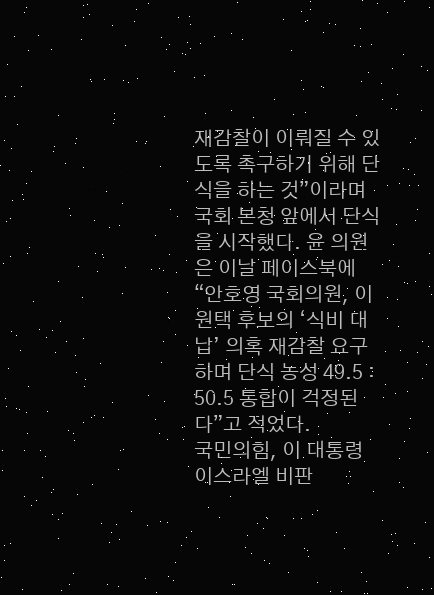재감찰이 이뤄질 수 있도록 촉구하기 위해 단식을 하는 것”이라며 국회 본청 앞에서 단식을 시작했다. 윤 의원은 이날 페이스북에 “안호영 국회의원, 이원택 후보의 ‘식비 대납’ 의혹 재감찰 요구하며 단식 농성 49.5 : 50.5 통합이 걱정된다”고 적었다.
국민의힘, 이 대통령 이스라엘 비판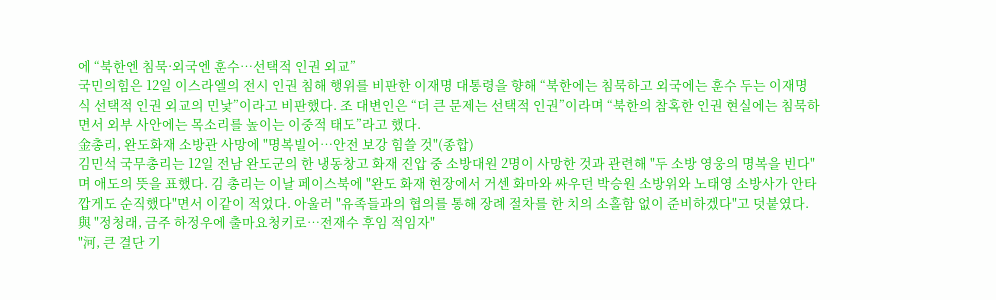에 “북한엔 침묵·외국엔 훈수…선택적 인권 외교”
국민의힘은 12일 이스라엘의 전시 인권 침해 행위를 비판한 이재명 대통령을 향해 “북한에는 침묵하고 외국에는 훈수 두는 이재명식 선택적 인권 외교의 민낯”이라고 비판했다. 조 대변인은 “더 큰 문제는 선택적 인권”이라며 “북한의 참혹한 인권 현실에는 침묵하면서 외부 사안에는 목소리를 높이는 이중적 태도”라고 했다.
金총리, 완도화재 소방관 사망에 "명복빌어…안전 보강 힘쓸 것"(종합)
김민석 국무총리는 12일 전남 완도군의 한 냉동창고 화재 진압 중 소방대원 2명이 사망한 것과 관련해 "두 소방 영웅의 명복을 빈다"며 애도의 뜻을 표했다. 김 총리는 이날 페이스북에 "완도 화재 현장에서 거센 화마와 싸우던 박승원 소방위와 노태영 소방사가 안타깝게도 순직했다"면서 이같이 적었다. 아울러 "유족들과의 협의를 통해 장례 절차를 한 치의 소홀함 없이 준비하겠다"고 덧붙였다.
與 "정청래, 금주 하정우에 출마요청키로…전재수 후임 적임자"
"河, 큰 결단 기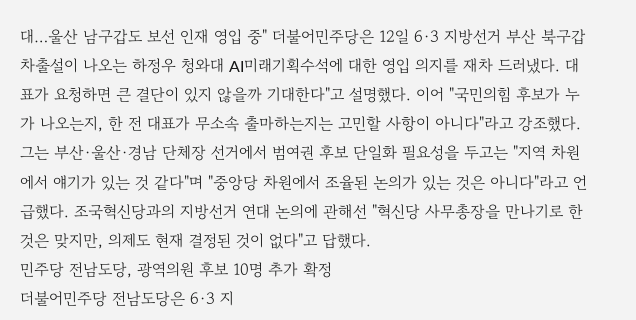대…울산 남구갑도 보선 인재 영입 중" 더불어민주당은 12일 6·3 지방선거 부산 북구갑 차출설이 나오는 하정우 청와대 AI미래기획수석에 대한 영입 의지를 재차 드러냈다. 대표가 요청하면 큰 결단이 있지 않을까 기대한다"고 설명했다. 이어 "국민의힘 후보가 누가 나오는지, 한 전 대표가 무소속 출마하는지는 고민할 사항이 아니다"라고 강조했다. 그는 부산·울산·경남 단체장 선거에서 범여권 후보 단일화 필요성을 두고는 "지역 차원에서 얘기가 있는 것 같다"며 "중앙당 차원에서 조율된 논의가 있는 것은 아니다"라고 언급했다. 조국혁신당과의 지방선거 연대 논의에 관해선 "혁신당 사무총장을 만나기로 한 것은 맞지만, 의제도 현재 결정된 것이 없다"고 답했다.
민주당 전남도당, 광역의원 후보 10명 추가 확정
더불어민주당 전남도당은 6·3 지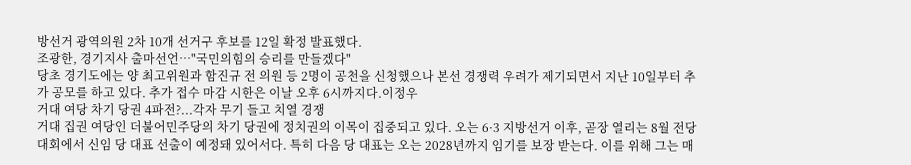방선거 광역의원 2차 10개 선거구 후보를 12일 확정 발표했다.
조광한, 경기지사 출마선언…"국민의힘의 승리를 만들겠다"
당초 경기도에는 양 최고위원과 함진규 전 의원 등 2명이 공천을 신청했으나 본선 경쟁력 우려가 제기되면서 지난 10일부터 추가 공모를 하고 있다. 추가 접수 마감 시한은 이날 오후 6시까지다.이정우
거대 여당 차기 당권 4파전?...각자 무기 들고 치열 경쟁
거대 집권 여당인 더불어민주당의 차기 당권에 정치권의 이목이 집중되고 있다. 오는 6·3 지방선거 이후, 곧장 열리는 8월 전당대회에서 신임 당 대표 선출이 예정돼 있어서다. 특히 다음 당 대표는 오는 2028년까지 임기를 보장 받는다. 이를 위해 그는 매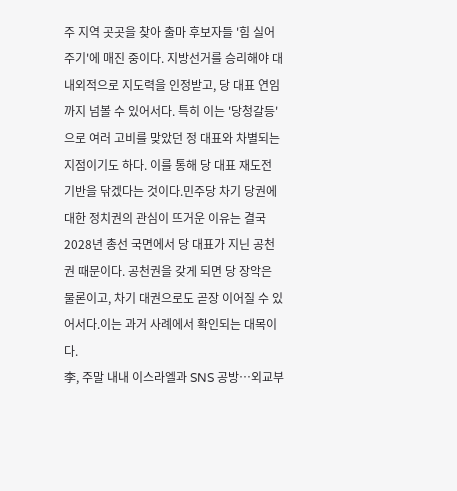주 지역 곳곳을 찾아 출마 후보자들 '힘 실어주기'에 매진 중이다. 지방선거를 승리해야 대내외적으로 지도력을 인정받고, 당 대표 연임까지 넘볼 수 있어서다. 특히 이는 '당청갈등'으로 여러 고비를 맞았던 정 대표와 차별되는 지점이기도 하다. 이를 통해 당 대표 재도전 기반을 닦겠다는 것이다.민주당 차기 당권에 대한 정치권의 관심이 뜨거운 이유는 결국 2028년 총선 국면에서 당 대표가 지닌 공천권 때문이다. 공천권을 갖게 되면 당 장악은 물론이고, 차기 대권으로도 곧장 이어질 수 있어서다.이는 과거 사례에서 확인되는 대목이다.
李, 주말 내내 이스라엘과 SNS 공방…외교부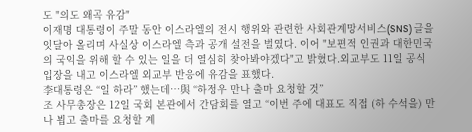도 "의도 왜곡 유감"
이재명 대통령이 주말 동안 이스라엘의 전시 행위와 관련한 사회관계망서비스(SNS) 글을 잇달아 올리며 사실상 이스라엘 측과 공개 설전을 벌였다. 이어 "보편적 인권과 대한민국의 국익을 위해 할 수 있는 일을 더 열심히 찾아봐야겠다"고 밝혔다.외교부도 11일 공식 입장을 내고 이스라엘 외교부 반응에 유감을 표했다.
李대통령은 “일 하라” 했는데…與 “하정우 만나 출마 요청할 것”
조 사무총장은 12일 국회 본관에서 간담회를 열고 “이번 주에 대표도 직접 (하 수석을) 만나 뵙고 출마를 요청할 계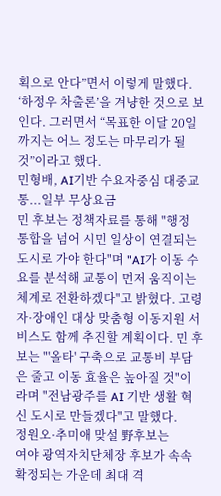획으로 안다”면서 이렇게 말했다. ‘하정우 차출론’을 겨냥한 것으로 보인다. 그러면서 “목표한 이달 20일까지는 어느 정도는 마무리가 될 것”이라고 했다.
민형배, AI기반 수요자중심 대중교통...일부 무상요금
민 후보는 정책자료를 통해 "행정 통합을 넘어 시민 일상이 연결되는 도시로 가야 한다"며 "AI가 이동 수요를 분석해 교통이 먼저 움직이는 체계로 전환하겠다"고 밝혔다. 고령자·장애인 대상 맞춤형 이동지원 서비스도 함께 추진할 계획이다. 민 후보는 "'올타' 구축으로 교통비 부담은 줄고 이동 효율은 높아질 것"이라며 "전남광주를 AI 기반 생활 혁신 도시로 만들겠다"고 말했다.
정원오·추미애 맞설 野후보는
여야 광역자치단체장 후보가 속속 확정되는 가운데 최대 격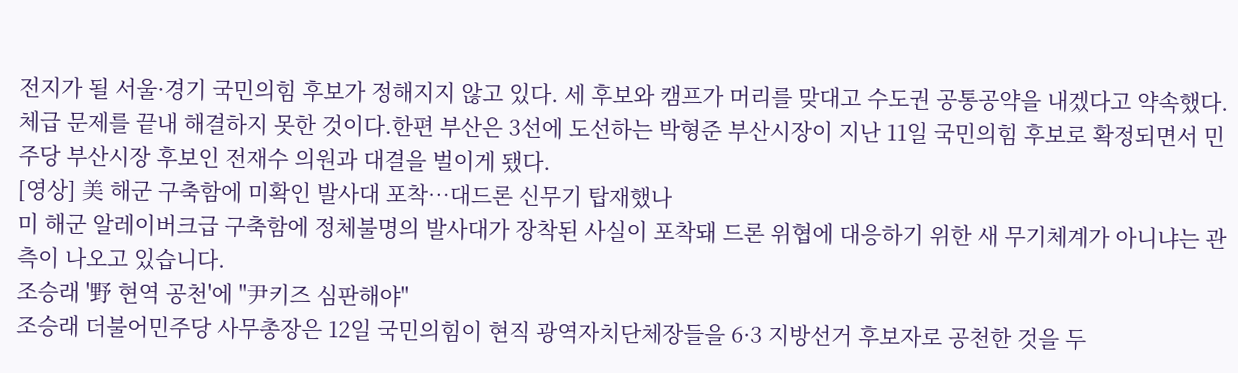전지가 될 서울·경기 국민의힘 후보가 정해지지 않고 있다. 세 후보와 캠프가 머리를 맞대고 수도권 공통공약을 내겠다고 약속했다. 체급 문제를 끝내 해결하지 못한 것이다.한편 부산은 3선에 도선하는 박형준 부산시장이 지난 11일 국민의힘 후보로 확정되면서 민주당 부산시장 후보인 전재수 의원과 대결을 벌이게 됐다.
[영상] 美 해군 구축함에 미확인 발사대 포착…대드론 신무기 탑재했나
미 해군 알레이버크급 구축함에 정체불명의 발사대가 장착된 사실이 포착돼 드론 위협에 대응하기 위한 새 무기체계가 아니냐는 관측이 나오고 있습니다.
조승래 '野 현역 공천'에 "尹키즈 심판해야"
조승래 더불어민주당 사무총장은 12일 국민의힘이 현직 광역자치단체장들을 6·3 지방선거 후보자로 공천한 것을 두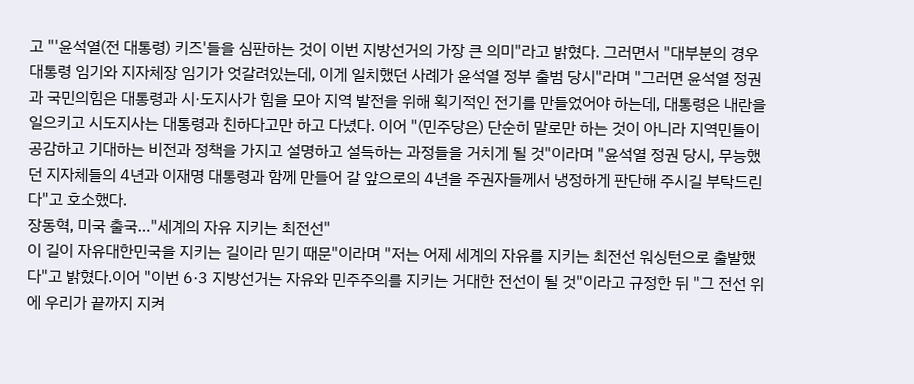고 "'윤석열(전 대통령) 키즈'들을 심판하는 것이 이번 지방선거의 가장 큰 의미"라고 밝혔다. 그러면서 "대부분의 경우 대통령 임기와 지자체장 임기가 엇갈려있는데, 이게 일치했던 사례가 윤석열 정부 출범 당시"라며 "그러면 윤석열 정권과 국민의힘은 대통령과 시·도지사가 힘을 모아 지역 발전을 위해 획기적인 전기를 만들었어야 하는데, 대통령은 내란을 일으키고 시도지사는 대통령과 친하다고만 하고 다녔다. 이어 "(민주당은) 단순히 말로만 하는 것이 아니라 지역민들이 공감하고 기대하는 비전과 정책을 가지고 설명하고 설득하는 과정들을 거치게 될 것"이라며 "윤석열 정권 당시, 무능했던 지자체들의 4년과 이재명 대통령과 함께 만들어 갈 앞으로의 4년을 주권자들께서 냉정하게 판단해 주시길 부탁드린다"고 호소했다.
장동혁, 미국 출국…"세계의 자유 지키는 최전선"
이 길이 자유대한민국을 지키는 길이라 믿기 때문"이라며 "저는 어제 세계의 자유를 지키는 최전선 워싱턴으로 출발했다"고 밝혔다.이어 "이번 6·3 지방선거는 자유와 민주주의를 지키는 거대한 전선이 될 것"이라고 규정한 뒤 "그 전선 위에 우리가 끝까지 지켜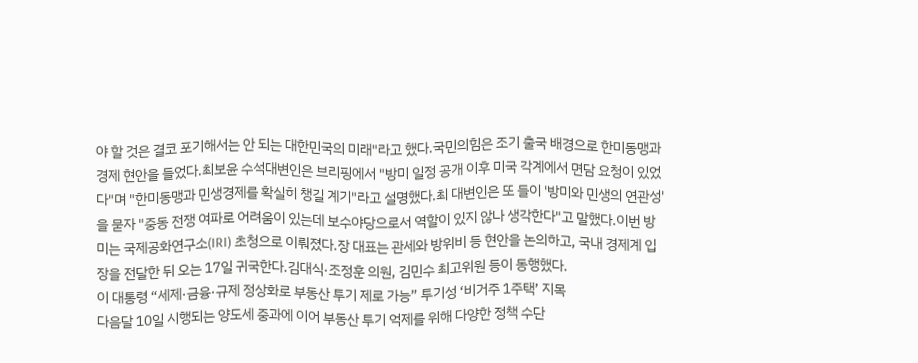야 할 것은 결코 포기해서는 안 되는 대한민국의 미래"라고 했다.국민의힘은 조기 출국 배경으로 한미동맹과 경제 현안을 들었다.최보윤 수석대변인은 브리핑에서 "방미 일정 공개 이후 미국 각계에서 면담 요청이 있었다"며 "한미동맹과 민생경제를 확실히 챙길 계기"라고 설명했다.최 대변인은 또 들이 '방미와 민생의 연관성'을 묻자 "중동 전쟁 여파로 어려움이 있는데 보수야당으로서 역할이 있지 않나 생각한다"고 말했다.이번 방미는 국제공화연구소(IRI) 초청으로 이뤄졌다.장 대표는 관세와 방위비 등 현안을 논의하고, 국내 경제계 입장을 전달한 뒤 오는 17일 귀국한다.김대식·조정훈 의원, 김민수 최고위원 등이 동행했다.
이 대통령 “세제·금융·규제 정상화로 부동산 투기 제로 가능” 투기성 ‘비거주 1주택’ 지목
다음달 10일 시행되는 양도세 중과에 이어 부동산 투기 억제를 위해 다양한 정책 수단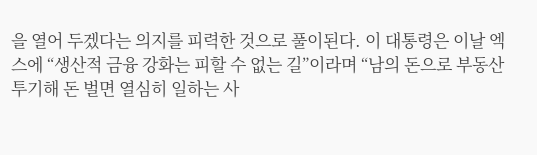을 열어 두겠다는 의지를 피력한 것으로 풀이된다. 이 대통령은 이날 엑스에 “생산적 금융 강화는 피할 수 없는 길”이라며 “남의 돈으로 부동산 투기해 돈 벌면 열심히 일하는 사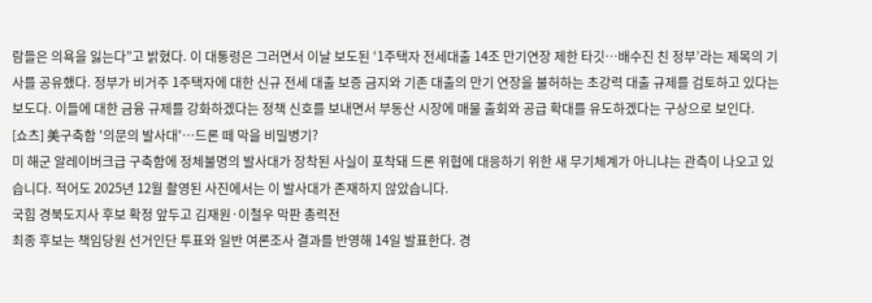람들은 의욕을 잃는다”고 밝혔다. 이 대통령은 그러면서 이날 보도된 ‘1주택자 전세대출 14조 만기연장 제한 타깃…배수진 친 정부’라는 제목의 기사를 공유했다. 정부가 비거주 1주택자에 대한 신규 전세 대출 보증 금지와 기존 대출의 만기 연장을 불허하는 초강력 대출 규제를 검토하고 있다는 보도다. 이들에 대한 금융 규제를 강화하겠다는 정책 신호를 보내면서 부동산 시장에 매물 출회와 공급 확대를 유도하겠다는 구상으로 보인다.
[쇼츠] 美구축함 '의문의 발사대'…드론 떼 막을 비밀병기?
미 해군 알레이버크급 구축함에 정체불명의 발사대가 장착된 사실이 포착돼 드론 위협에 대응하기 위한 새 무기체계가 아니냐는 관측이 나오고 있습니다. 적어도 2025년 12월 촬영된 사진에서는 이 발사대가 존재하지 않았습니다.
국힘 경북도지사 후보 확정 앞두고 김재원·이철우 막판 총력전
최종 후보는 책임당원 선거인단 투표와 일반 여론조사 결과를 반영해 14일 발표한다. 경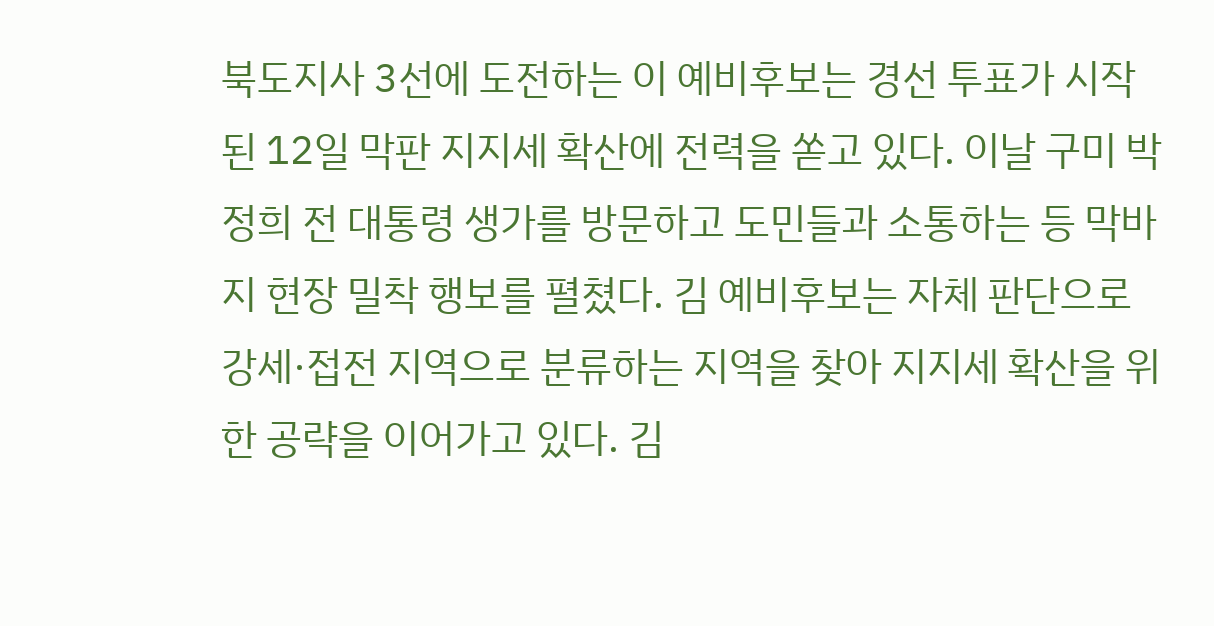북도지사 3선에 도전하는 이 예비후보는 경선 투표가 시작된 12일 막판 지지세 확산에 전력을 쏟고 있다. 이날 구미 박정희 전 대통령 생가를 방문하고 도민들과 소통하는 등 막바지 현장 밀착 행보를 펼쳤다. 김 예비후보는 자체 판단으로 강세·접전 지역으로 분류하는 지역을 찾아 지지세 확산을 위한 공략을 이어가고 있다. 김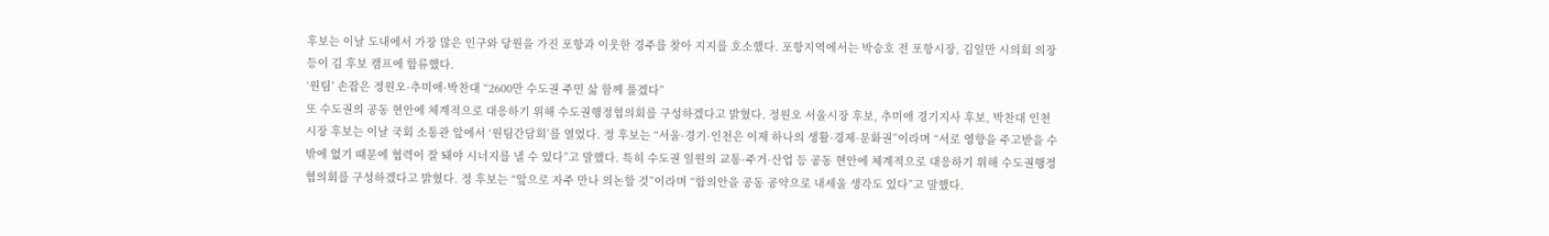후보는 이날 도내에서 가장 많은 인구와 당원을 가진 포항과 이웃한 경주를 찾아 지지를 호소했다. 포항지역에서는 박승호 전 포항시장, 김일만 시의회 의장 등이 김 후보 캠프에 합류했다.
‘원팀’ 손잡은 정원오·추미애·박찬대 “2600만 수도권 주민 삶 함께 풀겠다”
또 수도권의 공동 현안에 체계적으로 대응하기 위해 수도권행정협의회를 구성하겠다고 밝혔다. 정원오 서울시장 후보, 추미애 경기지사 후보, 박찬대 인천시장 후보는 이날 국회 소통관 앞에서 ‘원팀간담회’를 열었다. 정 후보는 “서울·경기·인천은 이제 하나의 생활·경제·문화권”이라며 “서로 영향을 주고받을 수밖에 없기 때문에 협력이 잘 돼야 시너지를 낼 수 있다”고 말했다. 특히 수도권 일원의 교통·주거·산업 등 공동 현안에 체계적으로 대응하기 위해 수도권행정협의회를 구성하겠다고 밝혔다. 정 후보는 “앞으로 자주 만나 의논할 것”이라며 “합의안을 공동 공약으로 내세울 생각도 있다”고 말했다.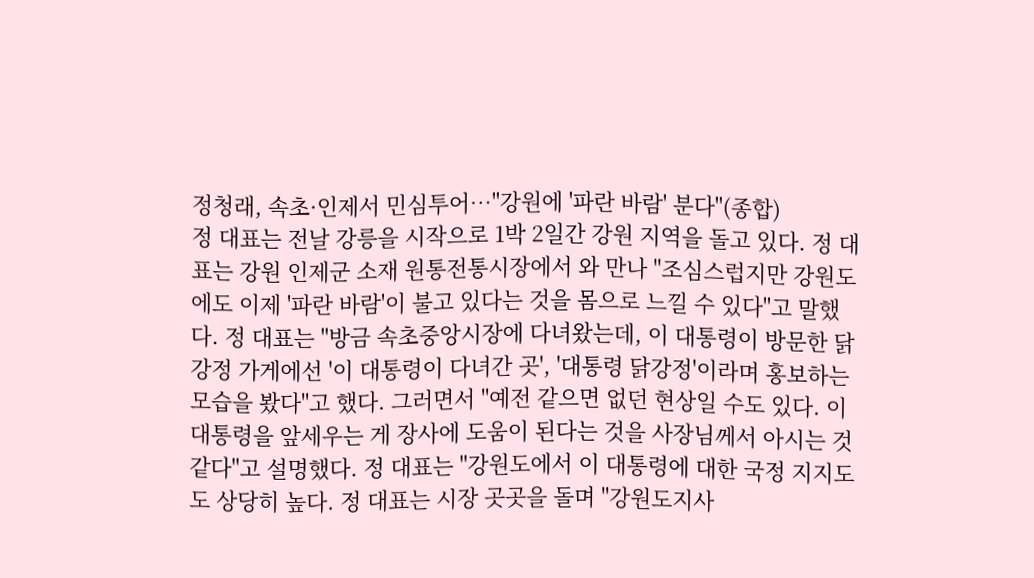정청래, 속초·인제서 민심투어…"강원에 '파란 바람' 분다"(종합)
정 대표는 전날 강릉을 시작으로 1박 2일간 강원 지역을 돌고 있다. 정 대표는 강원 인제군 소재 원통전통시장에서 와 만나 "조심스럽지만 강원도에도 이제 '파란 바람'이 불고 있다는 것을 몸으로 느낄 수 있다"고 말했다. 정 대표는 "방금 속초중앙시장에 다녀왔는데, 이 대통령이 방문한 닭강정 가게에선 '이 대통령이 다녀간 곳', '대통령 닭강정'이라며 홍보하는 모습을 봤다"고 했다. 그러면서 "예전 같으면 없던 현상일 수도 있다. 이 대통령을 앞세우는 게 장사에 도움이 된다는 것을 사장님께서 아시는 것 같다"고 설명했다. 정 대표는 "강원도에서 이 대통령에 대한 국정 지지도도 상당히 높다. 정 대표는 시장 곳곳을 돌며 "강원도지사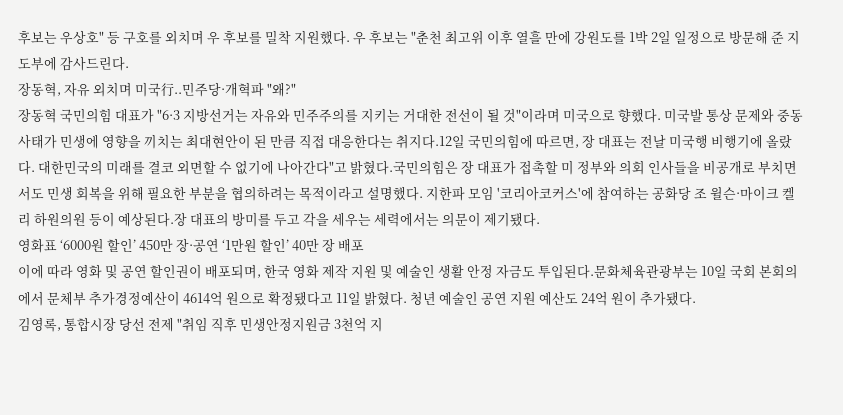후보는 우상호" 등 구호를 외치며 우 후보를 밀착 지원했다. 우 후보는 "춘천 최고위 이후 열흘 만에 강원도를 1박 2일 일정으로 방문해 준 지도부에 감사드린다.
장동혁, 자유 외치며 미국行..민주당·개혁파 "왜?"
장동혁 국민의힘 대표가 "6·3 지방선거는 자유와 민주주의를 지키는 거대한 전선이 될 것"이라며 미국으로 향했다. 미국발 통상 문제와 중동 사태가 민생에 영향을 끼치는 최대현안이 된 만큼 직접 대응한다는 취지다.12일 국민의힘에 따르면, 장 대표는 전날 미국행 비행기에 올랐다. 대한민국의 미래를 결코 외면할 수 없기에 나아간다"고 밝혔다.국민의힘은 장 대표가 접촉할 미 정부와 의회 인사들을 비공개로 부치면서도 민생 회복을 위해 필요한 부분을 협의하려는 목적이라고 설명했다. 지한파 모임 '코리아코커스'에 참여하는 공화당 조 윌슨·마이크 켈리 하원의원 등이 예상된다.장 대표의 방미를 두고 각을 세우는 세력에서는 의문이 제기됐다.
영화표 ‘6000원 할인’ 450만 장·공연 ‘1만원 할인’ 40만 장 배포
이에 따라 영화 및 공연 할인권이 배포되며, 한국 영화 제작 지원 및 예술인 생활 안정 자금도 투입된다.문화체육관광부는 10일 국회 본회의에서 문체부 추가경정예산이 4614억 원으로 확정됐다고 11일 밝혔다. 청년 예술인 공연 지원 예산도 24억 원이 추가됐다.
김영록, 통합시장 당선 전제 "취임 직후 민생안정지원금 3천억 지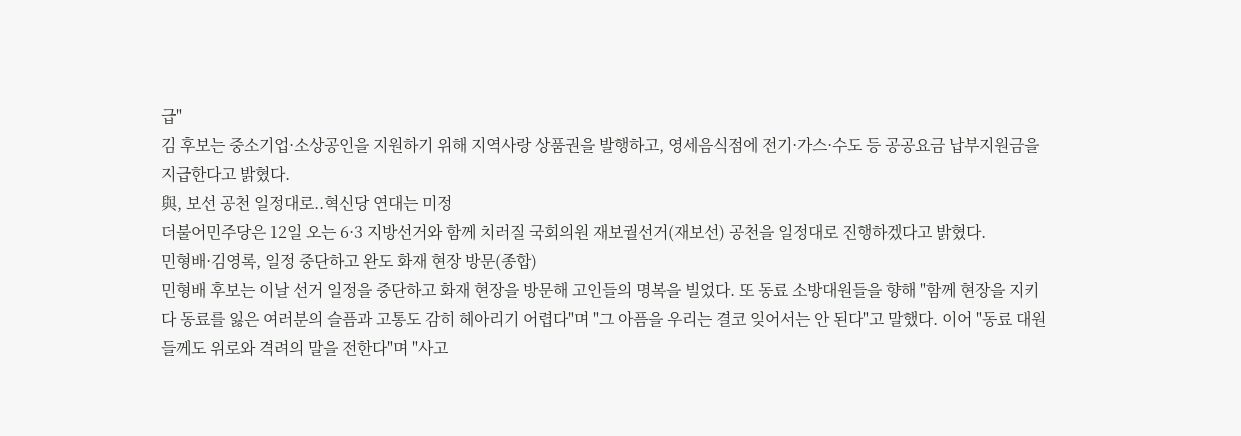급"
김 후보는 중소기업·소상공인을 지원하기 위해 지역사랑 상품권을 발행하고, 영세음식점에 전기·가스·수도 등 공공요금 납부지원금을 지급한다고 밝혔다.
與, 보선 공천 일정대로..혁신당 연대는 미정
더불어민주당은 12일 오는 6·3 지방선거와 함께 치러질 국회의원 재보궐선거(재보선) 공천을 일정대로 진행하겠다고 밝혔다.
민형배·김영록, 일정 중단하고 완도 화재 현장 방문(종합)
민형배 후보는 이날 선거 일정을 중단하고 화재 현장을 방문해 고인들의 명복을 빌었다. 또 동료 소방대원들을 향해 "함께 현장을 지키다 동료를 잃은 여러분의 슬픔과 고통도 감히 헤아리기 어렵다"며 "그 아픔을 우리는 결코 잊어서는 안 된다"고 말했다. 이어 "동료 대원들께도 위로와 격려의 말을 전한다"며 "사고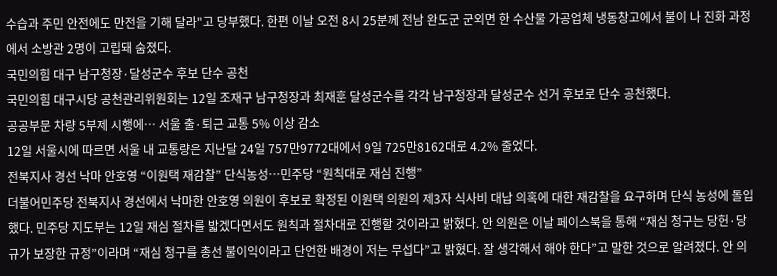수습과 주민 안전에도 만전을 기해 달라"고 당부했다. 한편 이날 오전 8시 25분께 전남 완도군 군외면 한 수산물 가공업체 냉동창고에서 불이 나 진화 과정에서 소방관 2명이 고립돼 숨졌다.
국민의힘 대구 남구청장·달성군수 후보 단수 공천
국민의힘 대구시당 공천관리위원회는 12일 조재구 남구청장과 최재훈 달성군수를 각각 남구청장과 달성군수 선거 후보로 단수 공천했다.
공공부문 차량 5부제 시행에… 서울 출·퇴근 교통 5% 이상 감소
12일 서울시에 따르면 서울 내 교통량은 지난달 24일 757만9772대에서 9일 725만8162대로 4.2% 줄었다.
전북지사 경선 낙마 안호영 “이원택 재감찰” 단식농성…민주당 “원칙대로 재심 진행”
더불어민주당 전북지사 경선에서 낙마한 안호영 의원이 후보로 확정된 이원택 의원의 제3자 식사비 대납 의혹에 대한 재감찰을 요구하며 단식 농성에 돌입했다. 민주당 지도부는 12일 재심 절차를 밟겠다면서도 원칙과 절차대로 진행할 것이라고 밝혔다. 안 의원은 이날 페이스북을 통해 “재심 청구는 당헌·당규가 보장한 규정”이라며 “재심 청구를 총선 불이익이라고 단언한 배경이 저는 무섭다”고 밝혔다. 잘 생각해서 해야 한다”고 말한 것으로 알려졌다. 안 의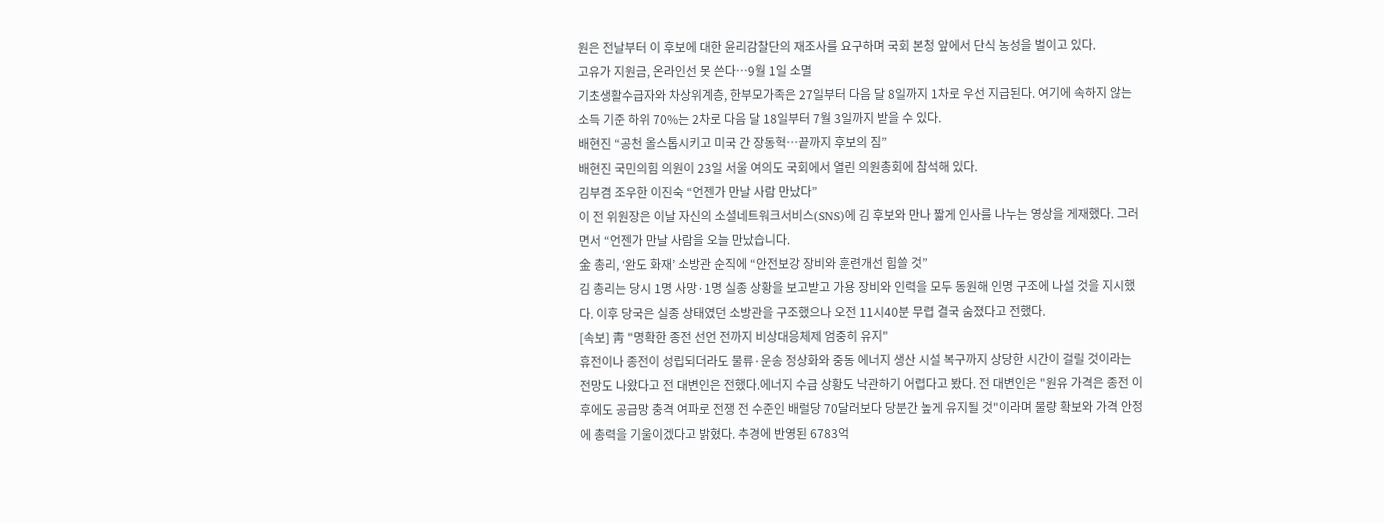원은 전날부터 이 후보에 대한 윤리감찰단의 재조사를 요구하며 국회 본청 앞에서 단식 농성을 벌이고 있다.
고유가 지원금, 온라인선 못 쓴다…9월 1일 소멸
기초생활수급자와 차상위계층, 한부모가족은 27일부터 다음 달 8일까지 1차로 우선 지급된다. 여기에 속하지 않는 소득 기준 하위 70%는 2차로 다음 달 18일부터 7월 3일까지 받을 수 있다.
배현진 “공천 올스톱시키고 미국 간 장동혁…끝까지 후보의 짐”
배현진 국민의힘 의원이 23일 서울 여의도 국회에서 열린 의원총회에 참석해 있다.
김부겸 조우한 이진숙 “언젠가 만날 사람 만났다”
이 전 위원장은 이날 자신의 소셜네트워크서비스(SNS)에 김 후보와 만나 짧게 인사를 나누는 영상을 게재했다. 그러면서 “언젠가 만날 사람을 오늘 만났습니다.
金 총리, ‘완도 화재’ 소방관 순직에 “안전보강 장비와 훈련개선 힘쓸 것”
김 총리는 당시 1명 사망·1명 실종 상황을 보고받고 가용 장비와 인력을 모두 동원해 인명 구조에 나설 것을 지시했다. 이후 당국은 실종 상태였던 소방관을 구조했으나 오전 11시40분 무렵 결국 숨졌다고 전했다.
[속보] 靑 "명확한 종전 선언 전까지 비상대응체제 엄중히 유지"
휴전이나 종전이 성립되더라도 물류·운송 정상화와 중동 에너지 생산 시설 복구까지 상당한 시간이 걸릴 것이라는 전망도 나왔다고 전 대변인은 전했다.에너지 수급 상황도 낙관하기 어렵다고 봤다. 전 대변인은 "원유 가격은 종전 이후에도 공급망 충격 여파로 전쟁 전 수준인 배럴당 70달러보다 당분간 높게 유지될 것"이라며 물량 확보와 가격 안정에 총력을 기울이겠다고 밝혔다. 추경에 반영된 6783억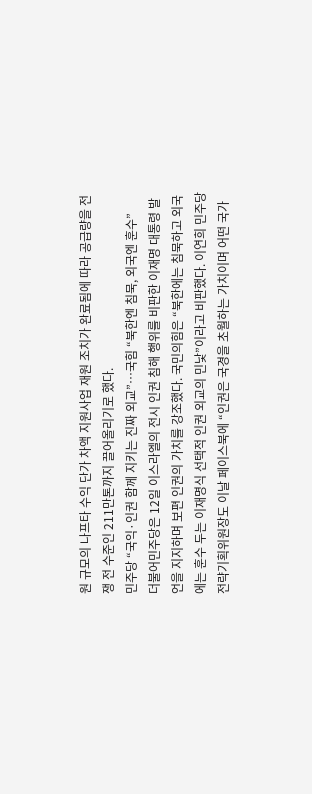원 규모의 나프타 수익 단가 차액 지원사업 재원 조치가 완료됨에 따라 공급량을 전쟁 전 수준인 211만톤까지 끌어올리기로 했다.
민주당 “국익·인권 함께 지키는 진짜 외교”…국힘 “북한엔 침묵, 외국엔 훈수”
더불어민주당은 12일 이스라엘의 전시 인권 침해 행위를 비판한 이재명 대통령 발언을 지지하며 보편 인권의 가치를 강조했다. 국민의힘은 “북한에는 침묵하고 외국에는 훈수 두는 이재명식 선택적 인권 외교의 민낯”이라고 비판했다. 이연희 민주당 전략기획위원장도 이날 페이스북에 “인권은 국경을 초월하는 가치이며 어떤 국가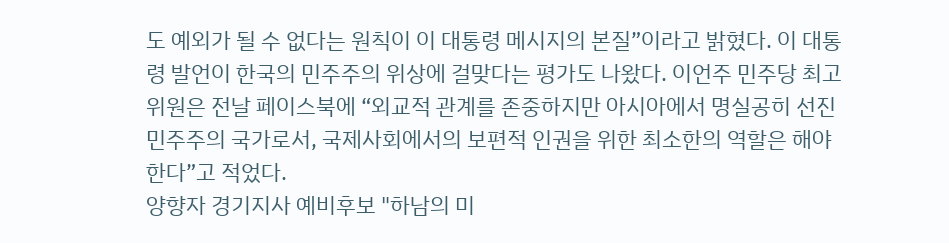도 예외가 될 수 없다는 원칙이 이 대통령 메시지의 본질”이라고 밝혔다. 이 대통령 발언이 한국의 민주주의 위상에 걸맞다는 평가도 나왔다. 이언주 민주당 최고위원은 전날 페이스북에 “외교적 관계를 존중하지만 아시아에서 명실공히 선진 민주주의 국가로서, 국제사회에서의 보편적 인권을 위한 최소한의 역할은 해야 한다”고 적었다.
양향자 경기지사 예비후보 "하남의 미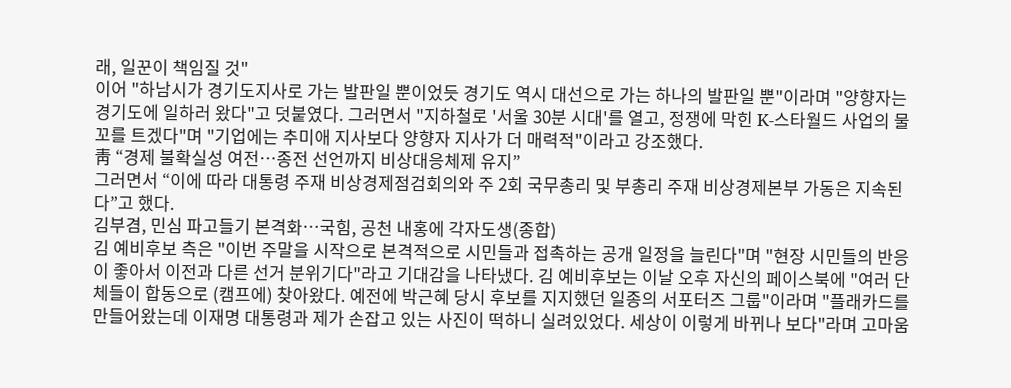래, 일꾼이 책임질 것"
이어 "하남시가 경기도지사로 가는 발판일 뿐이었듯 경기도 역시 대선으로 가는 하나의 발판일 뿐"이라며 "양향자는 경기도에 일하러 왔다"고 덧붙였다. 그러면서 "지하철로 '서울 30분 시대'를 열고, 정쟁에 막힌 K-스타월드 사업의 물꼬를 트겠다"며 "기업에는 추미애 지사보다 양향자 지사가 더 매력적"이라고 강조했다.
靑 “경제 불확실성 여전…종전 선언까지 비상대응체제 유지”
그러면서 “이에 따라 대통령 주재 비상경제점검회의와 주 2회 국무총리 및 부총리 주재 비상경제본부 가동은 지속된다”고 했다.
김부겸, 민심 파고들기 본격화…국힘, 공천 내홍에 각자도생(종합)
김 예비후보 측은 "이번 주말을 시작으로 본격적으로 시민들과 접촉하는 공개 일정을 늘린다"며 "현장 시민들의 반응이 좋아서 이전과 다른 선거 분위기다"라고 기대감을 나타냈다. 김 예비후보는 이날 오후 자신의 페이스북에 "여러 단체들이 합동으로 (캠프에) 찾아왔다. 예전에 박근혜 당시 후보를 지지했던 일종의 서포터즈 그룹"이라며 "플래카드를 만들어왔는데 이재명 대통령과 제가 손잡고 있는 사진이 떡하니 실려있었다. 세상이 이렇게 바뀌나 보다"라며 고마움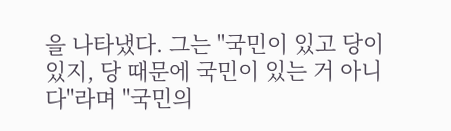을 나타냈다. 그는 "국민이 있고 당이 있지, 당 때문에 국민이 있는 거 아니다"라며 "국민의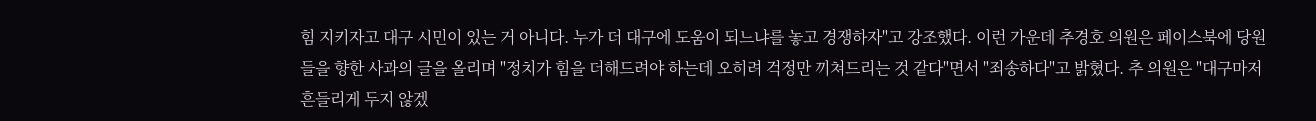힘 지키자고 대구 시민이 있는 거 아니다. 누가 더 대구에 도움이 되느냐를 놓고 경쟁하자"고 강조했다. 이런 가운데 추경호 의원은 페이스북에 당원들을 향한 사과의 글을 올리며 "정치가 힘을 더해드려야 하는데 오히려 걱정만 끼쳐드리는 것 같다"면서 "죄송하다"고 밝혔다. 추 의원은 "대구마저 흔들리게 두지 않겠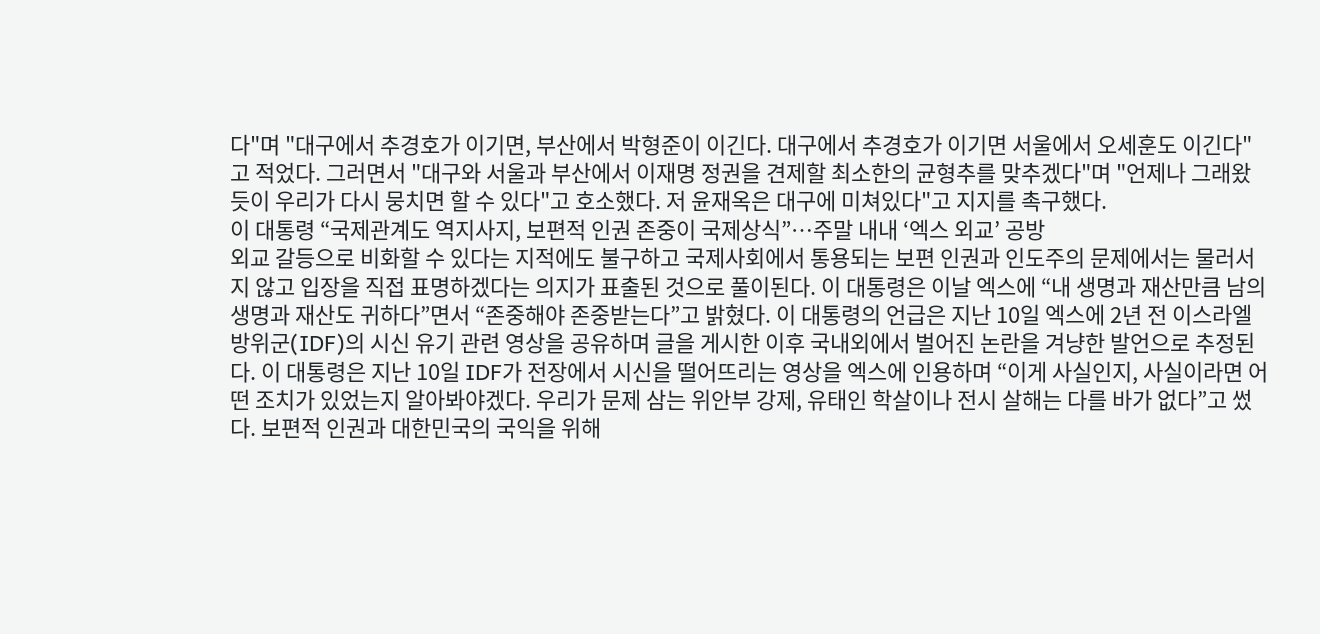다"며 "대구에서 추경호가 이기면, 부산에서 박형준이 이긴다. 대구에서 추경호가 이기면 서울에서 오세훈도 이긴다"고 적었다. 그러면서 "대구와 서울과 부산에서 이재명 정권을 견제할 최소한의 균형추를 맞추겠다"며 "언제나 그래왔듯이 우리가 다시 뭉치면 할 수 있다"고 호소했다. 저 윤재옥은 대구에 미쳐있다"고 지지를 촉구했다.
이 대통령 “국제관계도 역지사지, 보편적 인권 존중이 국제상식”…주말 내내 ‘엑스 외교’ 공방
외교 갈등으로 비화할 수 있다는 지적에도 불구하고 국제사회에서 통용되는 보편 인권과 인도주의 문제에서는 물러서지 않고 입장을 직접 표명하겠다는 의지가 표출된 것으로 풀이된다. 이 대통령은 이날 엑스에 “내 생명과 재산만큼 남의 생명과 재산도 귀하다”면서 “존중해야 존중받는다”고 밝혔다. 이 대통령의 언급은 지난 10일 엑스에 2년 전 이스라엘 방위군(IDF)의 시신 유기 관련 영상을 공유하며 글을 게시한 이후 국내외에서 벌어진 논란을 겨냥한 발언으로 추정된다. 이 대통령은 지난 10일 IDF가 전장에서 시신을 떨어뜨리는 영상을 엑스에 인용하며 “이게 사실인지, 사실이라면 어떤 조치가 있었는지 알아봐야겠다. 우리가 문제 삼는 위안부 강제, 유태인 학살이나 전시 살해는 다를 바가 없다”고 썼다. 보편적 인권과 대한민국의 국익을 위해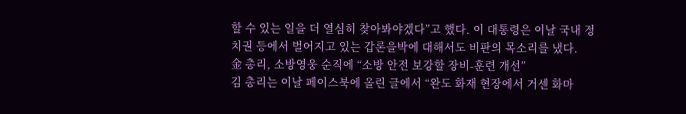할 수 있는 일을 더 열심히 찾아봐야겠다”고 했다. 이 대통령은 이날 국내 정치권 등에서 벌어지고 있는 갑론을박에 대해서도 비판의 목소리를 냈다.
金 총리, 소방영웅 순직에 “소방 안전 보강할 장비-훈련 개선”
김 총리는 이날 페이스북에 올린 글에서 “완도 화재 현장에서 거센 화마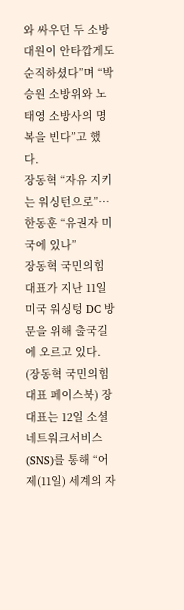와 싸우던 두 소방대원이 안타깝게도 순직하셨다”며 “박승원 소방위와 노태영 소방사의 명복을 빈다”고 했다.
장동혁 “자유 지키는 워싱턴으로”…한동훈 “유권자 미국에 있나”
장동혁 국민의힘 대표가 지난 11일 미국 워싱텅 DC 방문을 위해 출국길에 오르고 있다. (장동혁 국민의힘 대표 페이스북) 장 대표는 12일 소셜네트워크서비스(SNS)를 통해 “어제(11일) 세계의 자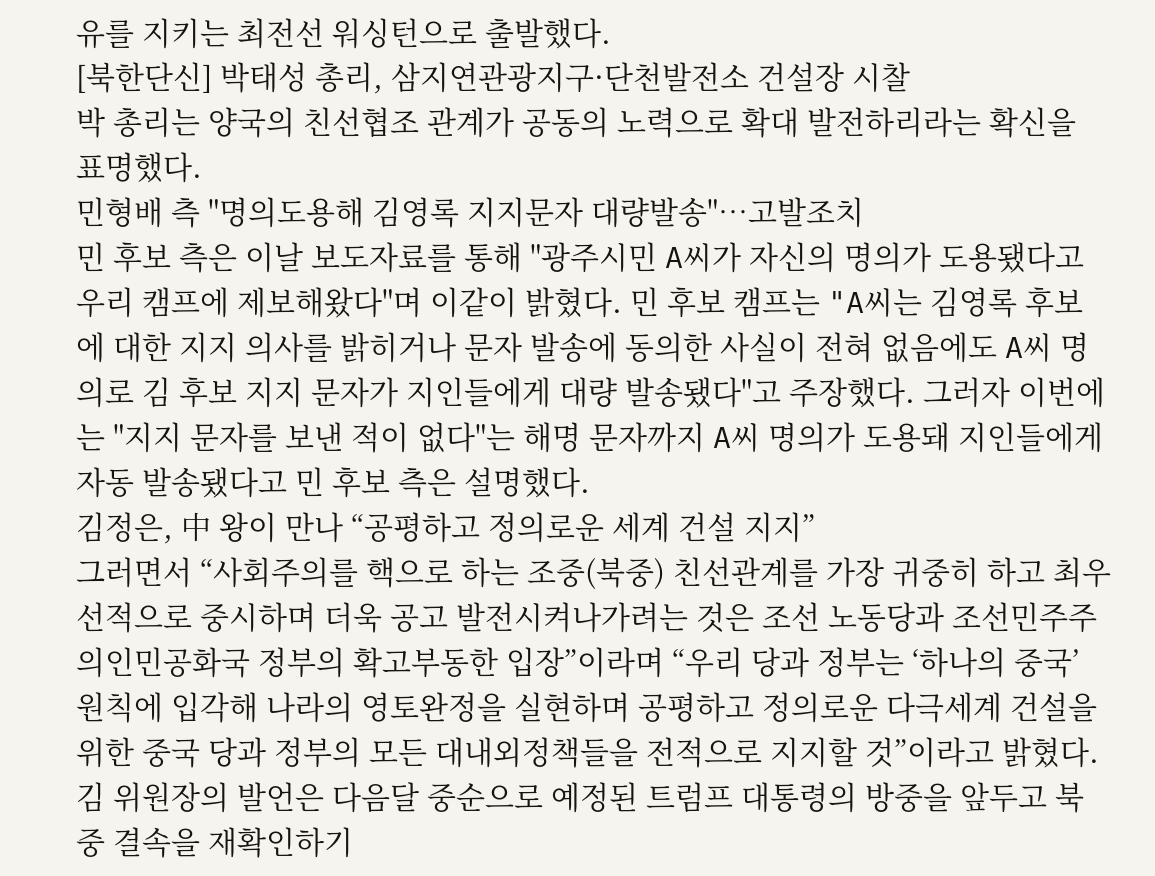유를 지키는 최전선 워싱턴으로 출발했다.
[북한단신] 박태성 총리, 삼지연관광지구·단천발전소 건설장 시찰
박 총리는 양국의 친선협조 관계가 공동의 노력으로 확대 발전하리라는 확신을 표명했다.
민형배 측 "명의도용해 김영록 지지문자 대량발송"…고발조치
민 후보 측은 이날 보도자료를 통해 "광주시민 A씨가 자신의 명의가 도용됐다고 우리 캠프에 제보해왔다"며 이같이 밝혔다. 민 후보 캠프는 "A씨는 김영록 후보에 대한 지지 의사를 밝히거나 문자 발송에 동의한 사실이 전혀 없음에도 A씨 명의로 김 후보 지지 문자가 지인들에게 대량 발송됐다"고 주장했다. 그러자 이번에는 "지지 문자를 보낸 적이 없다"는 해명 문자까지 A씨 명의가 도용돼 지인들에게 자동 발송됐다고 민 후보 측은 설명했다.
김정은, 中 왕이 만나 “공평하고 정의로운 세계 건설 지지”
그러면서 “사회주의를 핵으로 하는 조중(북중) 친선관계를 가장 귀중히 하고 최우선적으로 중시하며 더욱 공고 발전시켜나가려는 것은 조선 노동당과 조선민주주의인민공화국 정부의 확고부동한 입장”이라며 “우리 당과 정부는 ‘하나의 중국’ 원칙에 입각해 나라의 영토완정을 실현하며 공평하고 정의로운 다극세계 건설을 위한 중국 당과 정부의 모든 대내외정책들을 전적으로 지지할 것”이라고 밝혔다.김 위원장의 발언은 다음달 중순으로 예정된 트럼프 대통령의 방중을 앞두고 북중 결속을 재확인하기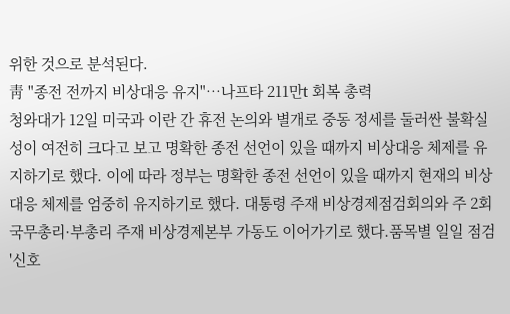위한 것으로 분석된다.
靑 "종전 전까지 비상대응 유지"…나프타 211만t 회복 총력
청와대가 12일 미국과 이란 간 휴전 논의와 별개로 중동 정세를 둘러싼 불확실성이 여전히 크다고 보고 명확한 종전 선언이 있을 때까지 비상대응 체제를 유지하기로 했다. 이에 따라 정부는 명확한 종전 선언이 있을 때까지 현재의 비상 대응 체제를 엄중히 유지하기로 했다. 대통령 주재 비상경제점검회의와 주 2회 국무총리·부총리 주재 비상경제본부 가동도 이어가기로 했다.품목별 일일 점검 '신호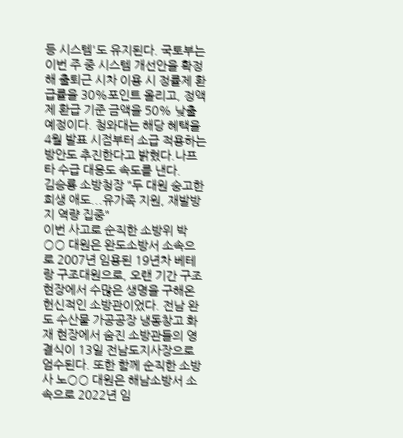등 시스템'도 유지된다. 국토부는 이번 주 중 시스템 개선안을 확정해 출퇴근 시차 이용 시 정률제 환급률을 30%포인트 올리고, 정액제 환급 기준 금액을 50% 낮출 예정이다. 청와대는 해당 혜택을 4월 발표 시점부터 소급 적용하는 방안도 추진한다고 밝혔다.나프타 수급 대응도 속도를 낸다.
김승룡 소방청장 "두 대원 숭고한 희생 애도...유가족 지원, 재발방지 역량 집중"
이번 사고로 순직한 소방위 박○○ 대원은 완도소방서 소속으로 2007년 임용된 19년차 베테랑 구조대원으로, 오랜 기간 구조 현장에서 수많은 생명을 구해온 헌신적인 소방관이었다. 전남 완도 수산물 가공공장 냉동창고 화재 현장에서 숨진 소방관들의 영결식이 13일 전남도지사장으로 엄수된다. 또한 함께 순직한 소방사 노○○ 대원은 해남소방서 소속으로 2022년 임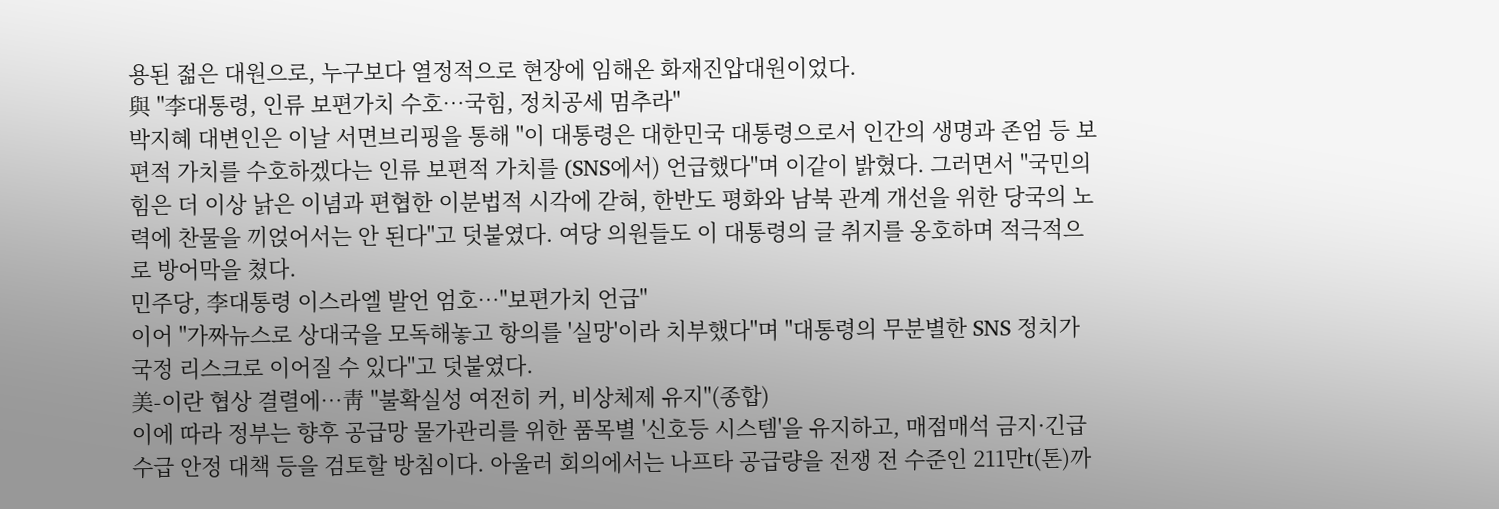용된 젊은 대원으로, 누구보다 열정적으로 현장에 임해온 화재진압대원이었다.
與 "李대통령, 인류 보편가치 수호…국힘, 정치공세 멈추라"
박지혜 대변인은 이날 서면브리핑을 통해 "이 대통령은 대한민국 대통령으로서 인간의 생명과 존엄 등 보편적 가치를 수호하겠다는 인류 보편적 가치를 (SNS에서) 언급했다"며 이같이 밝혔다. 그러면서 "국민의힘은 더 이상 낡은 이념과 편협한 이분법적 시각에 갇혀, 한반도 평화와 남북 관계 개선을 위한 당국의 노력에 찬물을 끼얹어서는 안 된다"고 덧붙였다. 여당 의원들도 이 대통령의 글 취지를 옹호하며 적극적으로 방어막을 쳤다.
민주당, 李대통령 이스라엘 발언 엄호…"보편가치 언급"
이어 "가짜뉴스로 상대국을 모독해놓고 항의를 '실망'이라 치부했다"며 "대통령의 무분별한 SNS 정치가 국정 리스크로 이어질 수 있다"고 덧붙였다.
美-이란 협상 결렬에…靑 "불확실성 여전히 커, 비상체제 유지"(종합)
이에 따라 정부는 향후 공급망 물가관리를 위한 품목별 '신호등 시스템'을 유지하고, 매점매석 금지·긴급 수급 안정 대책 등을 검토할 방침이다. 아울러 회의에서는 나프타 공급량을 전쟁 전 수준인 211만t(톤)까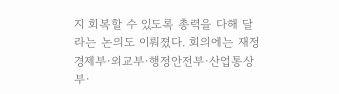지 회복할 수 있도록 총력을 다해 달라는 논의도 이뤄졌다. 회의에는 재정경제부·외교부·행정안전부·산업통상부·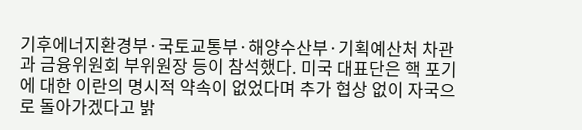기후에너지환경부·국토교통부·해양수산부·기획예산처 차관과 금융위원회 부위원장 등이 참석했다. 미국 대표단은 핵 포기에 대한 이란의 명시적 약속이 없었다며 추가 협상 없이 자국으로 돌아가겠다고 밝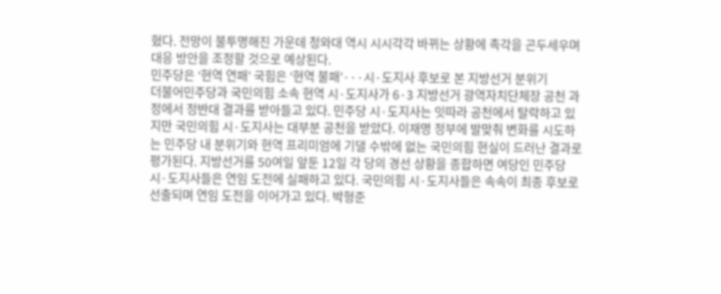혔다. 전망이 불투명해진 가운데 청와대 역시 시시각각 바뀌는 상황에 촉각을 곤두세우며 대응 방안을 조정할 것으로 예상된다.
민주당은 ‘현역 연패’ 국힘은 ‘현역 불패’···시·도지사 후보로 본 지방선거 분위기
더불어민주당과 국민의힘 소속 현역 시·도지사가 6·3 지방선거 광역자치단체장 공천 과정에서 정반대 결과를 받아들고 있다. 민주당 시·도지사는 잇따라 공천에서 탈락하고 있지만 국민의힘 시·도지사는 대부분 공천을 받았다. 이재명 정부에 발맞춰 변화를 시도하는 민주당 내 분위기와 현역 프리미엄에 기댈 수밖에 없는 국민의힘 현실이 드러난 결과로 평가된다. 지방선거를 50여일 앞둔 12일 각 당의 경선 상황을 종합하면 여당인 민주당 시·도지사들은 연임 도전에 실패하고 있다. 국민의힘 시·도지사들은 속속이 최종 후보로 선출되며 연임 도전을 이어가고 있다. 박형준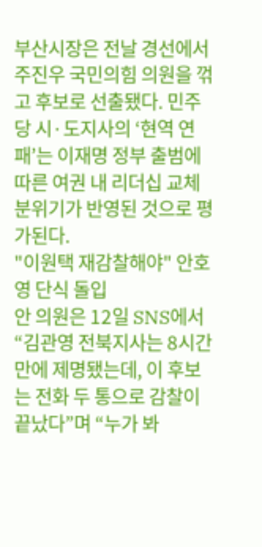부산시장은 전날 경선에서 주진우 국민의힘 의원을 꺾고 후보로 선출됐다. 민주당 시·도지사의 ‘현역 연패’는 이재명 정부 출범에 따른 여권 내 리더십 교체 분위기가 반영된 것으로 평가된다.
"이원택 재감찰해야" 안호영 단식 돌입
안 의원은 12일 SNS에서 “김관영 전북지사는 8시간 만에 제명됐는데, 이 후보는 전화 두 통으로 감찰이 끝났다”며 “누가 봐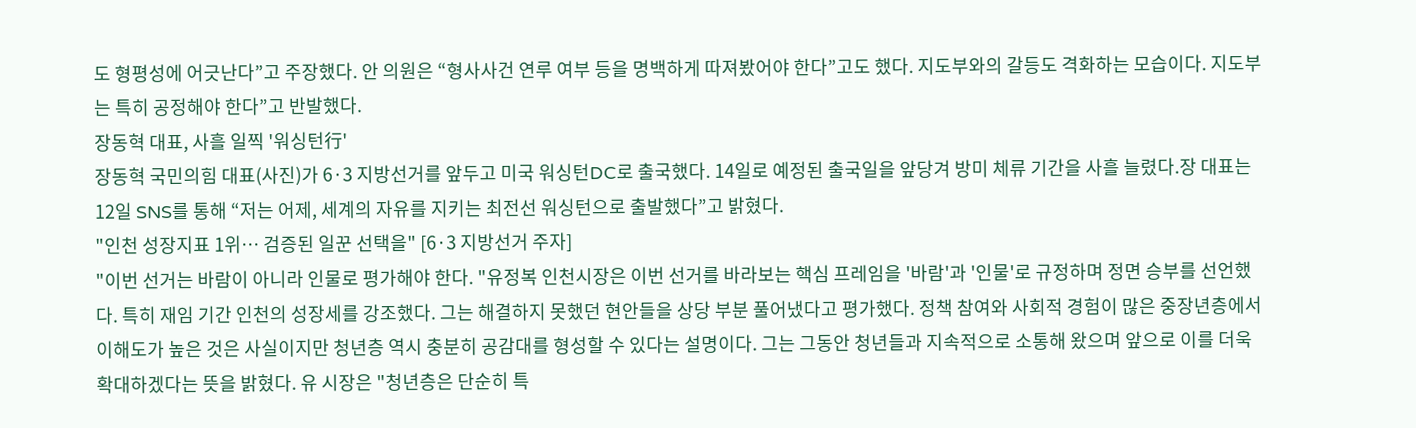도 형평성에 어긋난다”고 주장했다. 안 의원은 “형사사건 연루 여부 등을 명백하게 따져봤어야 한다”고도 했다. 지도부와의 갈등도 격화하는 모습이다. 지도부는 특히 공정해야 한다”고 반발했다.
장동혁 대표, 사흘 일찍 '워싱턴行'
장동혁 국민의힘 대표(사진)가 6·3 지방선거를 앞두고 미국 워싱턴DC로 출국했다. 14일로 예정된 출국일을 앞당겨 방미 체류 기간을 사흘 늘렸다.장 대표는 12일 SNS를 통해 “저는 어제, 세계의 자유를 지키는 최전선 워싱턴으로 출발했다”고 밝혔다.
"인천 성장지표 1위… 검증된 일꾼 선택을" [6·3 지방선거 주자]
"이번 선거는 바람이 아니라 인물로 평가해야 한다. "유정복 인천시장은 이번 선거를 바라보는 핵심 프레임을 '바람'과 '인물'로 규정하며 정면 승부를 선언했다. 특히 재임 기간 인천의 성장세를 강조했다. 그는 해결하지 못했던 현안들을 상당 부분 풀어냈다고 평가했다. 정책 참여와 사회적 경험이 많은 중장년층에서 이해도가 높은 것은 사실이지만 청년층 역시 충분히 공감대를 형성할 수 있다는 설명이다. 그는 그동안 청년들과 지속적으로 소통해 왔으며 앞으로 이를 더욱 확대하겠다는 뜻을 밝혔다. 유 시장은 "청년층은 단순히 특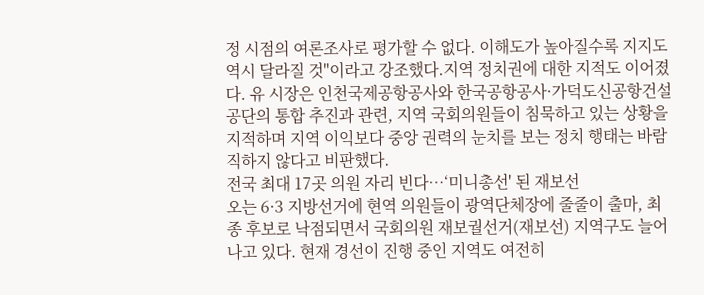정 시점의 여론조사로 평가할 수 없다. 이해도가 높아질수록 지지도 역시 달라질 것"이라고 강조했다.지역 정치권에 대한 지적도 이어졌다. 유 시장은 인천국제공항공사와 한국공항공사·가덕도신공항건설공단의 통합 추진과 관련, 지역 국회의원들이 침묵하고 있는 상황을 지적하며 지역 이익보다 중앙 권력의 눈치를 보는 정치 행태는 바람직하지 않다고 비판했다.
전국 최대 17곳 의원 자리 빈다…‘미니총선' 된 재보선
오는 6·3 지방선거에 현역 의원들이 광역단체장에 줄줄이 출마, 최종 후보로 낙점되면서 국회의원 재보궐선거(재보선) 지역구도 늘어나고 있다. 현재 경선이 진행 중인 지역도 여전히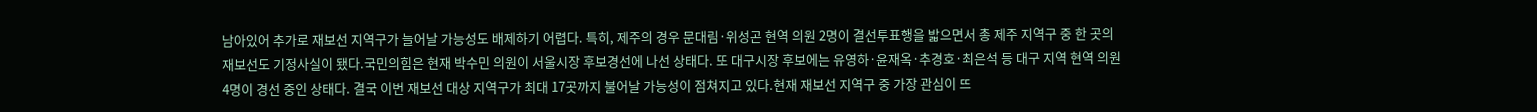남아있어 추가로 재보선 지역구가 늘어날 가능성도 배제하기 어렵다. 특히, 제주의 경우 문대림·위성곤 현역 의원 2명이 결선투표행을 밟으면서 총 제주 지역구 중 한 곳의 재보선도 기정사실이 됐다.국민의힘은 현재 박수민 의원이 서울시장 후보경선에 나선 상태다. 또 대구시장 후보에는 유영하·윤재옥·추경호·최은석 등 대구 지역 현역 의원 4명이 경선 중인 상태다. 결국 이번 재보선 대상 지역구가 최대 17곳까지 불어날 가능성이 점쳐지고 있다.현재 재보선 지역구 중 가장 관심이 뜨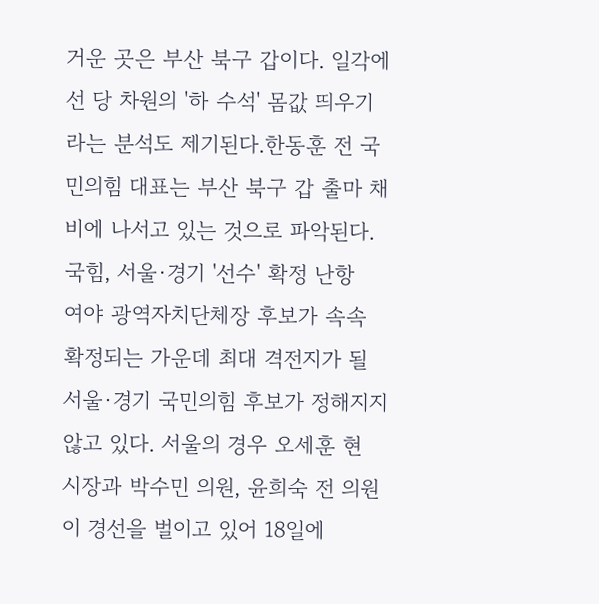거운 곳은 부산 북구 갑이다. 일각에선 당 차원의 '하 수석' 몸값 띄우기라는 분석도 제기된다.한동훈 전 국민의힘 대표는 부산 북구 갑 출마 채비에 나서고 있는 것으로 파악된다.
국힘, 서울·경기 '선수' 확정 난항
여야 광역자치단체장 후보가 속속 확정되는 가운데 최대 격전지가 될 서울·경기 국민의힘 후보가 정해지지 않고 있다. 서울의 경우 오세훈 현 시장과 박수민 의원, 윤희숙 전 의원이 경선을 벌이고 있어 18일에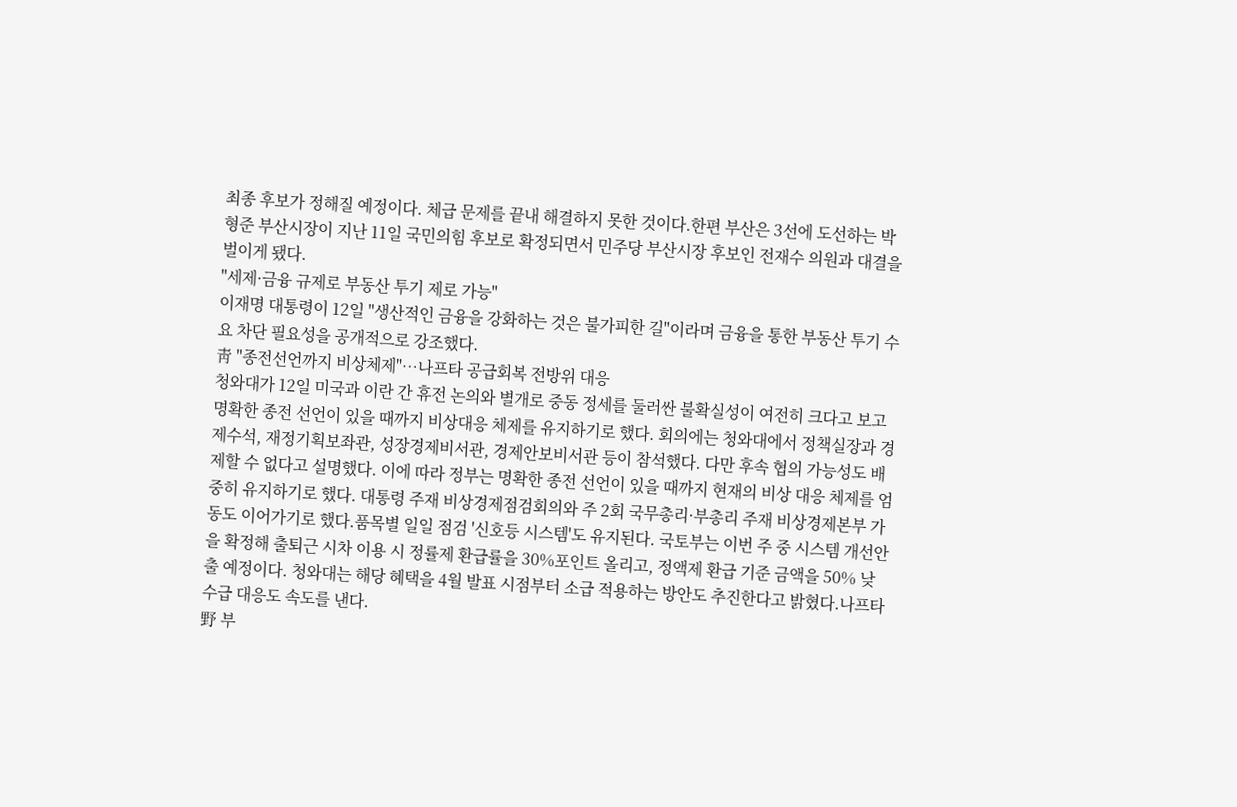최종 후보가 정해질 예정이다. 체급 문제를 끝내 해결하지 못한 것이다.한편 부산은 3선에 도선하는 박형준 부산시장이 지난 11일 국민의힘 후보로 확정되면서 민주당 부산시장 후보인 전재수 의원과 대결을 벌이게 됐다.
"세제·금융 규제로 부동산 투기 제로 가능"
이재명 대통령이 12일 "생산적인 금융을 강화하는 것은 불가피한 길"이라며 금융을 통한 부동산 투기 수요 차단 필요성을 공개적으로 강조했다.
靑 "종전선언까지 비상체제"…나프타 공급회복 전방위 대응
청와대가 12일 미국과 이란 간 휴전 논의와 별개로 중동 정세를 둘러싼 불확실성이 여전히 크다고 보고 명확한 종전 선언이 있을 때까지 비상대응 체제를 유지하기로 했다. 회의에는 청와대에서 정책실장과 경제수석, 재정기획보좌관, 성장경제비서관, 경제안보비서관 등이 참석했다. 다만 후속 협의 가능성도 배제할 수 없다고 설명했다. 이에 따라 정부는 명확한 종전 선언이 있을 때까지 현재의 비상 대응 체제를 엄중히 유지하기로 했다. 대통령 주재 비상경제점검회의와 주 2회 국무총리·부총리 주재 비상경제본부 가동도 이어가기로 했다.품목별 일일 점검 '신호등 시스템'도 유지된다. 국토부는 이번 주 중 시스템 개선안을 확정해 출퇴근 시차 이용 시 정률제 환급률을 30%포인트 올리고, 정액제 환급 기준 금액을 50% 낮출 예정이다. 청와대는 해당 혜택을 4월 발표 시점부터 소급 적용하는 방안도 추진한다고 밝혔다.나프타 수급 대응도 속도를 낸다.
野 부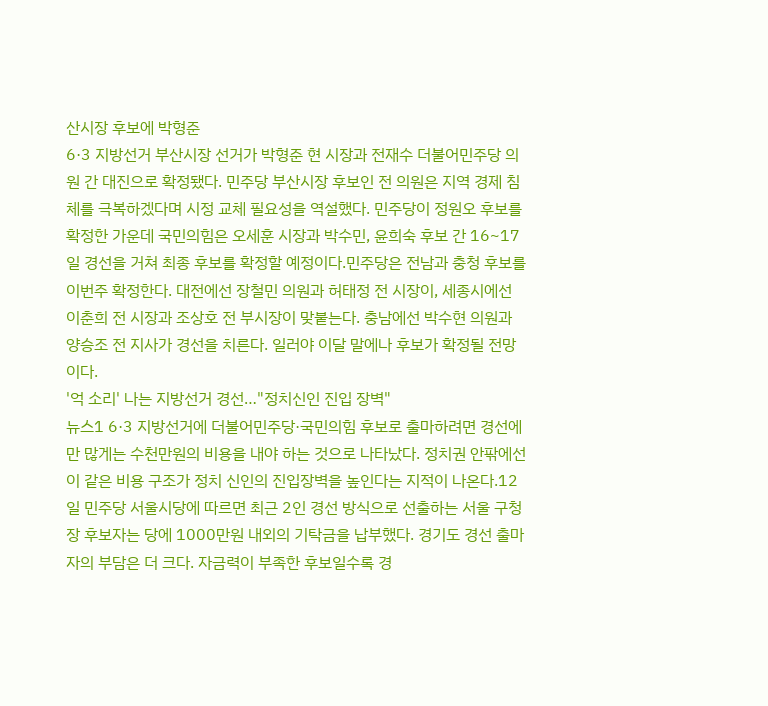산시장 후보에 박형준
6·3 지방선거 부산시장 선거가 박형준 현 시장과 전재수 더불어민주당 의원 간 대진으로 확정됐다. 민주당 부산시장 후보인 전 의원은 지역 경제 침체를 극복하겠다며 시정 교체 필요성을 역설했다. 민주당이 정원오 후보를 확정한 가운데 국민의힘은 오세훈 시장과 박수민, 윤희숙 후보 간 16~17일 경선을 거쳐 최종 후보를 확정할 예정이다.민주당은 전남과 충청 후보를 이번주 확정한다. 대전에선 장철민 의원과 허태정 전 시장이, 세종시에선 이춘희 전 시장과 조상호 전 부시장이 맞붙는다. 충남에선 박수현 의원과 양승조 전 지사가 경선을 치른다. 일러야 이달 말에나 후보가 확정될 전망이다.
'억 소리' 나는 지방선거 경선…"정치신인 진입 장벽"
뉴스1 6·3 지방선거에 더불어민주당·국민의힘 후보로 출마하려면 경선에만 많게는 수천만원의 비용을 내야 하는 것으로 나타났다. 정치권 안팎에선 이 같은 비용 구조가 정치 신인의 진입장벽을 높인다는 지적이 나온다.12일 민주당 서울시당에 따르면 최근 2인 경선 방식으로 선출하는 서울 구청장 후보자는 당에 1000만원 내외의 기탁금을 납부했다. 경기도 경선 출마자의 부담은 더 크다. 자금력이 부족한 후보일수록 경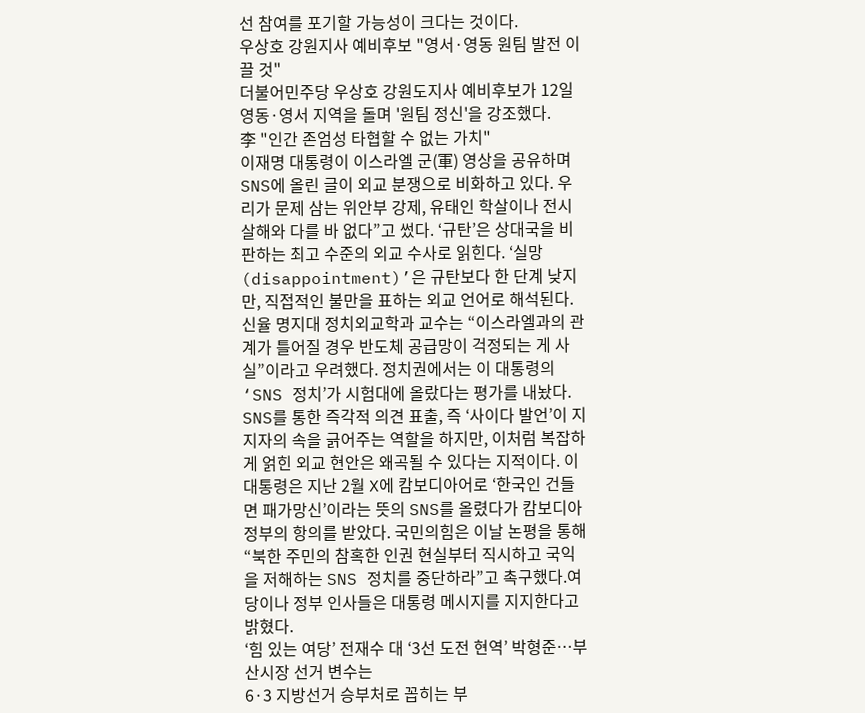선 참여를 포기할 가능성이 크다는 것이다.
우상호 강원지사 예비후보 "영서·영동 원팀 발전 이끌 것"
더불어민주당 우상호 강원도지사 예비후보가 12일 영동·영서 지역을 돌며 '원팀 정신'을 강조했다.
李 "인간 존엄성 타협할 수 없는 가치"
이재명 대통령이 이스라엘 군(軍) 영상을 공유하며 SNS에 올린 글이 외교 분쟁으로 비화하고 있다. 우리가 문제 삼는 위안부 강제, 유태인 학살이나 전시 살해와 다를 바 없다”고 썼다. ‘규탄’은 상대국을 비판하는 최고 수준의 외교 수사로 읽힌다. ‘실망(disappointment)’은 규탄보다 한 단계 낮지만, 직접적인 불만을 표하는 외교 언어로 해석된다. 신율 명지대 정치외교학과 교수는 “이스라엘과의 관계가 틀어질 경우 반도체 공급망이 걱정되는 게 사실”이라고 우려했다. 정치권에서는 이 대통령의 ‘SNS 정치’가 시험대에 올랐다는 평가를 내놨다. SNS를 통한 즉각적 의견 표출, 즉 ‘사이다 발언’이 지지자의 속을 긁어주는 역할을 하지만, 이처럼 복잡하게 얽힌 외교 현안은 왜곡될 수 있다는 지적이다. 이 대통령은 지난 2월 X에 캄보디아어로 ‘한국인 건들면 패가망신’이라는 뜻의 SNS를 올렸다가 캄보디아 정부의 항의를 받았다. 국민의힘은 이날 논평을 통해 “북한 주민의 참혹한 인권 현실부터 직시하고 국익을 저해하는 SNS 정치를 중단하라”고 촉구했다.여당이나 정부 인사들은 대통령 메시지를 지지한다고 밝혔다.
‘힘 있는 여당’ 전재수 대 ‘3선 도전 현역’ 박형준…부산시장 선거 변수는
6·3 지방선거 승부처로 꼽히는 부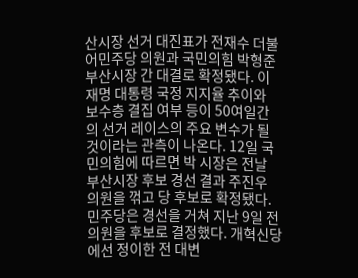산시장 선거 대진표가 전재수 더불어민주당 의원과 국민의힘 박형준 부산시장 간 대결로 확정됐다. 이재명 대통령 국정 지지율 추이와 보수층 결집 여부 등이 50여일간의 선거 레이스의 주요 변수가 될 것이라는 관측이 나온다. 12일 국민의힘에 따르면 박 시장은 전날 부산시장 후보 경선 결과 주진우 의원을 꺾고 당 후보로 확정됐다. 민주당은 경선을 거쳐 지난 9일 전 의원을 후보로 결정했다. 개혁신당에선 정이한 전 대변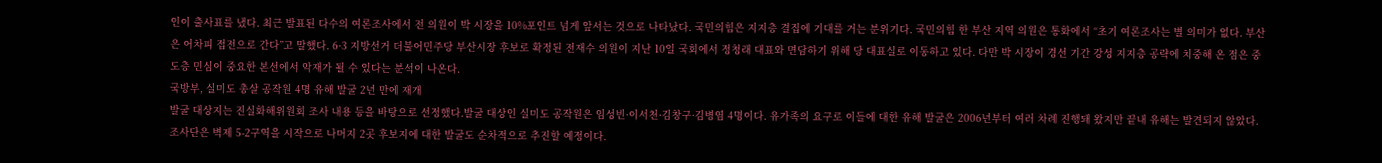인이 출사표를 냈다. 최근 발표된 다수의 여론조사에서 전 의원이 박 시장을 10%포인트 넘게 앞서는 것으로 나타났다. 국민의힘은 지지층 결집에 기대를 거는 분위기다. 국민의힘 한 부산 지역 의원은 통화에서 “초기 여론조사는 별 의미가 없다. 부산은 어차피 접전으로 간다”고 말했다. 6·3 지방선거 더불어민주당 부산시장 후보로 확정된 전재수 의원이 지난 10일 국회에서 정청래 대표와 면담하기 위해 당 대표실로 이동하고 있다. 다만 박 시장이 경선 기간 강성 지지층 공략에 치중해 온 점은 중도층 민심이 중요한 본선에서 악재가 될 수 있다는 분석이 나온다.
국방부, 실미도 총살 공작원 4명 유해 발굴 2년 만에 재개
발굴 대상지는 진실화해위원회 조사 내용 등을 바탕으로 선정했다.발굴 대상인 실미도 공작원은 임성빈·이서천·김창구·김병염 4명이다. 유가족의 요구로 이들에 대한 유해 발굴은 2006년부터 여러 차례 진행돼 왔지만 끝내 유해는 발견되지 않았다. 조사단은 벽제 5-2구역을 시작으로 나머지 2곳 후보지에 대한 발굴도 순차적으로 추진할 예정이다.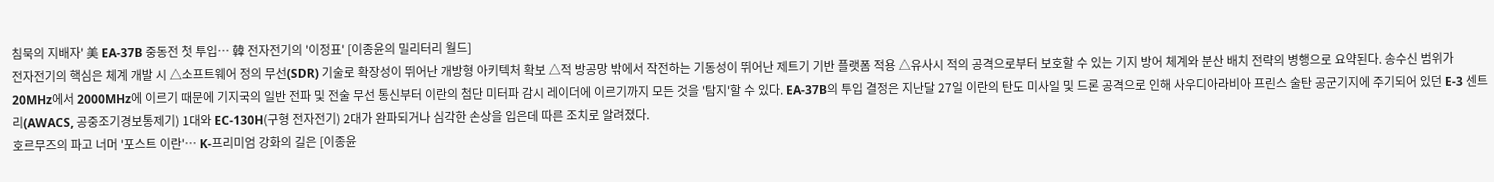침묵의 지배자' 美 EA-37B 중동전 첫 투입… 韓 전자전기의 '이정표' [이종윤의 밀리터리 월드]
전자전기의 핵심은 체계 개발 시 △소프트웨어 정의 무선(SDR) 기술로 확장성이 뛰어난 개방형 아키텍처 확보 △적 방공망 밖에서 작전하는 기동성이 뛰어난 제트기 기반 플랫폼 적용 △유사시 적의 공격으로부터 보호할 수 있는 기지 방어 체계와 분산 배치 전략의 병행으로 요약된다. 송수신 범위가 20MHz에서 2000MHz에 이르기 때문에 기지국의 일반 전파 및 전술 무선 통신부터 이란의 첨단 미터파 감시 레이더에 이르기까지 모든 것을 '탐지'할 수 있다. EA-37B의 투입 결정은 지난달 27일 이란의 탄도 미사일 및 드론 공격으로 인해 사우디아라비아 프린스 술탄 공군기지에 주기되어 있던 E-3 센트리(AWACS, 공중조기경보통제기) 1대와 EC-130H(구형 전자전기) 2대가 완파되거나 심각한 손상을 입은데 따른 조치로 알려졌다.
호르무즈의 파고 너머 '포스트 이란'… K-프리미엄 강화의 길은 [이종윤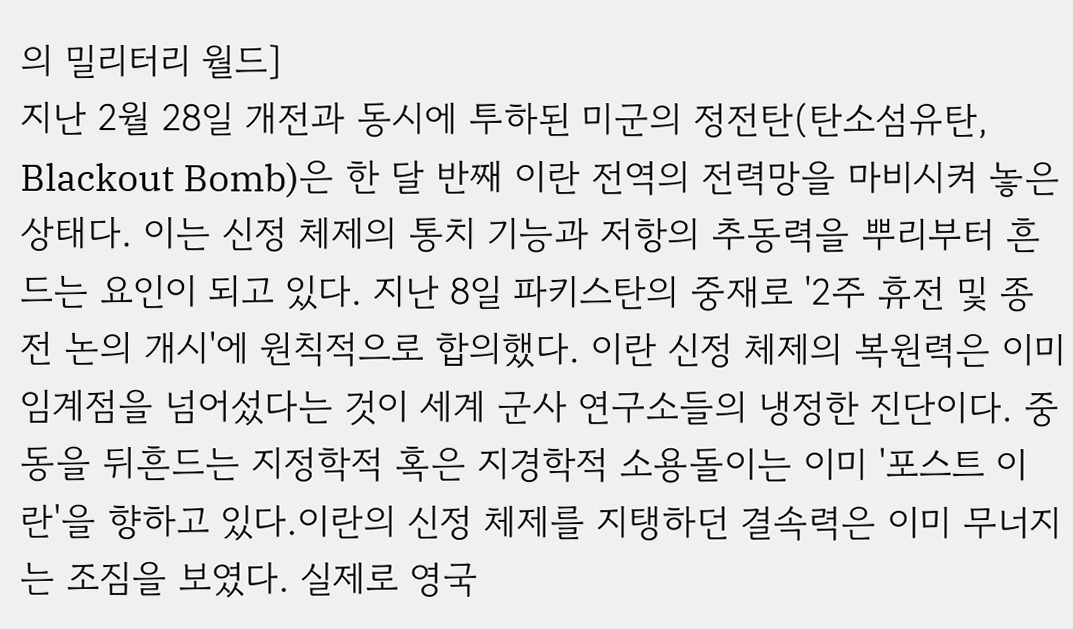의 밀리터리 월드]
지난 2월 28일 개전과 동시에 투하된 미군의 정전탄(탄소섬유탄, Blackout Bomb)은 한 달 반째 이란 전역의 전력망을 마비시켜 놓은 상태다. 이는 신정 체제의 통치 기능과 저항의 추동력을 뿌리부터 흔드는 요인이 되고 있다. 지난 8일 파키스탄의 중재로 '2주 휴전 및 종전 논의 개시'에 원칙적으로 합의했다. 이란 신정 체제의 복원력은 이미 임계점을 넘어섰다는 것이 세계 군사 연구소들의 냉정한 진단이다. 중동을 뒤흔드는 지정학적 혹은 지경학적 소용돌이는 이미 '포스트 이란'을 향하고 있다.이란의 신정 체제를 지탱하던 결속력은 이미 무너지는 조짐을 보였다. 실제로 영국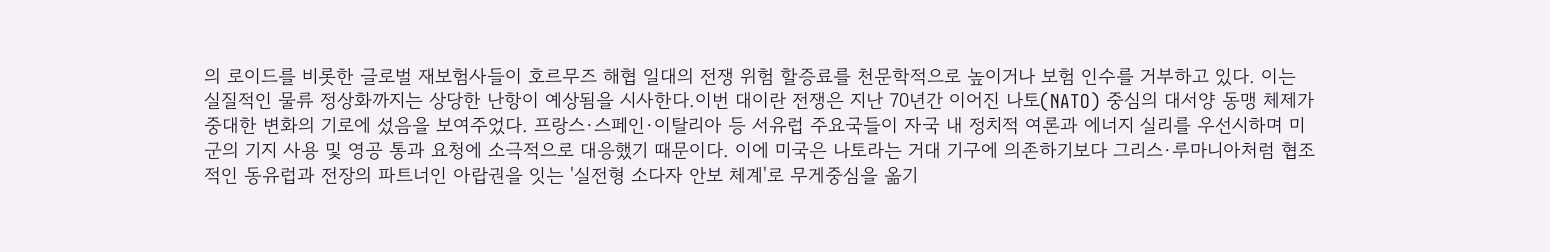의 로이드를 비롯한 글로벌 재보험사들이 호르무즈 해협 일대의 전쟁 위험 할증료를 천문학적으로 높이거나 보험 인수를 거부하고 있다. 이는 실질적인 물류 정상화까지는 상당한 난항이 예상됨을 시사한다.이번 대이란 전쟁은 지난 70년간 이어진 나토(NATO) 중심의 대서양 동맹 체제가 중대한 변화의 기로에 섰음을 보여주었다. 프랑스·스페인·이탈리아 등 서유럽 주요국들이 자국 내 정치적 여론과 에너지 실리를 우선시하며 미군의 기지 사용 및 영공 통과 요청에 소극적으로 대응했기 때문이다. 이에 미국은 나토라는 거대 기구에 의존하기보다 그리스·루마니아처럼 협조적인 동유럽과 전장의 파트너인 아랍권을 잇는 '실전형 소다자 안보 체계'로 무게중심을 옮기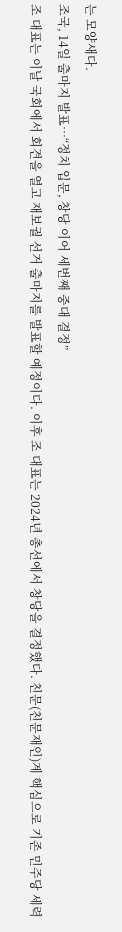는 모양새다.
조국, 14일 출마지 발표…“정치 입문, 창당 이어 세번째 중대 결정”
조 대표는 이날 국회에서 회견을 열고 재보궐 선거 출마지를 발표할 예정이다. 이후 조 대표는 2024년 총선에서 창당을 결정했다. 친문(친문재인)계 핵심으로 기존 민주당 세력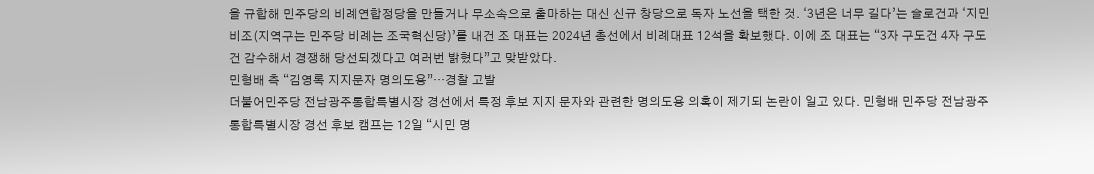을 규합해 민주당의 비례연합정당을 만들거나 무소속으로 출마하는 대신 신규 창당으로 독자 노선을 택한 것. ‘3년은 너무 길다’는 슬로건과 ‘지민비조(지역구는 민주당 비례는 조국혁신당)’를 내건 조 대표는 2024년 총선에서 비례대표 12석을 확보했다. 이에 조 대표는 “3자 구도건 4자 구도 건 감수해서 경쟁해 당선되겠다고 여러번 밝혔다”고 맞받았다.
민형배 측 “김영록 지지문자 명의도용”···경찰 고발
더불어민주당 전남광주통합특별시장 경선에서 특정 후보 지지 문자와 관련한 명의도용 의혹이 제기되 논란이 일고 있다. 민형배 민주당 전남광주통합특별시장 경선 후보 캠프는 12일 “시민 명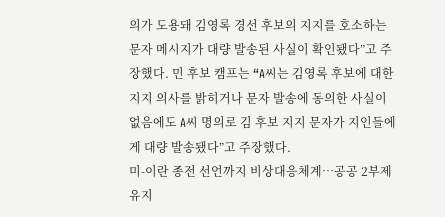의가 도용돼 김영록 경선 후보의 지지를 호소하는 문자 메시지가 대량 발송된 사실이 확인됐다”고 주장했다. 민 후보 캠프는 “A씨는 김영록 후보에 대한 지지 의사를 밝히거나 문자 발송에 동의한 사실이 없음에도 A씨 명의로 김 후보 지지 문자가 지인들에게 대량 발송됐다”고 주장했다.
미-이란 종전 선언까지 비상대응체계…공공 2부제 유지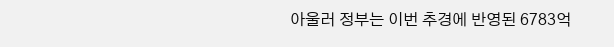아울러 정부는 이번 추경에 반영된 6783억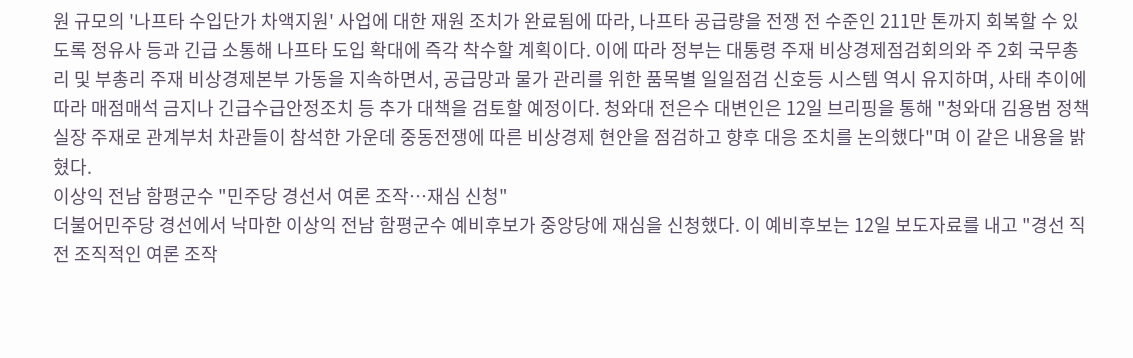원 규모의 '나프타 수입단가 차액지원' 사업에 대한 재원 조치가 완료됨에 따라, 나프타 공급량을 전쟁 전 수준인 211만 톤까지 회복할 수 있도록 정유사 등과 긴급 소통해 나프타 도입 확대에 즉각 착수할 계획이다. 이에 따라 정부는 대통령 주재 비상경제점검회의와 주 2회 국무총리 및 부총리 주재 비상경제본부 가동을 지속하면서, 공급망과 물가 관리를 위한 품목별 일일점검 신호등 시스템 역시 유지하며, 사태 추이에 따라 매점매석 금지나 긴급수급안정조치 등 추가 대책을 검토할 예정이다. 청와대 전은수 대변인은 12일 브리핑을 통해 "청와대 김용범 정책실장 주재로 관계부처 차관들이 참석한 가운데 중동전쟁에 따른 비상경제 현안을 점검하고 향후 대응 조치를 논의했다"며 이 같은 내용을 밝혔다.
이상익 전남 함평군수 "민주당 경선서 여론 조작…재심 신청"
더불어민주당 경선에서 낙마한 이상익 전남 함평군수 예비후보가 중앙당에 재심을 신청했다. 이 예비후보는 12일 보도자료를 내고 "경선 직전 조직적인 여론 조작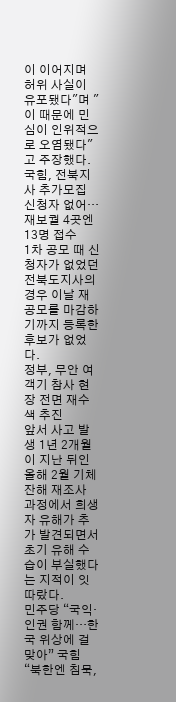이 이어지며 허위 사실이 유포됐다"며 "이 때문에 민심이 인위적으로 오염됐다"고 주장했다.
국힘, 전북지사 추가모집 신청자 없어…재보궐 4곳엔 13명 접수
1차 공모 때 신청자가 없었던 전북도지사의 경우 이날 재공모를 마감하기까지 등록한 후보가 없었다.
정부, 무안 여객기 참사 현장 전면 재수색 추진
앞서 사고 발생 1년 2개월이 지난 뒤인 올해 2월 기체 잔해 재조사 과정에서 희생자 유해가 추가 발견되면서 초기 유해 수습이 부실했다는 지적이 잇따랐다.
민주당 “국익·인권 함께…한국 위상에 걸맞아” 국힘 “북한엔 침묵,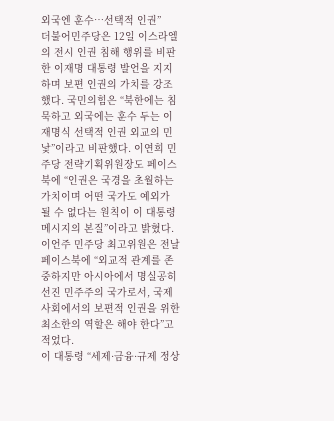외국엔 훈수…선택적 인권”
더불어민주당은 12일 이스라엘의 전시 인권 침해 행위를 비판한 이재명 대통령 발언을 지지하며 보편 인권의 가치를 강조했다. 국민의힘은 “북한에는 침묵하고 외국에는 훈수 두는 이재명식 선택적 인권 외교의 민낯”이라고 비판했다. 이연희 민주당 전략기획위원장도 페이스북에 “인권은 국경을 초월하는 가치이며 어떤 국가도 예외가 될 수 없다는 원칙이 이 대통령 메시지의 본질”이라고 밝혔다. 이언주 민주당 최고위원은 전날 페이스북에 “외교적 관계를 존중하지만 아시아에서 명실공히 선진 민주주의 국가로서, 국제사회에서의 보편적 인권을 위한 최소한의 역할은 해야 한다”고 적었다.
이 대통령 “세제·금융·규제 정상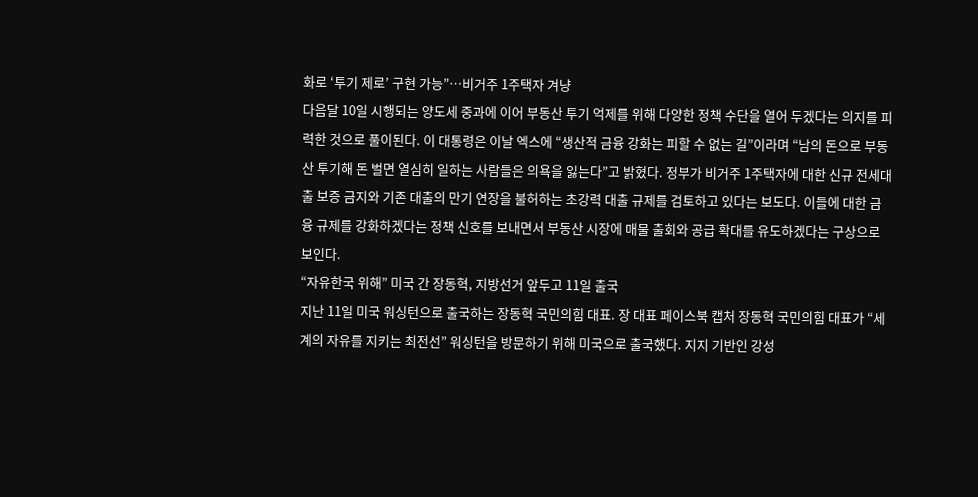화로 ‘투기 제로’ 구현 가능”…비거주 1주택자 겨냥
다음달 10일 시행되는 양도세 중과에 이어 부동산 투기 억제를 위해 다양한 정책 수단을 열어 두겠다는 의지를 피력한 것으로 풀이된다. 이 대통령은 이날 엑스에 “생산적 금융 강화는 피할 수 없는 길”이라며 “남의 돈으로 부동산 투기해 돈 벌면 열심히 일하는 사람들은 의욕을 잃는다”고 밝혔다. 정부가 비거주 1주택자에 대한 신규 전세대출 보증 금지와 기존 대출의 만기 연장을 불허하는 초강력 대출 규제를 검토하고 있다는 보도다. 이들에 대한 금융 규제를 강화하겠다는 정책 신호를 보내면서 부동산 시장에 매물 출회와 공급 확대를 유도하겠다는 구상으로 보인다.
“자유한국 위해” 미국 간 장동혁, 지방선거 앞두고 11일 출국
지난 11일 미국 워싱턴으로 출국하는 장동혁 국민의힘 대표. 장 대표 페이스북 캡처 장동혁 국민의힘 대표가 “세계의 자유를 지키는 최전선” 워싱턴을 방문하기 위해 미국으로 출국했다. 지지 기반인 강성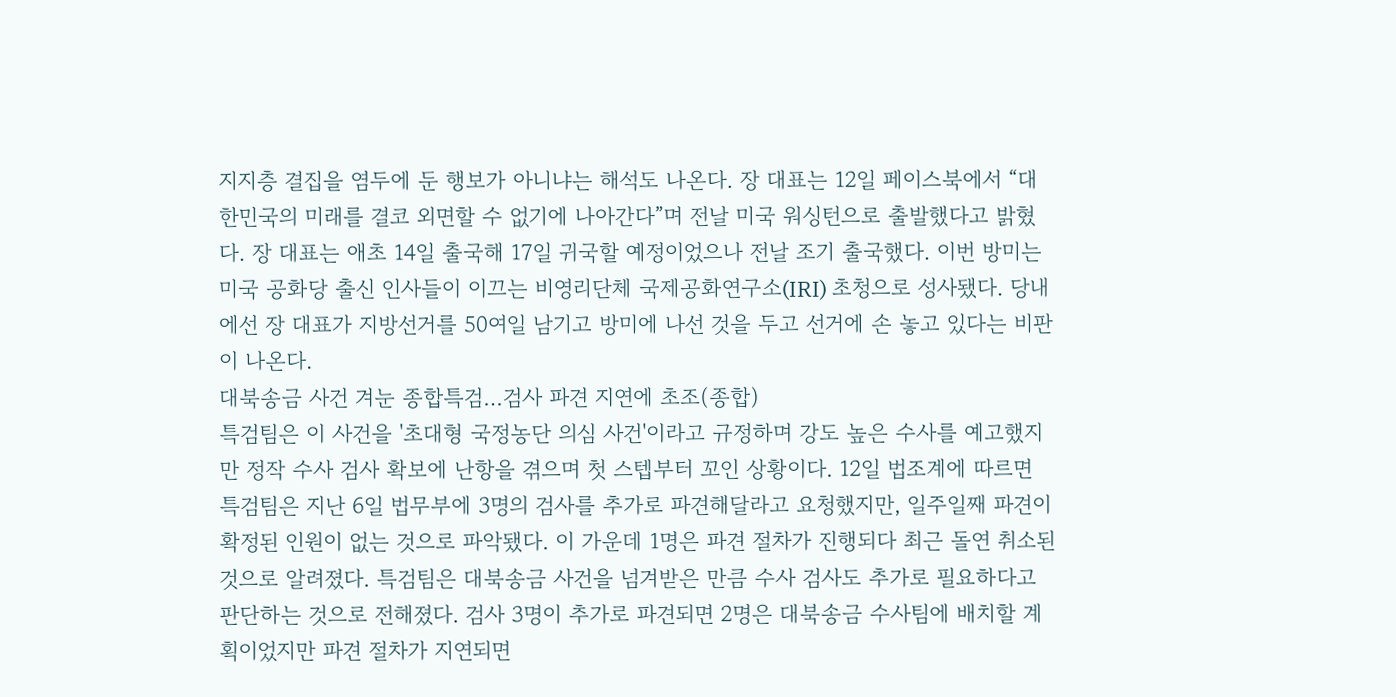지지층 결집을 염두에 둔 행보가 아니냐는 해석도 나온다. 장 대표는 12일 페이스북에서 “대한민국의 미래를 결코 외면할 수 없기에 나아간다”며 전날 미국 워싱턴으로 출발했다고 밝혔다. 장 대표는 애초 14일 출국해 17일 귀국할 예정이었으나 전날 조기 출국했다. 이번 방미는 미국 공화당 출신 인사들이 이끄는 비영리단체 국제공화연구소(IRI) 초청으로 성사됐다. 당내에선 장 대표가 지방선거를 50여일 남기고 방미에 나선 것을 두고 선거에 손 놓고 있다는 비판이 나온다.
대북송금 사건 겨눈 종합특검…검사 파견 지연에 초조(종합)
특검팀은 이 사건을 '초대형 국정농단 의심 사건'이라고 규정하며 강도 높은 수사를 예고했지만 정작 수사 검사 확보에 난항을 겪으며 첫 스텝부터 꼬인 상황이다. 12일 법조계에 따르면 특검팀은 지난 6일 법무부에 3명의 검사를 추가로 파견해달라고 요청했지만, 일주일째 파견이 확정된 인원이 없는 것으로 파악됐다. 이 가운데 1명은 파견 절차가 진행되다 최근 돌연 취소된 것으로 알려졌다. 특검팀은 대북송금 사건을 넘겨받은 만큼 수사 검사도 추가로 필요하다고 판단하는 것으로 전해졌다. 검사 3명이 추가로 파견되면 2명은 대북송금 수사팀에 배치할 계획이었지만 파견 절차가 지연되면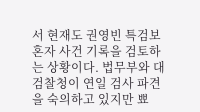서 현재도 권영빈 특검보 혼자 사건 기록을 검토하는 상황이다. 법무부와 대검찰청이 연일 검사 파견을 숙의하고 있지만 뾰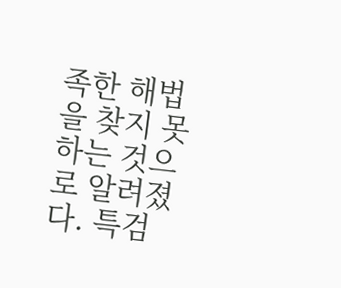족한 해법을 찾지 못하는 것으로 알려졌다. 특검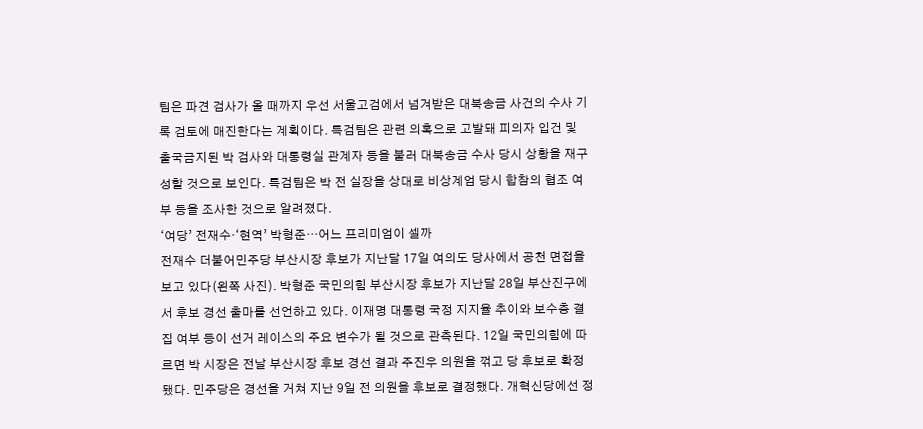팀은 파견 검사가 올 때까지 우선 서울고검에서 넘겨받은 대북송금 사건의 수사 기록 검토에 매진한다는 계획이다. 특검팀은 관련 의혹으로 고발돼 피의자 입건 및 출국금지된 박 검사와 대통령실 관계자 등을 불러 대북송금 수사 당시 상황을 재구성할 것으로 보인다. 특검팀은 박 전 실장을 상대로 비상계엄 당시 합참의 협조 여부 등을 조사한 것으로 알려졌다.
‘여당’ 전재수·‘현역’ 박형준…어느 프리미엄이 셀까
전재수 더불어민주당 부산시장 후보가 지난달 17일 여의도 당사에서 공천 면접을 보고 있다(왼쪽 사진). 박형준 국민의힘 부산시장 후보가 지난달 28일 부산진구에서 후보 경선 출마를 선언하고 있다. 이재명 대통령 국정 지지율 추이와 보수층 결집 여부 등이 선거 레이스의 주요 변수가 될 것으로 관측된다. 12일 국민의힘에 따르면 박 시장은 전날 부산시장 후보 경선 결과 주진우 의원을 꺾고 당 후보로 확정됐다. 민주당은 경선을 거쳐 지난 9일 전 의원을 후보로 결정했다. 개혁신당에선 정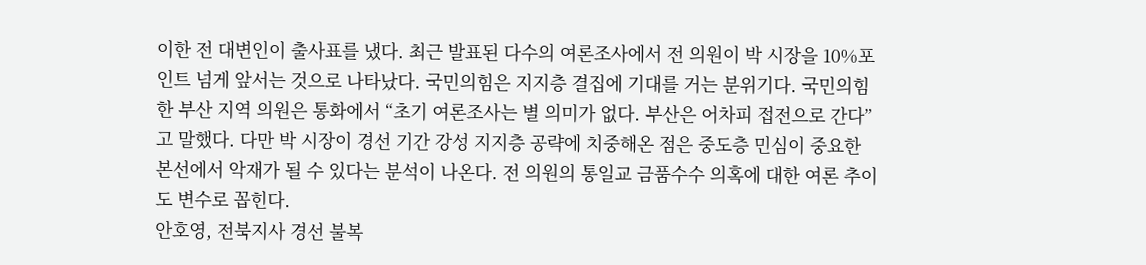이한 전 대변인이 출사표를 냈다. 최근 발표된 다수의 여론조사에서 전 의원이 박 시장을 10%포인트 넘게 앞서는 것으로 나타났다. 국민의힘은 지지층 결집에 기대를 거는 분위기다. 국민의힘 한 부산 지역 의원은 통화에서 “초기 여론조사는 별 의미가 없다. 부산은 어차피 접전으로 간다”고 말했다. 다만 박 시장이 경선 기간 강성 지지층 공략에 치중해온 점은 중도층 민심이 중요한 본선에서 악재가 될 수 있다는 분석이 나온다. 전 의원의 통일교 금품수수 의혹에 대한 여론 추이도 변수로 꼽힌다.
안호영, 전북지사 경선 불복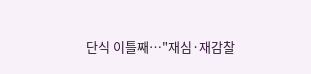단식 이틀째…"재심·재감찰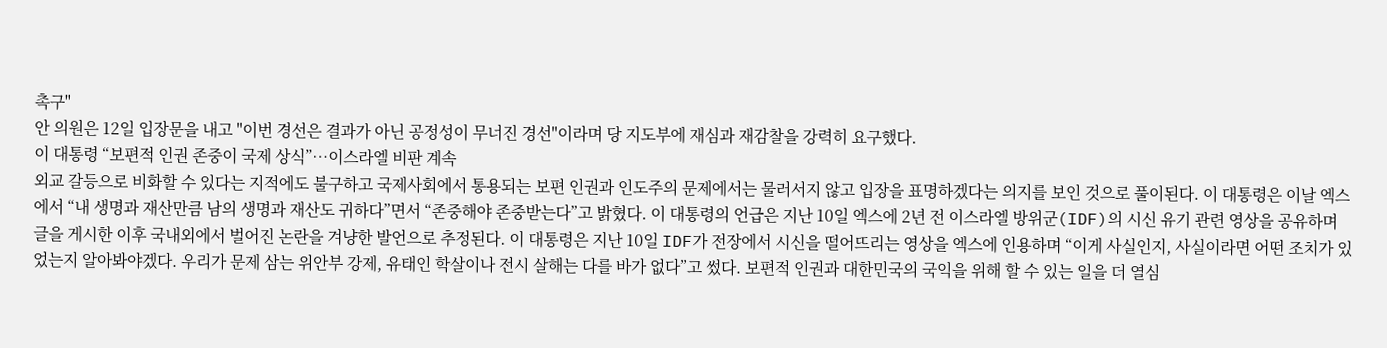촉구"
안 의원은 12일 입장문을 내고 "이번 경선은 결과가 아닌 공정성이 무너진 경선"이라며 당 지도부에 재심과 재감찰을 강력히 요구했다.
이 대통령 “보편적 인권 존중이 국제 상식”…이스라엘 비판 계속
외교 갈등으로 비화할 수 있다는 지적에도 불구하고 국제사회에서 통용되는 보편 인권과 인도주의 문제에서는 물러서지 않고 입장을 표명하겠다는 의지를 보인 것으로 풀이된다. 이 대통령은 이날 엑스에서 “내 생명과 재산만큼 남의 생명과 재산도 귀하다”면서 “존중해야 존중받는다”고 밝혔다. 이 대통령의 언급은 지난 10일 엑스에 2년 전 이스라엘 방위군(IDF)의 시신 유기 관련 영상을 공유하며 글을 게시한 이후 국내외에서 벌어진 논란을 겨냥한 발언으로 추정된다. 이 대통령은 지난 10일 IDF가 전장에서 시신을 떨어뜨리는 영상을 엑스에 인용하며 “이게 사실인지, 사실이라면 어떤 조치가 있었는지 알아봐야겠다. 우리가 문제 삼는 위안부 강제, 유태인 학살이나 전시 살해는 다를 바가 없다”고 썼다. 보편적 인권과 대한민국의 국익을 위해 할 수 있는 일을 더 열심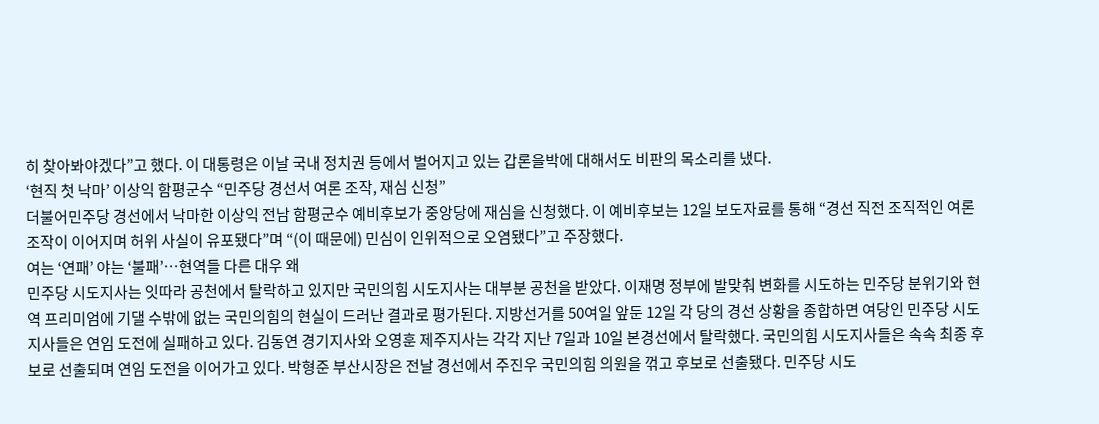히 찾아봐야겠다”고 했다. 이 대통령은 이날 국내 정치권 등에서 벌어지고 있는 갑론을박에 대해서도 비판의 목소리를 냈다.
‘현직 첫 낙마’ 이상익 함평군수 “민주당 경선서 여론 조작, 재심 신청”
더불어민주당 경선에서 낙마한 이상익 전남 함평군수 예비후보가 중앙당에 재심을 신청했다. 이 예비후보는 12일 보도자료를 통해 “경선 직전 조직적인 여론 조작이 이어지며 허위 사실이 유포됐다”며 “(이 때문에) 민심이 인위적으로 오염됐다”고 주장했다.
여는 ‘연패’ 야는 ‘불패’…현역들 다른 대우 왜
민주당 시도지사는 잇따라 공천에서 탈락하고 있지만 국민의힘 시도지사는 대부분 공천을 받았다. 이재명 정부에 발맞춰 변화를 시도하는 민주당 분위기와 현역 프리미엄에 기댈 수밖에 없는 국민의힘의 현실이 드러난 결과로 평가된다. 지방선거를 50여일 앞둔 12일 각 당의 경선 상황을 종합하면 여당인 민주당 시도지사들은 연임 도전에 실패하고 있다. 김동연 경기지사와 오영훈 제주지사는 각각 지난 7일과 10일 본경선에서 탈락했다. 국민의힘 시도지사들은 속속 최종 후보로 선출되며 연임 도전을 이어가고 있다. 박형준 부산시장은 전날 경선에서 주진우 국민의힘 의원을 꺾고 후보로 선출됐다. 민주당 시도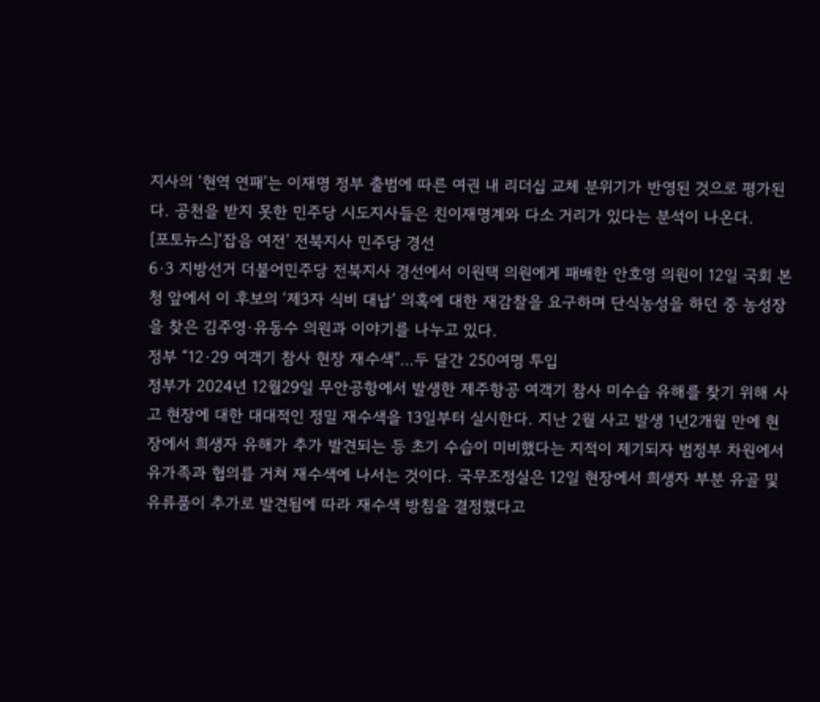지사의 ‘현역 연패’는 이재명 정부 출범에 따른 여권 내 리더십 교체 분위기가 반영된 것으로 평가된다. 공천을 받지 못한 민주당 시도지사들은 친이재명계와 다소 거리가 있다는 분석이 나온다.
[포토뉴스]‘잡음 여전’ 전북지사 민주당 경선
6·3 지방선거 더불어민주당 전북지사 경선에서 이원택 의원에게 패배한 안호영 의원이 12일 국회 본청 앞에서 이 후보의 ‘제3자 식비 대납’ 의혹에 대한 재감찰을 요구하며 단식농성을 하던 중 농성장을 찾은 김주영·유동수 의원과 이야기를 나누고 있다.
정부 “12·29 여객기 참사 현장 재수색”…두 달간 250여명 투입
정부가 2024년 12월29일 무안공항에서 발생한 제주항공 여객기 참사 미수습 유해를 찾기 위해 사고 현장에 대한 대대적인 정밀 재수색을 13일부터 실시한다. 지난 2월 사고 발생 1년2개월 만에 현장에서 희생자 유해가 추가 발견되는 등 초기 수습이 미비했다는 지적이 제기되자 범정부 차원에서 유가족과 협의를 거쳐 재수색에 나서는 것이다. 국무조정실은 12일 현장에서 희생자 부분 유골 및 유류품이 추가로 발견됨에 따라 재수색 방침을 결정했다고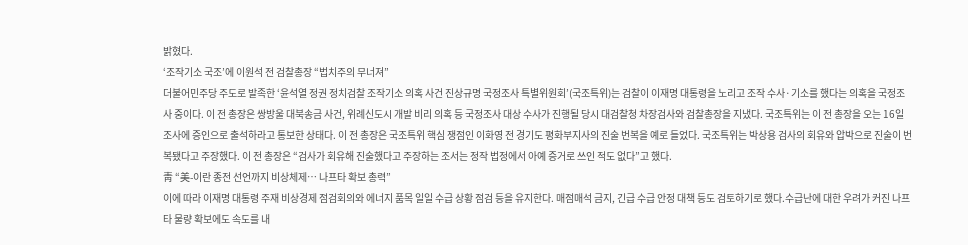밝혔다.
‘조작기소 국조’에 이원석 전 검찰총장 “법치주의 무너져”
더불어민주당 주도로 발족한 ‘윤석열 정권 정치검찰 조작기소 의혹 사건 진상규명 국정조사 특별위원회’(국조특위)는 검찰이 이재명 대통령을 노리고 조작 수사·기소를 했다는 의혹을 국정조사 중이다. 이 전 총장은 쌍방울 대북송금 사건, 위례신도시 개발 비리 의혹 등 국정조사 대상 수사가 진행될 당시 대검찰청 차장검사와 검찰총장을 지냈다. 국조특위는 이 전 총장을 오는 16일 조사에 증인으로 출석하라고 통보한 상태다. 이 전 총장은 국조특위 핵심 쟁점인 이화영 전 경기도 평화부지사의 진술 번복을 예로 들었다. 국조특위는 박상용 검사의 회유와 압박으로 진술이 번복됐다고 주장했다. 이 전 총장은 “검사가 회유해 진술했다고 주장하는 조서는 정작 법정에서 아예 증거로 쓰인 적도 없다”고 했다.
靑 “美-이란 종전 선언까지 비상체제… 나프타 확보 총력”
이에 따라 이재명 대통령 주재 비상경제 점검회의와 에너지 품목 일일 수급 상황 점검 등을 유지한다. 매점매석 금지, 긴급 수급 안정 대책 등도 검토하기로 했다.수급난에 대한 우려가 커진 나프타 물량 확보에도 속도를 내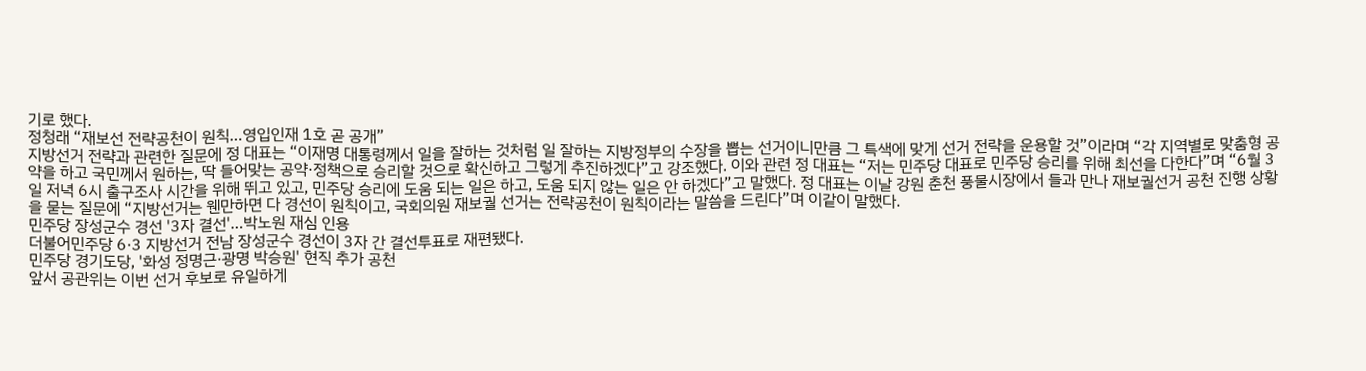기로 했다.
정청래 “재보선 전략공천이 원칙…영입인재 1호 곧 공개”
지방선거 전략과 관련한 질문에 정 대표는 “이재명 대통령께서 일을 잘하는 것처럼 일 잘하는 지방정부의 수장을 뽑는 선거이니만큼 그 특색에 맞게 선거 전략을 운용할 것”이라며 “각 지역별로 맞춤형 공약을 하고 국민께서 원하는, 딱 들어맞는 공약·정책으로 승리할 것으로 확신하고 그렇게 추진하겠다”고 강조했다. 이와 관련 정 대표는 “저는 민주당 대표로 민주당 승리를 위해 최선을 다한다”며 “6월 3일 저녁 6시 출구조사 시간을 위해 뛰고 있고, 민주당 승리에 도움 되는 일은 하고, 도움 되지 않는 일은 안 하겠다”고 말했다. 정 대표는 이날 강원 춘천 풍물시장에서 들과 만나 재보궐선거 공천 진행 상황을 묻는 질문에 “지방선거는 웬만하면 다 경선이 원칙이고, 국회의원 재보궐 선거는 전략공천이 원칙이라는 말씀을 드린다”며 이같이 말했다.
민주당 장성군수 경선 '3자 결선'…박노원 재심 인용
더불어민주당 6·3 지방선거 전남 장성군수 경선이 3자 간 결선투표로 재편됐다.
민주당 경기도당, '화성 정명근·광명 박승원' 현직 추가 공천
앞서 공관위는 이번 선거 후보로 유일하게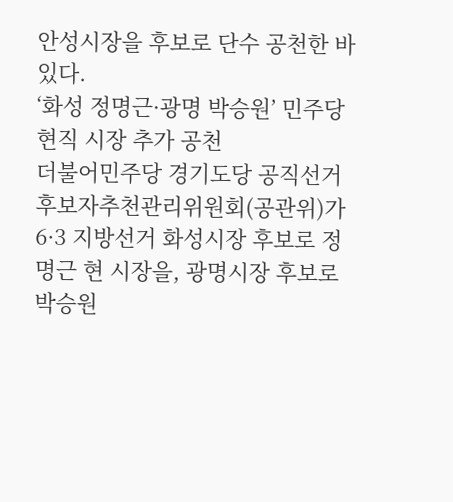안성시장을 후보로 단수 공천한 바 있다.
‘화성 정명근·광명 박승원’ 민주당 현직 시장 추가 공천
더불어민주당 경기도당 공직선거후보자추천관리위원회(공관위)가 6·3 지방선거 화성시장 후보로 정명근 현 시장을, 광명시장 후보로 박승원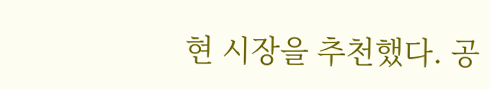현 시장을 추천했다. 공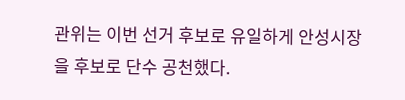관위는 이번 선거 후보로 유일하게 안성시장을 후보로 단수 공천했다.